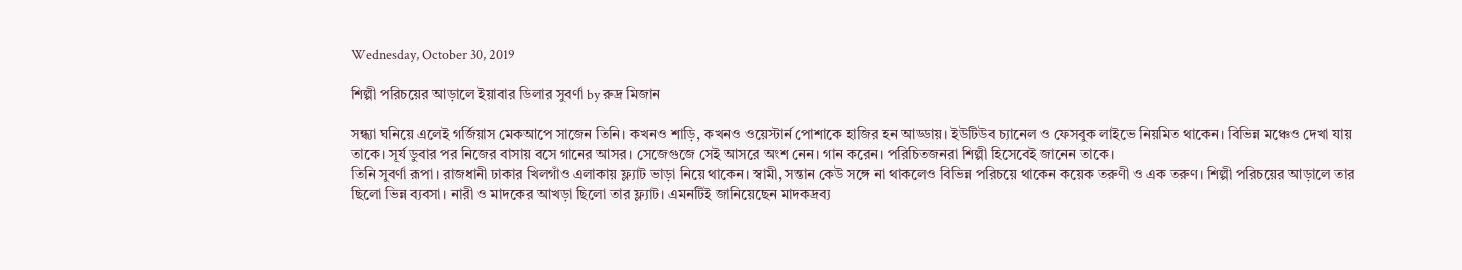Wednesday, October 30, 2019

শিল্পী পরিচয়ের আড়ালে ইয়াবার ডিলার সুবর্ণা by রুদ্র মিজান

সন্ধ্যা ঘনিয়ে এলেই গর্জিয়াস মেকআপে সাজেন তিনি। কখনও শাড়ি, কখনও ওয়েস্টার্ন পোশাকে হাজির হন আড্ডায়। ইউটিউব চ্যানেল ও ফেসবুক লাইভে নিয়মিত থাকেন। বিভিন্ন মঞ্চেও দেখা যায় তাকে। সূর্য ডুবার পর নিজের বাসায় বসে গানের আসর। সেজেগুজে সেই আসরে অংশ নেন। গান করেন। পরিচিতজনরা শিল্পী হিসেবেই জানেন তাকে।
তিনি সুবর্ণা রূপা। রাজধানী ঢাকার খিলগাঁও এলাকায় ফ্ল্যাট ভাড়া নিয়ে থাকেন। স্বামী, সন্তান কেউ সঙ্গে না থাকলেও বিভিন্ন পরিচয়ে থাকেন কয়েক তরুণী ও এক তরুণ। শিল্পী পরিচয়ের আড়ালে তার ছিলো ভিন্ন ব্যবসা। নারী ও মাদকের আখড়া ছিলো তার ফ্ল্যাট। এমনটিই জানিয়েছেন মাদকদ্রব্য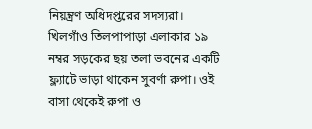নিয়ন্ত্রণ অধিদপ্তরের সদস্যরা।
খিলগাঁও তিলপাপাড়া এলাকার ১৯ নম্বর সড়কের ছয় তলা ভবনের একটি ফ্ল্যাটে ভাড়া থাকেন সুবর্ণা রুপা। ওই বাসা থেকেই রুপা ও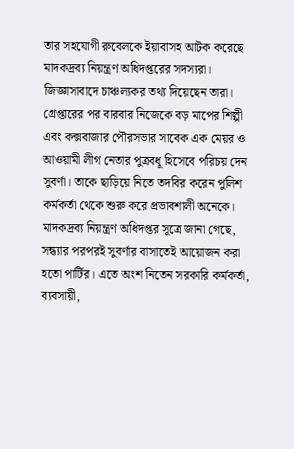তার সহযোগী রুবেলকে ইয়াবাসহ আটক করেছে মাদকদ্রব্য নিয়ন্ত্রণ অধিদপ্তরের সদস্যরা। জিজ্ঞাসাবাদে চাঞ্চল্যকর তথ্য দিয়েছেন তারা। গ্রেপ্তারের পর বারবার নিজেকে বড় মাপের শিল্পী এবং কক্সবাজার পৌরসভার সাবেক এক মেয়র ও আওয়ামী লীগ নেতার পুত্রবধূ হিসেবে পরিচয় দেন সুবর্ণা। তাকে ছাড়িয়ে নিতে তদবির করেন পুলিশ কর্মকর্তা থেকে শুরু করে প্রভাবশালী অনেকে।
মাদকদ্রব্য নিয়ন্ত্রণ অধিদপ্তর সূত্রে জানা গেছে, সন্ধ্যার পরপরই সুবর্ণার বাসাতেই আয়োজন করা হতো পার্টির। এতে অংশ নিতেন সরকারি কর্মকর্তা, ব্যবসায়ী,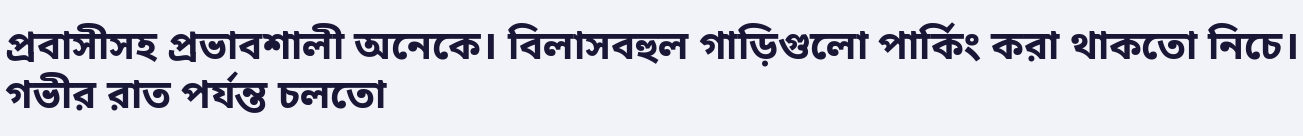প্রবাসীসহ প্রভাবশালী অনেকে। বিলাসবহুল গাড়িগুলো পার্কিং করা থাকতো নিচে। গভীর রাত পর্যন্ত চলতো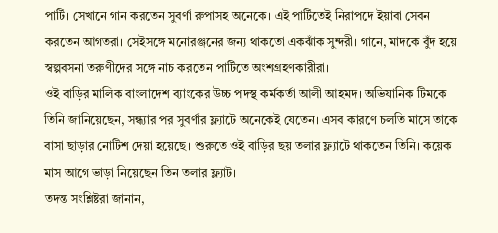পার্টি। সেখানে গান করতেন সুবর্ণা রুপাসহ অনেকে। এই পার্টিতেই নিরাপদে ইয়াবা সেবন করতেন আগতরা। সেইসঙ্গে মনোরঞ্জনের জন্য থাকতো একঝাঁক সুন্দরী। গানে, মাদকে বুঁদ হয়ে স্বল্পবসনা তরুণীদের সঙ্গে নাচ করতেন পার্টিতে অংশগ্রহণকারীরা।
ওই বাড়ির মালিক বাংলাদেশ ব্যাংকের উচ্চ পদস্থ কর্মকর্তা আলী আহমদ। অভিযানিক টিমকে তিনি জানিয়েছেন, সন্ধ্যার পর সুবর্ণার ফ্ল্যাটে অনেকেই যেতেন। এসব কারণে চলতি মাসে তাকে বাসা ছাড়ার নোটিশ দেয়া হয়েছে। শুরুতে ওই বাড়ির ছয় তলার ফ্ল্যাটে থাকতেন তিনি। কয়েক মাস আগে ভাড়া নিয়েছেন তিন তলার ফ্ল্যাট।
তদন্ত সংশ্লিষ্টরা জানান,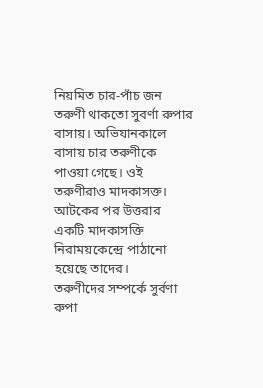নিয়মিত চার-পাঁচ জন তরুণী থাকতো সুবর্ণা রুপার বাসায়। অভিযানকালে বাসায় চার তরুণীকে পাওয়া গেছে। ওই তরুণীরাও মাদকাসক্ত। আটকের পর উত্তরার একটি মাদকাসক্তি নিরাময়কেন্দ্রে পাঠানো হয়েছে তাদের।
তরুণীদের সম্পর্কে সুর্বণা রুপা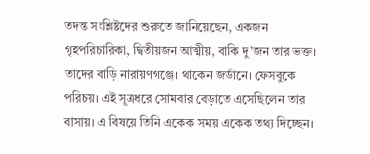তদন্ত সংশ্লিষ্টদের শুরুতে জানিয়েছেন, একজন গৃহপরিচারিকা, দ্বিতীয়জন আত্মীয়, বাকি দু’জন তার ভক্ত। তাদের বাড়ি নারায়ণগঞ্জে। থাকেন জর্ডানে। ফেসবুকে পরিচয়। এই সূত্রধরে সোমবার বেড়াতে এসেছিলেন তার বাসায়। এ বিষয়ে তিনি একেক সময় একেক তথ্য দিচ্ছেন।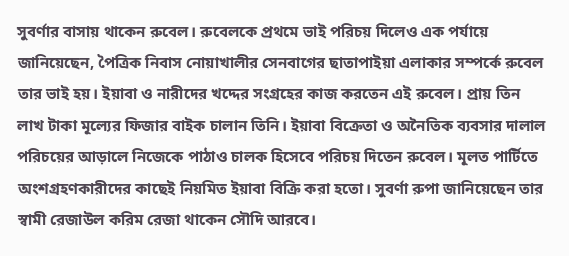সুবর্ণার বাসায় থাকেন রুবেল। রুবেলকে প্রথমে ভাই পরিচয় দিলেও এক পর্যায়ে জানিয়েছেন, পৈত্রিক নিবাস নোয়াখালীর সেনবাগের ছাতাপাইয়া এলাকার সম্পর্কে রুবেল তার ভাই হয়। ইয়াবা ও নারীদের খদ্দের সংগ্রহের কাজ করতেন এই রুবেল। প্রায় তিন লাখ টাকা মূল্যের ফিজার বাইক চালান তিনি। ইয়াবা বিক্রেতা ও অনৈতিক ব্যবসার দালাল পরিচয়ের আড়ালে নিজেকে পাঠাও চালক হিসেবে পরিচয় দিতেন রুবেল। মূলত পার্টিতে অংশগ্রহণকারীদের কাছেই নিয়মিত ইয়াবা বিক্রি করা হতো। সুবর্ণা রুপা জানিয়েছেন তার স্বামী রেজাউল করিম রেজা থাকেন সৌদি আরবে।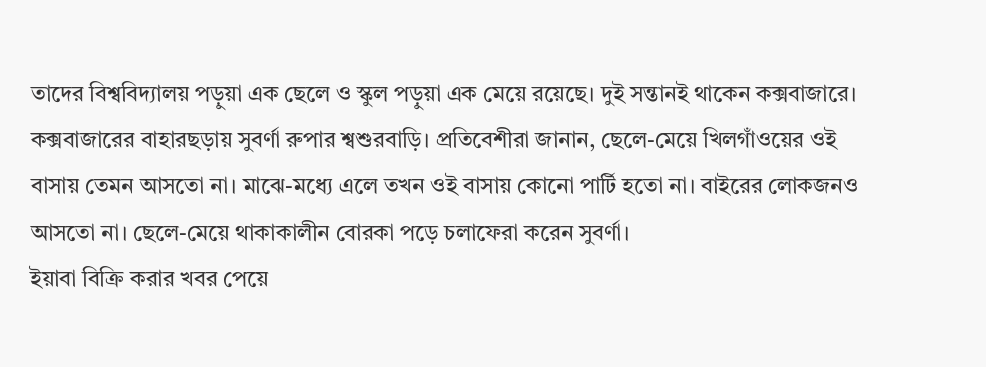তাদের বিশ্ববিদ্যালয় পড়ুয়া এক ছেলে ও স্কুল পড়ুয়া এক মেয়ে রয়েছে। দুই সন্তানই থাকেন কক্সবাজারে। কক্সবাজারের বাহারছড়ায় সুবর্ণা রুপার শ্বশুরবাড়ি। প্রতিবেশীরা জানান, ছেলে-মেয়ে খিলগাঁওয়ের ওই বাসায় তেমন আসতো না। মাঝে-মধ্যে এলে তখন ওই বাসায় কোনো পার্টি হতো না। বাইরের লোকজনও আসতো না। ছেলে-মেয়ে থাকাকালীন বোরকা পড়ে চলাফেরা করেন সুবর্ণা।
ইয়াবা বিক্রি করার খবর পেয়ে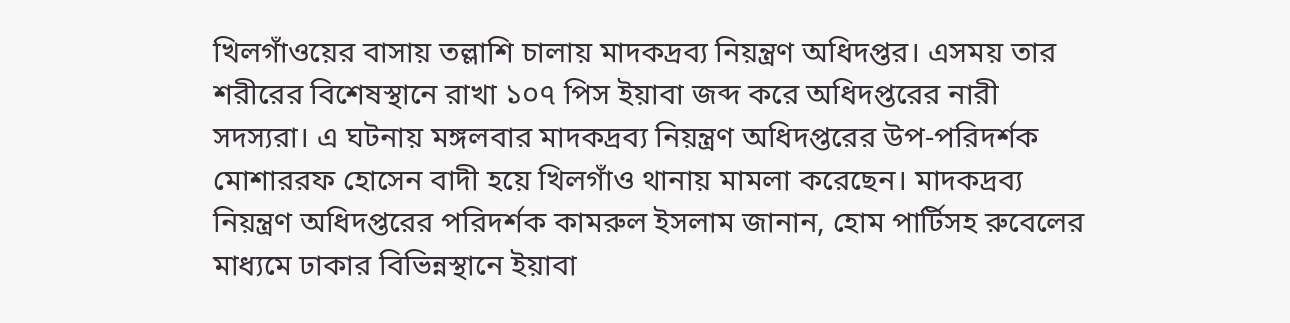খিলগাঁওয়ের বাসায় তল্লাশি চালায় মাদকদ্রব্য নিয়ন্ত্রণ অধিদপ্তর। এসময় তার শরীরের বিশেষস্থানে রাখা ১০৭ পিস ইয়াবা জব্দ করে অধিদপ্তরের নারী সদস্যরা। এ ঘটনায় মঙ্গলবার মাদকদ্রব্য নিয়ন্ত্রণ অধিদপ্তরের উপ-পরিদর্শক মোশাররফ হোসেন বাদী হয়ে খিলগাঁও থানায় মামলা করেছেন। মাদকদ্রব্য নিয়ন্ত্রণ অধিদপ্তরের পরিদর্শক কামরুল ইসলাম জানান, হোম পার্টিসহ রুবেলের মাধ্যমে ঢাকার বিভিন্নস্থানে ইয়াবা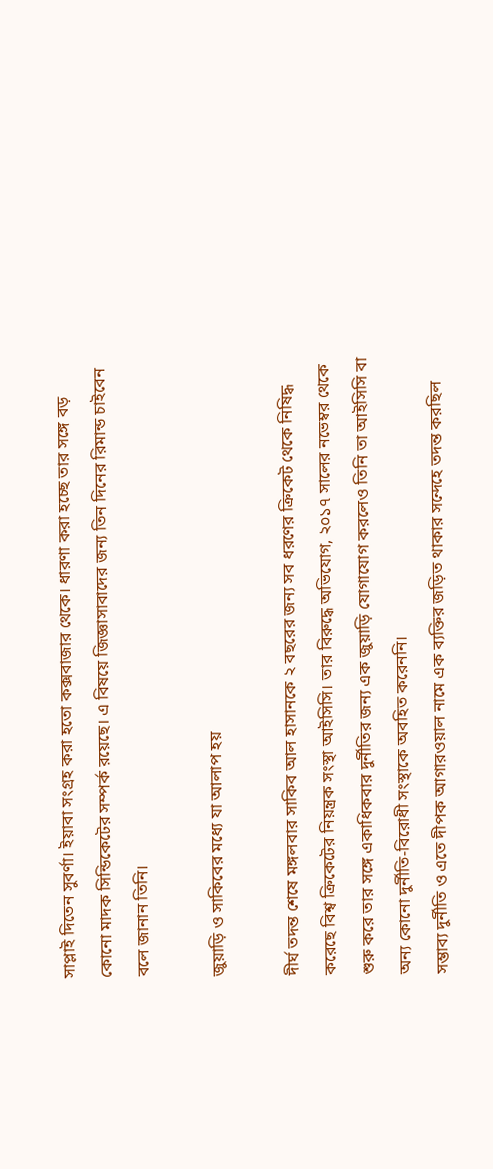সাপ্লাই দিতেন সুবর্ণা। ইয়াবা সংগ্রহ করা হতো কক্সবাজার থেকে। ধারণা করা হচ্ছে তার সঙ্গে বড় কোনো মাদক সিন্ডিকেটের সম্পর্ক রয়েছে। এ বিষয়ে জিজ্ঞাসাবাদের জন্য তিন দিনের রিমান্ড চাইবেন বলে জানান তিনি।

জুয়াড়ি ও সাকিবের মধ্যে যা আলাপ হয়

দীর্ঘ তদন্ত শেষে মঙ্গলবার সাকিব আল হাসানকে ২ বছরের জন্য সব ধরণের ক্রিকেট থেকে নিষিদ্ধ করেছে বিশ্ব ক্রিকেটের নিয়ন্ত্রক সংস্থা আইসিসি। তার বিরুদ্ধে অভিযোগ, ২০১৭ সালের নভেম্বর থেকে শুরু করে তার সঙ্গে একাধিকবার দুর্নীতির জন্য এক জুয়াড়ি যোগাযোগ করলেও তিনি তা আইসিসি বা অন্য কোনো দুর্নীতি-বিরোধী সংস্থাকে অবহিত করেননি।
সম্ভাব্য দুর্নীতি ও এতে দীপক আগারওয়াল নামে এক ব্যক্তির জড়িত থাকার সন্দেহে তদন্ত করছিল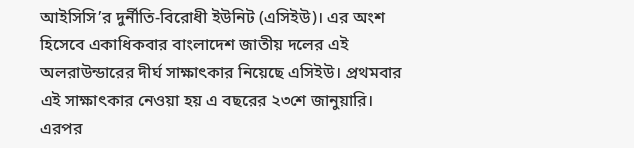আইসিসি’র দুর্নীতি-বিরোধী ইউনিট (এসিইউ)। এর অংশ হিসেবে একাধিকবার বাংলাদেশ জাতীয় দলের এই অলরাউন্ডারের দীর্ঘ সাক্ষাৎকার নিয়েছে এসিইউ। প্রথমবার এই সাক্ষাৎকার নেওয়া হয় এ বছরের ২৩শে জানুয়ারি। এরপর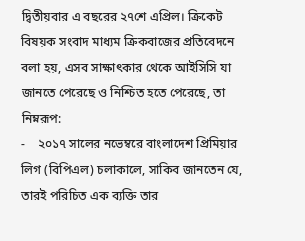দ্বিতীয়বার এ বছরের ২৭শে এপ্রিল। ক্রিকেট বিষয়ক সংবাদ মাধ্যম ক্রিকবাজের প্রতিবেদনে বলা হয়, এসব সাক্ষাৎকার থেকে আইসিসি যা জানতে পেরেছে ও নিশ্চিত হতে পেরেছে, তা নিম্নরূপ:
-    ২০১৭ সালের নভেম্বরে বাংলাদেশ প্রিমিয়ার লিগ (বিপিএল) চলাকালে, সাকিব জানতেন যে, তারই পরিচিত এক ব্যক্তি তার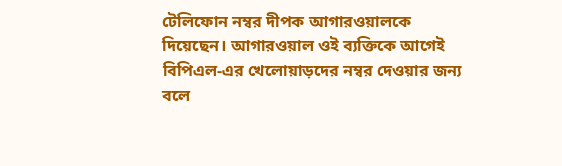টেলিফোন নম্বর দীপক আগারওয়ালকে দিয়েছেন। আগারওয়াল ওই ব্যক্তিকে আগেই বিপিএল-এর খেলোয়াড়দের নম্বর দেওয়ার জন্য বলে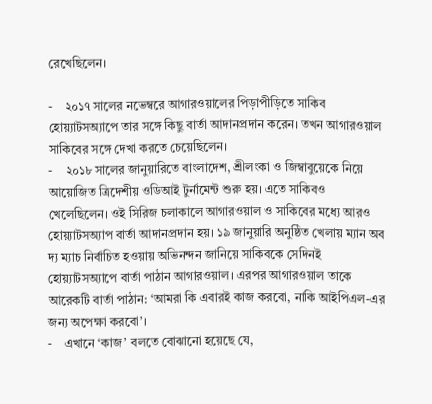রেখেছিলেন।

-    ২০১৭ সালের নভেম্বরে আগারওয়ালের পিড়াপীড়িতে সাকিব হোয়্যাটসঅ্যাপে তার সঙ্গে কিছু বার্তা আদানপ্রদান করেন। তখন আগারওয়াল সাকিবের সঙ্গে দেখা করতে চেয়েছিলেন।
-    ২০১৮ সালের জানুয়ারিতে বাংলাদেশ, শ্রীলংকা ও জিম্বাবুয়েকে নিয়ে আয়োজিত ত্রিদেশীয় ওডিআই টুর্নামেন্ট শুরু হয়। এতে সাকিবও খেলেছিলেন। ওই সিরিজ চলাকালে আগারওয়াল ও সাকিবের মধ্যে আরও হোয়্যাটসঅ্যাপ বার্তা আদানপ্রদান হয়। ১৯ জানুয়ারি অনুষ্ঠিত খেলায় ম্যান অব দ্য ম্যাচ নির্বাচিত হওয়ায় অভিনন্দন জানিয়ে সাকিবকে সেদিনই হোয়্যাটসঅ্যাপে বার্তা পাঠান আগারওয়াল। এরপর আগারওয়াল তাকে আরেকটি বার্তা পাঠান: ‘আমরা কি এবারই কাজ করবো, নাকি আইপিএল-এর জন্য অপেক্ষা করবো’।
-    এখানে ‘কাজ’ বলতে বোঝানো হয়েছে যে,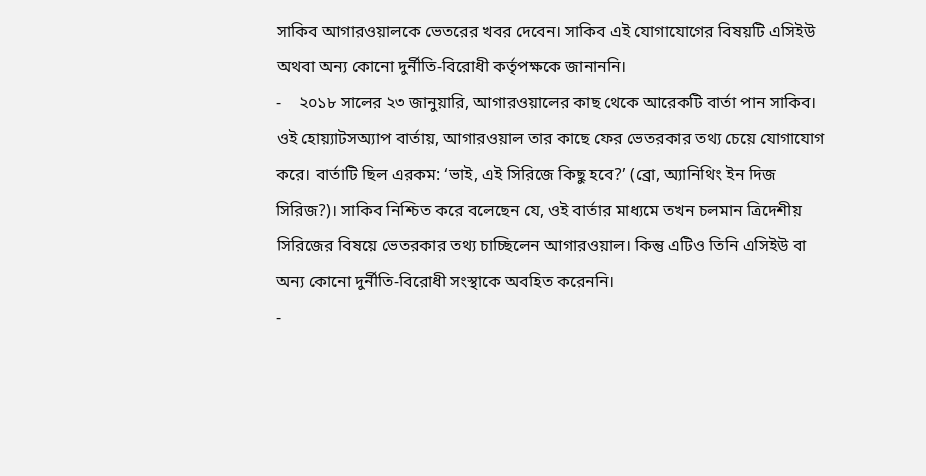সাকিব আগারওয়ালকে ভেতরের খবর দেবেন। সাকিব এই যোগাযোগের বিষয়টি এসিইউ অথবা অন্য কোনো দুর্নীতি-বিরোধী কর্তৃপক্ষকে জানাননি।
-    ২০১৮ সালের ২৩ জানুয়ারি, আগারওয়ালের কাছ থেকে আরেকটি বার্তা পান সাকিব। ওই হোয়্যাটসঅ্যাপ বার্তায়, আগারওয়াল তার কাছে ফের ভেতরকার তথ্য চেয়ে যোগাযোগ করে। বার্তাটি ছিল এরকম: ‘ভাই, এই সিরিজে কিছু হবে?’ (ব্রো, অ্যানিথিং ইন দিজ সিরিজ?)। সাকিব নিশ্চিত করে বলেছেন যে, ওই বার্তার মাধ্যমে তখন চলমান ত্রিদেশীয় সিরিজের বিষয়ে ভেতরকার তথ্য চাচ্ছিলেন আগারওয়াল। কিন্তু এটিও তিনি এসিইউ বা অন্য কোনো দুর্নীতি-বিরোধী সংস্থাকে অবহিত করেননি।
-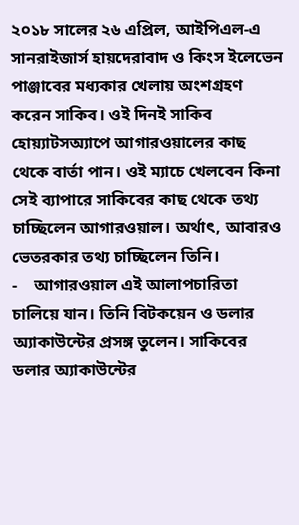২০১৮ সালের ২৬ এপ্রিল, আইপিএল-এ সানরাইজার্স হায়দেরাবাদ ও কিংস ইলেভেন পাঞ্জাবের মধ্যকার খেলায় অংশগ্রহণ করেন সাকিব। ওই দিনই সাকিব হোয়্যাটসঅ্যাপে আগারওয়ালের কাছ থেকে বার্তা পান। ওই ম্যাচে খেলবেন কিনা সেই ব্যাপারে সাকিবের কাছ থেকে তথ্য চাচ্ছিলেন আগারওয়াল। অর্থাৎ, আবারও ভেতরকার তথ্য চাচ্ছিলেন তিনি।
-    আগারওয়াল এই আলাপচারিতা চালিয়ে যান। তিনি বিটকয়েন ও ডলার অ্যাকাউন্টের প্রসঙ্গ তুলেন। সাকিবের ডলার অ্যাকাউন্টের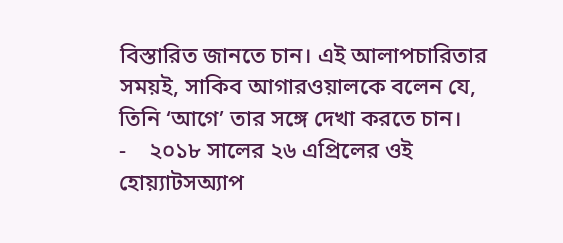বিস্তারিত জানতে চান। এই আলাপচারিতার সময়ই, সাকিব আগারওয়ালকে বলেন যে, তিনি ‘আগে’ তার সঙ্গে দেখা করতে চান।
-    ২০১৮ সালের ২৬ এপ্রিলের ওই হোয়্যাটসঅ্যাপ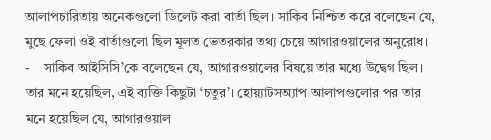আলাপচারিতায় অনেকগুলো ডিলেট করা বার্তা ছিল। সাকিব নিশ্চিত করে বলেছেন যে, মুছে ফেলা ওই বার্তাগুলো ছিল মূলত ভেতরকার তথ্য চেয়ে আগারওয়ালের অনুরোধ।
-    সাকিব আইসিসি’কে বলেছেন যে, আগারওয়ালের বিষয়ে তার মধ্যে উদ্বেগ ছিল। তার মনে হয়েছিল, এই ব্যক্তি কিছুটা ‘চতুর’। হোয়্যাটসঅ্যাপ আলাপগুলোর পর তার মনে হয়েছিল যে, আগারওয়াল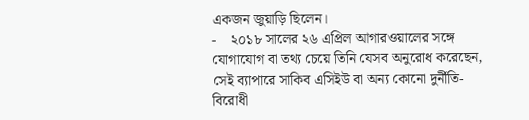একজন জুয়াড়ি ছিলেন।
-    ২০১৮ সালের ২৬ এপ্রিল আগারওয়ালের সঙ্গে যোগাযোগ বা তথ্য চেয়ে তিনি যেসব অনুরোধ করেছেন, সেই ব্যাপারে সাকিব এসিইউ বা অন্য কোনো দুর্নীতি-বিরোধী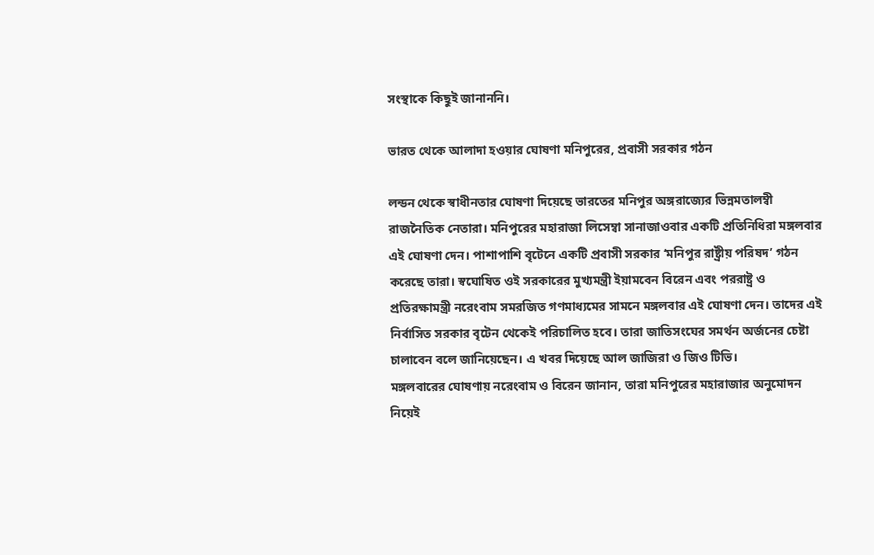সংস্থাকে কিছুই জানাননি।

ভারত থেকে আলাদা হওয়ার ঘোষণা মনিপুরের, প্রবাসী সরকার গঠন

লন্ডন থেকে স্বাধীনতার ঘোষণা দিয়েছে ভারতের মনিপুর অঙ্গরাজ্যের ভিন্নমতালম্বী রাজনৈতিক নেতারা। মনিপুরের মহারাজা লিসেম্বা সানাজাওবার একটি প্রতিনিধিরা মঙ্গলবার এই ঘোষণা দেন। পাশাপাশি বৃটেনে একটি প্রবাসী সরকার ‘মনিপুর রাষ্ট্রীয় পরিষদ’ গঠন করেছে তারা। স্বঘোষিত ওই সরকারের মুখ্যমন্ত্রী ইয়ামবেন বিরেন এবং পররাষ্ট্র ও প্রতিরক্ষামন্ত্রী নরেংবাম সমরজিত গণমাধ্যমের সামনে মঙ্গলবার এই ঘোষণা দেন। তাদের এই নির্বাসিত সরকার বৃটেন থেকেই পরিচালিত হবে। তারা জাতিসংঘের সমর্থন অর্জনের চেষ্টা চালাবেন বলে জানিয়েছেন। এ খবর দিয়েছে আল জাজিরা ও জিও টিভি।
মঙ্গলবারের ঘোষণায় নরেংবাম ও বিরেন জানান, তারা মনিপুরের মহারাজার অনুমোদন নিয়েই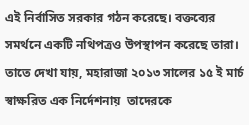এই নির্বাসিত সরকার গঠন করেছে। বক্তব্যের সমর্থনে একটি নথিপত্রও উপস্থাপন করেছে তারা।
তাতে দেখা যায়, মহারাজা ২০১৩ সালের ১৫ ই মার্চ স্বাক্ষরিত এক নির্দেশনায়  তাদেরকে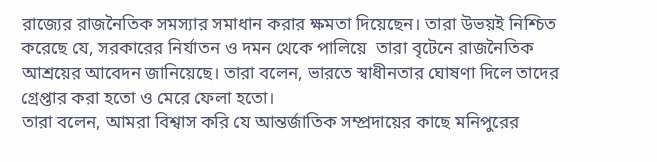রাজ্যের রাজনৈতিক সমস্যার সমাধান করার ক্ষমতা দিয়েছেন। তারা উভয়ই নিশ্চিত করেছে যে, সরকারের নির্যাতন ও দমন থেকে পালিয়ে  তারা বৃটেনে রাজনৈতিক আশ্রয়ের আবেদন জানিয়েছে। তারা বলেন, ভারতে স্বাধীনতার ঘোষণা দিলে তাদের গ্রেপ্তার করা হতো ও মেরে ফেলা হতো।
তারা বলেন, আমরা বিশ্বাস করি যে আন্তর্জাতিক সম্প্রদায়ের কাছে মনিপুরের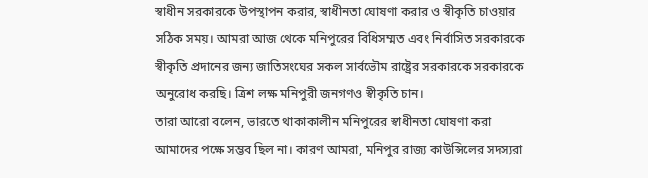স্বাধীন সরকারকে উপস্থাপন করার, স্বাধীনতা ঘোষণা করার ও স্বীকৃতি চাওয়ার সঠিক সময়। আমরা আজ থেকে মনিপুরের বিধিসম্মত এবং নির্বাসিত সরকারকে স্বীকৃতি প্রদানের জন্য জাতিসংঘের সকল সার্বভৌম রাষ্ট্রের সরকারকে সরকারকে অনুরোধ করছি। ত্রিশ লক্ষ মনিপুরী জনগণও স্বীকৃতি চান।
তারা আরো বলেন, ভারতে থাকাকালীন মনিপুরের স্বাধীনতা ঘোষণা করা আমাদের পক্ষে সম্ভব ছিল না। কারণ আমরা, মনিপুর রাজ্য কাউন্সিলের সদস্যরা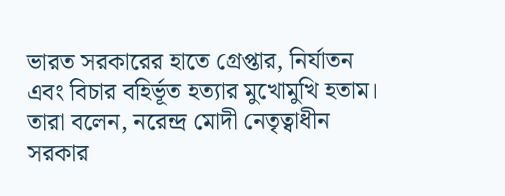ভারত সরকারের হাতে গ্রেপ্তার, নির্যাতন এবং বিচার বহির্ভূত হত্যার মুখোমুখি হতাম।
তারা বলেন, নরেন্দ্র মোদী নেতৃত্বাধীন সরকার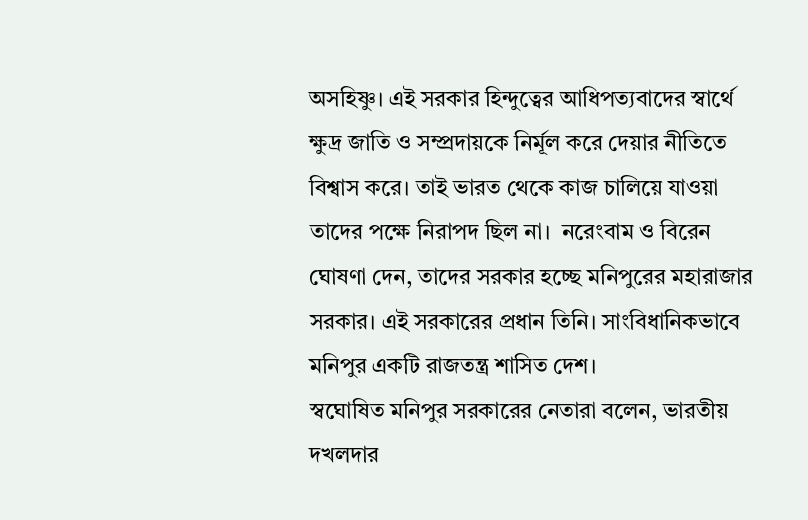অসহিষ্ণু। এই সরকার হিন্দুত্বের আধিপত্যবাদের স্বার্থে ক্ষুদ্র জাতি ও সম্প্রদায়কে নির্মূল করে দেয়ার নীতিতে বিশ্বাস করে। তাই ভারত থেকে কাজ চালিয়ে যাওয়া তাদের পক্ষে নিরাপদ ছিল না।  নরেংবাম ও বিরেন ঘোষণা দেন, তাদের সরকার হচ্ছে মনিপুরের মহারাজার সরকার। এই সরকারের প্রধান তিনি। সাংবিধানিকভাবে মনিপুর একটি রাজতন্ত্র শাসিত দেশ।
স্বঘোষিত মনিপুর সরকারের নেতারা বলেন, ভারতীয় দখলদার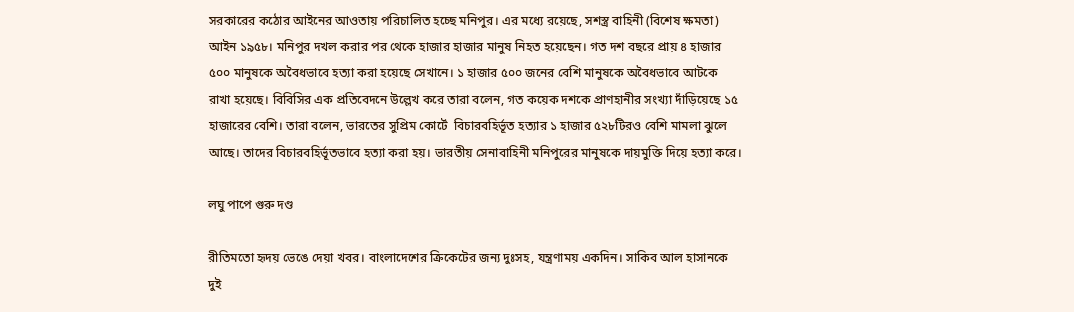সরকারের কঠোর আইনের আওতায় পরিচালিত হচ্ছে মনিপুর। এর মধ্যে রয়েছে, সশস্ত্র বাহিনী (বিশেষ ক্ষমতা) আইন ১৯৫৮। মনিপুর দখল করার পর থেকে হাজার হাজার মানুষ নিহত হয়েছেন। গত দশ বছরে প্রায় ৪ হাজার ৫০০ মানুষকে অবৈধভাবে হত্যা করা হয়েছে সেখানে। ১ হাজার ৫০০ জনের বেশি মানুষকে অবৈধভাবে আটকে রাখা হয়েছে। বিবিসির এক প্রতিবেদনে উল্লেখ করে তারা বলেন, গত কয়েক দশকে প্রাণহানীর সংখ্যা দাঁড়িয়েছে ১৫ হাজারের বেশি। তারা বলেন, ভারতের সুপ্রিম কোর্টে  বিচারবহির্ভূত হত্যার ১ হাজার ৫২৮টিরও বেশি মামলা ঝুলে আছে। তাদের বিচারবহির্ভূতভাবে হত্যা করা হয়। ভারতীয় সেনাবাহিনী মনিপুরের মানুষকে দায়মুক্তি দিয়ে হত্যা করে।

লঘু পাপে গুরু দণ্ড

রীতিমতো হৃদয় ভেঙে দেয়া খবর। বাংলাদেশের ক্রিকেটের জন্য দুঃসহ, যন্ত্রণাময় একদিন। সাকিব আল হাসানকে দুই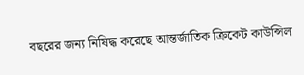বছরের জন্য নিষিদ্ধ করেছে আন্তর্জাতিক ক্রিকেট কাউন্সিল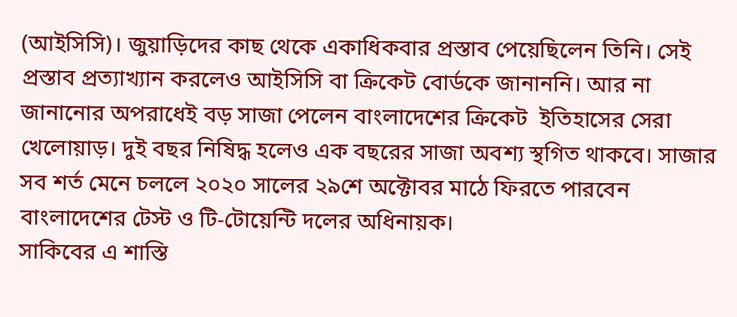(আইসিসি)। জুয়াড়িদের কাছ থেকে একাধিকবার প্রস্তাব পেয়েছিলেন তিনি। সেই প্রস্তাব প্রত্যাখ্যান করলেও আইসিসি বা ক্রিকেট বোর্ডকে জানাননি। আর না জানানোর অপরাধেই বড় সাজা পেলেন বাংলাদেশের ক্রিকেট  ইতিহাসের সেরা খেলোয়াড়। দুই বছর নিষিদ্ধ হলেও এক বছরের সাজা অবশ্য স্থগিত থাকবে। সাজার সব শর্ত মেনে চললে ২০২০ সালের ২৯শে অক্টোবর মাঠে ফিরতে পারবেন বাংলাদেশের টেস্ট ও টি-টোয়েন্টি দলের অধিনায়ক।
সাকিবের এ শাস্তি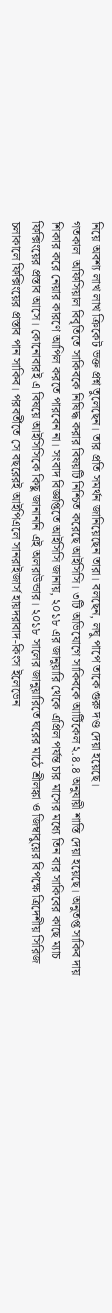নিয়ে অবশ্য লাখ লাখ ক্রিকেট ভক্ত প্রশ্ন তুলেছেন। তার প্রতি সমর্থন জানিয়েছেন তারা। বলছেন, লঘু পাপে তাকে গুরু দণ্ড দেয়া হয়েছে।
গতকাল  অফিসিয়াল বিবৃতিতে সাকিবকে নিষিদ্ধ করার বিষয়টি নিশ্চিত করেছে আইসিসি। ৩টি অভিযোগে সাকিবকে আর্টিকেল ২.৪.৪ অনুযায়ী শাস্তি দেয়া হয়েছে। অনুতপ্ত সাকিব দায় শিকার করে নেয়ার কারণে আপিল করতে পারবেন না। সংবাদ বিজ্ঞপ্তিতে আইসিসি জানায়, ২০১৮ এর জানুয়ারি থেকে এপ্রিল পর্যন্ত চার মাসের মধ্যে তিন বার সাকিবের কাছে ম্যাচ ফিক্সিংয়ের প্রস্তাব আসে। কোনোবারই এ বিষয়ে আইসিসিকে কিছু জানাননি এই অলরাউন্ডার। ২০১৮ সালের জানুয়ারিতে ঘরের মাঠে শ্রীলঙ্কা ও জিম্বাবুয়ের বিপক্ষে ত্রিদেশীয় সিরিজ চলাকালে ফিক্সিংয়ের প্রস্তাব পান সাকিব। পরবর্তীতে সে বছরেরই আইপিএলে সানরাইজার্স হায়দরাবাদ-কিংস ইলেভেন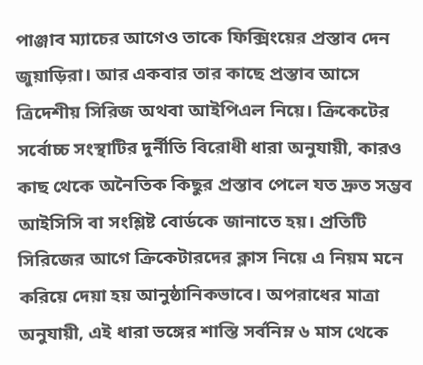পাঞ্জাব ম্যাচের আগেও তাকে ফিক্সিংয়ের প্রস্তাব দেন জুয়াড়িরা। আর একবার তার কাছে প্রস্তাব আসে ত্রিদেশীয় সিরিজ অথবা আইপিএল নিয়ে। ক্রিকেটের সর্বোচ্চ সংস্থাটির দুর্নীতি বিরোধী ধারা অনুযায়ী, কারও কাছ থেকে অনৈতিক কিছুর প্রস্তাব পেলে যত দ্রুত সম্ভব আইসিসি বা সংশ্লিষ্ট বোর্ডকে জানাতে হয়। প্রতিটি সিরিজের আগে ক্রিকেটারদের ক্লাস নিয়ে এ নিয়ম মনে করিয়ে দেয়া হয় আনুষ্ঠানিকভাবে। অপরাধের মাত্রা অনুযায়ী, এই ধারা ভঙ্গের শাস্তি সর্বনিম্ন ৬ মাস থেকে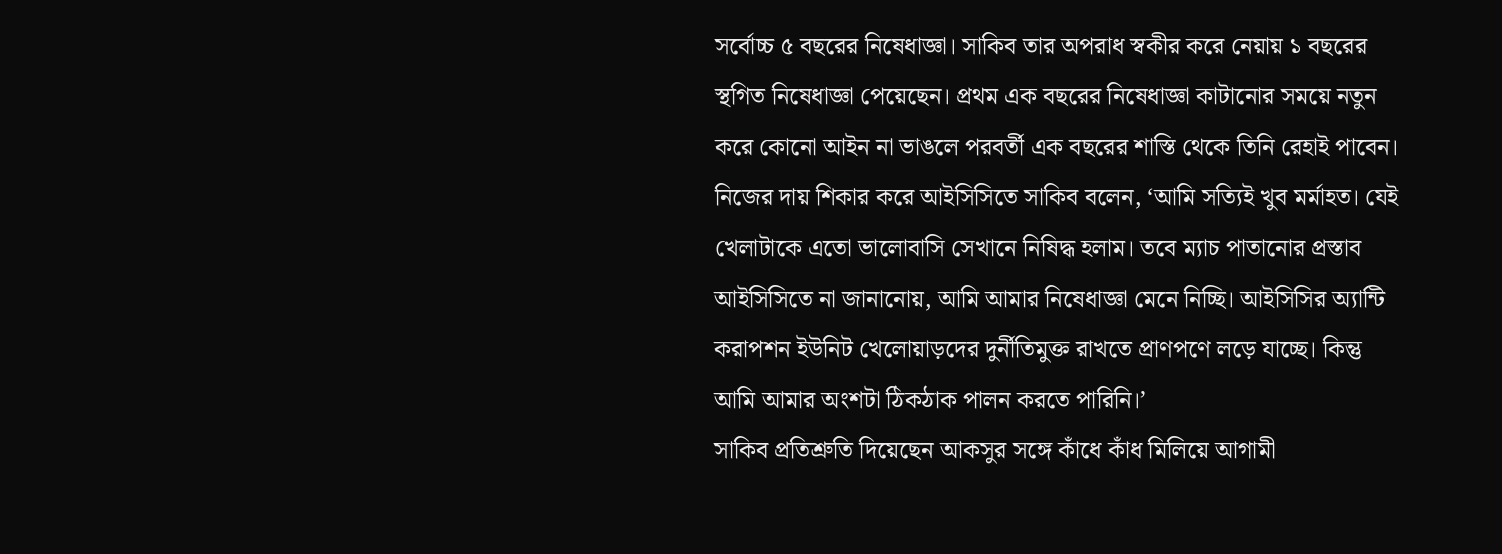সর্বোচ্চ ৫ বছরের নিষেধাজ্ঞা। সাকিব তার অপরাধ স্বকীর করে নেয়ায় ১ বছরের স্থগিত নিষেধাজ্ঞা পেয়েছেন। প্রথম এক বছরের নিষেধাজ্ঞা কাটানোর সময়ে নতুন করে কোনো আইন না ভাঙলে পরবর্তী এক বছরের শাস্তি থেকে তিনি রেহাই পাবেন।
নিজের দায় শিকার করে আইসিসিতে সাকিব বলেন, ‘আমি সত্যিই খুব মর্মাহত। যেই খেলাটাকে এতো ভালোবাসি সেখানে নিষিদ্ধ হলাম। তবে ম্যাচ পাতানোর প্রস্তাব আইসিসিতে না জানানোয়, আমি আমার নিষেধাজ্ঞা মেনে নিচ্ছি। আইসিসির অ্যান্টি করাপশন ইউনিট খেলোয়াড়দের দুর্নীতিমুক্ত রাখতে প্রাণপণে লড়ে যাচ্ছে। কিন্তু আমি আমার অংশটা ঠিকঠাক পালন করতে পারিনি।’
সাকিব প্রতিশ্রুতি দিয়েছেন আকসুর সঙ্গে কাঁধে কাঁধ মিলিয়ে আগামী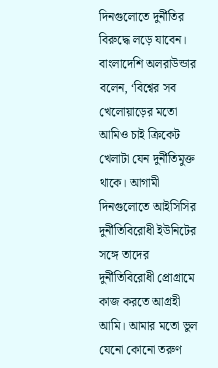দিনগুলোতে দুর্নীতির বিরুদ্ধে লড়ে যাবেন। বাংলাদেশি অলরাউন্ডার বলেন, ‘বিশ্বের সব খেলোয়াড়ের মতো আমিও চাই ক্রিকেট খেলাটা যেন দুর্নীতিমুক্ত থাকে। আগামী দিনগুলোতে আইসিসির দুর্নীতিবিরোধী ইউনিটের সঙ্গে তাদের দুর্নীতিবিরোধী প্রোগ্রামে কাজ করতে আগ্রহী আমি। আমার মতো ভুল যেনো কোনো তরুণ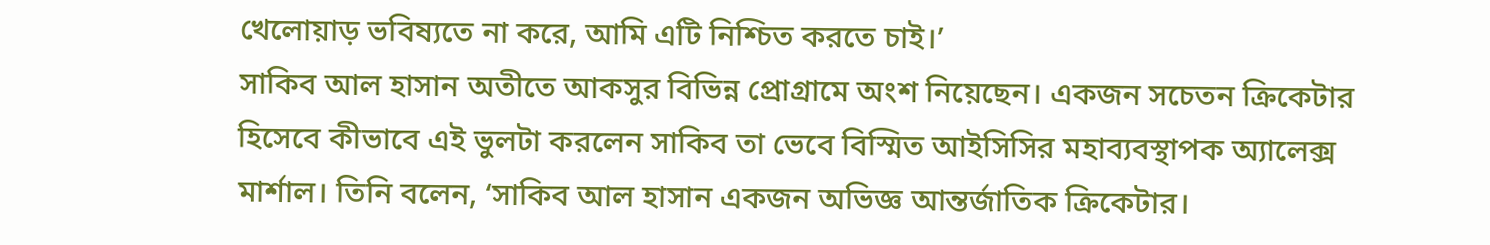খেলোয়াড় ভবিষ্যতে না করে, আমি এটি নিশ্চিত করতে চাই।’
সাকিব আল হাসান অতীতে আকসুর বিভিন্ন প্রোগ্রামে অংশ নিয়েছেন। একজন সচেতন ক্রিকেটার হিসেবে কীভাবে এই ভুলটা করলেন সাকিব তা ভেবে বিস্মিত আইসিসির মহাব্যবস্থাপক অ্যালেক্স মার্শাল। তিনি বলেন, ‘সাকিব আল হাসান একজন অভিজ্ঞ আন্তর্জাতিক ক্রিকেটার।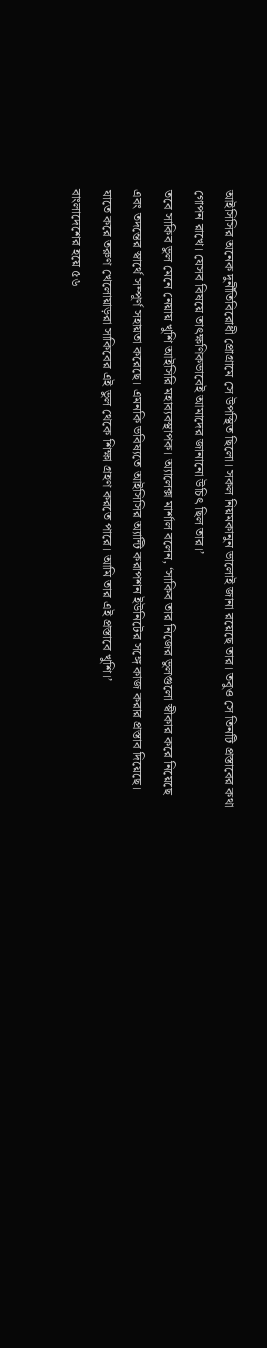আইসিসির অনেক দুর্নীতিবিরোধী প্রোগ্রামে সে উপস্থিত ছিলো। সকল নিয়মকানুন ভালোই জানা রয়েছে তার। তবুও সে তিনটি প্রস্তাবের কথা গোপন রাখে। যেসব বিষয়ে তাৎক্ষণিকভাবেই আমাদের জানানো উচিৎ ছিল তার।’
তবে সাকিব ভুল মেনে নেয়ায় খুশি আইসিরি মহাব্যবস্থাপক। অ্যালেক্স মার্শাল বলেন, ‘সাকিব তার নিজের ভুলগুলো স্বীকার করে নিয়েছে এবং তদন্তের স্বার্থে সম্পূর্ণ সহায়তা করেছে। এমনকি ভবিষ্যতে আইসিসির অ্যান্টি করাপশন ইউনিটের সঙ্গে কাজ করার প্রস্তাব দিয়েছে। যাতে করে তরুণ খেলোয়াড়রা সাকিবের এই ভুল থেকে শিক্ষা গ্রহণ করতে পারে। আমি তার এই প্রস্তাবে খুশি।’
বাংলাদেশের হয়ে ৫৬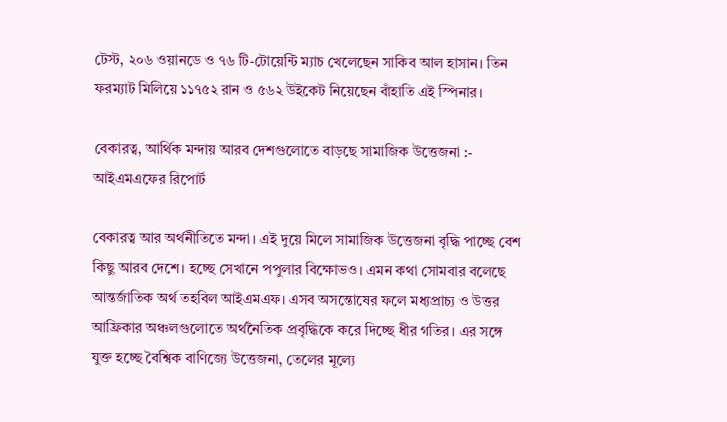টেস্ট, ২০৬ ওয়ানডে ও ৭৬ টি-টোয়েন্টি ম্যাচ খেলেছেন সাকিব আল হাসান। তিন ফরম্যাট মিলিয়ে ১১৭৫২ রান ও ৫৬২ উইকেট নিয়েছেন বাঁহাতি এই স্পিনার।

বেকারত্ব, আর্থিক মন্দায় আরব দেশগুলোতে বাড়ছে সামাজিক উত্তেজনা :- আইএমএফের রিপোর্ট

বেকারত্ব আর অর্থনীতিতে মন্দা। এই দুয়ে মিলে সামাজিক উত্তেজনা বৃদ্ধি পাচ্ছে বেশ কিছু আরব দেশে। হচ্ছে সেখানে পপুলার বিক্ষোভও। এমন কথা সোমবার বলেছে আন্তর্জাতিক অর্থ তহবিল আইএমএফ। এসব অসন্তোষের ফলে মধ্যপ্রাচ্য ও উত্তর আফ্রিকার অঞ্চলগুলোতে অর্থনৈতিক প্রবৃদ্ধিকে করে দিচ্ছে ধীর গতির। এর সঙ্গে যুক্ত হচ্ছে বৈশ্বিক বাণিজ্যে উত্তেজনা, তেলের মূল্যে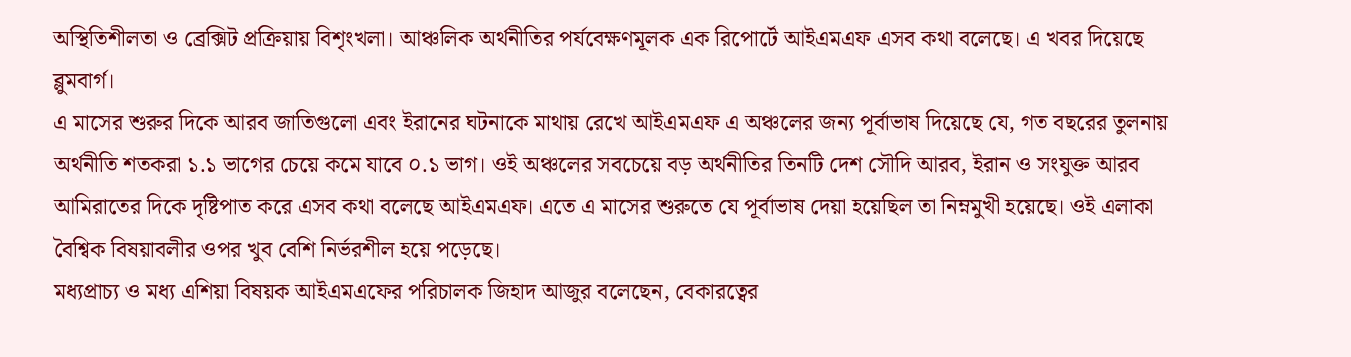অস্থিতিশীলতা ও ব্রেক্সিট প্রক্রিয়ায় বিশৃংখলা। আঞ্চলিক অর্থনীতির পর্যবেক্ষণমূলক এক রিপোর্টে আইএমএফ এসব কথা বলেছে। এ খবর দিয়েছে ব্লুমবার্গ।
এ মাসের শুরুর দিকে আরব জাতিগুলো এবং ইরানের ঘটনাকে মাথায় রেখে আইএমএফ এ অঞ্চলের জন্য পূর্বাভাষ দিয়েছে যে, গত বছরের তুলনায় অর্থনীতি শতকরা ১.১ ভাগের চেয়ে কমে যাবে ০.১ ভাগ। ওই অঞ্চলের সবচেয়ে বড় অর্থনীতির তিনটি দেশ সৌদি আরব, ইরান ও সংযুক্ত আরব আমিরাতের দিকে দৃষ্টিপাত করে এসব কথা বলেছে আইএমএফ। এতে এ মাসের শুরুতে যে পূর্বাভাষ দেয়া হয়েছিল তা নিম্নমুখী হয়েছে। ওই এলাকা বৈশ্বিক বিষয়াবলীর ওপর খুব বেশি নির্ভরশীল হয়ে পড়েছে।
মধ্যপ্রাচ্য ও মধ্য এশিয়া বিষয়ক আইএমএফের পরিচালক জিহাদ আজুর বলেছেন, বেকারত্বের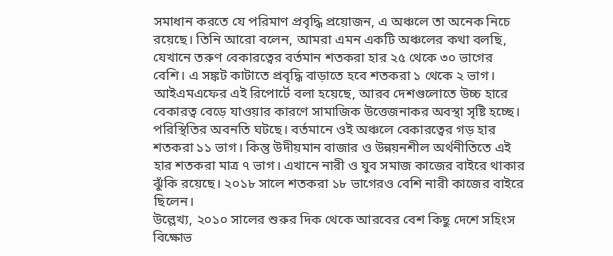সমাধান করতে যে পরিমাণ প্রবৃদ্ধি প্রয়োজন, এ অঞ্চলে তা অনেক নিচে রয়েছে। তিনি আরো বলেন, আমরা এমন একটি অঞ্চলের কথা বলছি, যেখানে তরুণ বেকারত্বের বর্তমান শতকরা হার ২৫ থেকে ৩০ ভাগের বেশি। এ সঙ্কট কাটাতে প্রবৃদ্ধি বাড়াতে হবে শতকরা ১ থেকে ২ ভাগ। আইএমএফের এই রিপোর্টে বলা হয়েছে, আরব দেশগুলোতে উচ্চ হারে বেকারত্ব বেড়ে যাওয়ার কারণে সামাজিক উত্তেজনাকর অবস্থা সৃষ্টি হচ্ছে। পরিস্থিতির অবনতি ঘটছে। বর্তমানে ওই অঞ্চলে বেকারত্বের গড় হার শতকরা ১১ ভাগ। কিন্তু উদীয়মান বাজার ও উন্নয়নশীল অর্থনীতিতে এই হার শতকরা মাত্র ৭ ভাগ। এখানে নারী ও যুব সমাজ কাজের বাইরে থাকার ঝুঁকি রয়েছে। ২০১৮ সালে শতকরা ১৮ ভাগেরও বেশি নারী কাজের বাইরে ছিলেন।
উল্লেখ্য, ২০১০ সালের শুরুর দিক থেকে আরবের বেশ কিছু দেশে সহিংস বিক্ষোভ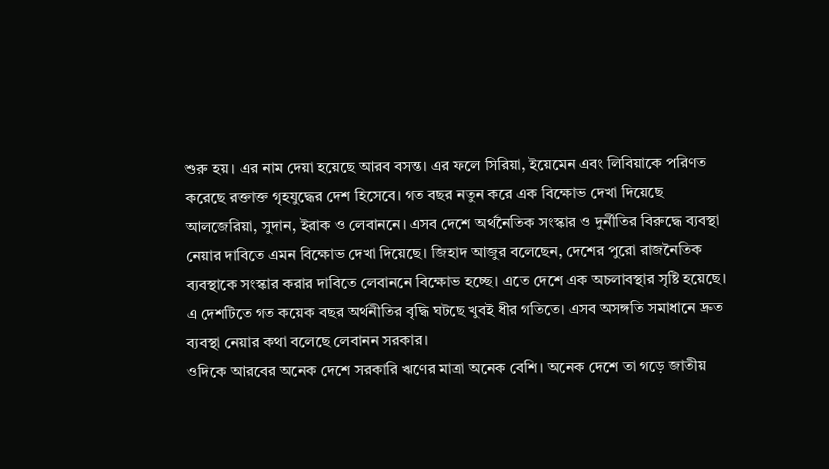শুরু হয়। এর নাম দেয়া হয়েছে আরব বসন্ত। এর ফলে সিরিয়া, ইয়েমেন এবং লিবিয়াকে পরিণত করেছে রক্তাক্ত গৃহযুদ্ধের দেশ হিসেবে। গত বছর নতুন করে এক বিক্ষোভ দেখা দিয়েছে আলজেরিয়া, সুদান, ইরাক ও লেবাননে। এসব দেশে অর্থনৈতিক সংস্কার ও দুর্নীতির বিরুদ্ধে ব্যবস্থা নেয়ার দাবিতে এমন বিক্ষোভ দেখা দিয়েছে। জিহাদ আজুর বলেছেন, দেশের পুরো রাজনৈতিক ব্যবস্থাকে সংস্কার করার দাবিতে লেবাননে বিক্ষোভ হচ্ছে। এতে দেশে এক অচলাবস্থার সৃষ্টি হয়েছে। এ দেশটিতে গত কয়েক বছর অর্থনীতির বৃদ্ধি ঘটছে খুবই ধীর গতিতে। এসব অসঙ্গতি সমাধানে দ্রুত ব্যবস্থা নেয়ার কথা বলেছে লেবানন সরকার।
ওদিকে আরবের অনেক দেশে সরকারি ঋণের মাত্রা অনেক বেশি। অনেক দেশে তা গড়ে জাতীয়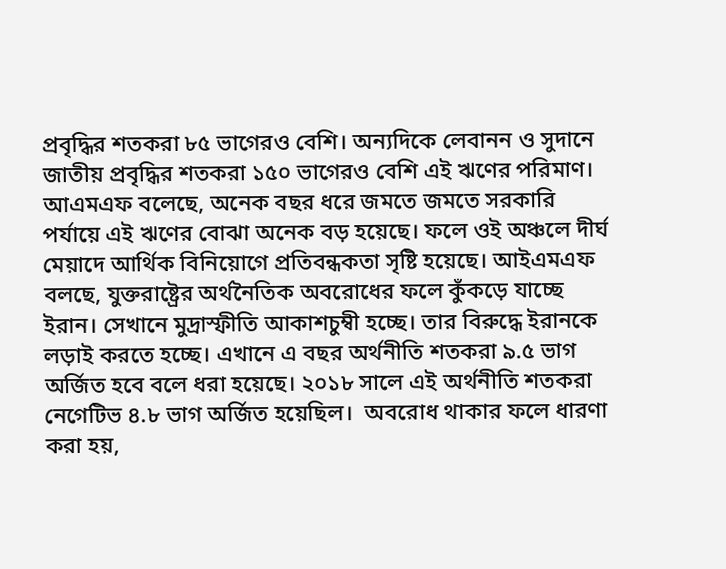প্রবৃদ্ধির শতকরা ৮৫ ভাগেরও বেশি। অন্যদিকে লেবানন ও সুদানে জাতীয় প্রবৃদ্ধির শতকরা ১৫০ ভাগেরও বেশি এই ঋণের পরিমাণ। আএমএফ বলেছে, অনেক বছর ধরে জমতে জমতে সরকারি পর্যায়ে এই ঋণের বোঝা অনেক বড় হয়েছে। ফলে ওই অঞ্চলে দীর্ঘ মেয়াদে আর্থিক বিনিয়োগে প্রতিবন্ধকতা সৃষ্টি হয়েছে। আইএমএফ বলছে, যুক্তরাষ্ট্রের অর্থনৈতিক অবরোধের ফলে কুঁকড়ে যাচ্ছে ইরান। সেখানে মুদ্রাস্ফীতি আকাশচুম্বী হচ্ছে। তার বিরুদ্ধে ইরানকে লড়াই করতে হচ্ছে। এখানে এ বছর অর্থনীতি শতকরা ৯.৫ ভাগ অর্জিত হবে বলে ধরা হয়েছে। ২০১৮ সালে এই অর্থনীতি শতকরা নেগেটিভ ৪.৮ ভাগ অর্জিত হয়েছিল।  অবরোধ থাকার ফলে ধারণা করা হয়,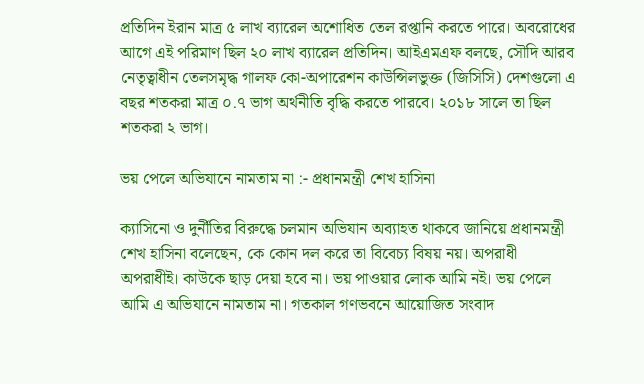প্রতিদিন ইরান মাত্র ৫ লাখ ব্যারেল অশোধিত তেল রপ্তানি করতে পারে। অবরোধের আগে এই পরিমাণ ছিল ২০ লাখ ব্যারেল প্রতিদিন। আইএমএফ বলছে, সৌদি আরব নেতৃত্বাধীন তেলসমৃদ্ধ গালফ কো-অপারেশন কাউন্সিলভুক্ত (জিসিসি) দেশগুলো এ বছর শতকরা মাত্র ০.৭ ভাগ অর্থনীতি বৃদ্ধি করতে পারবে। ২০১৮ সালে তা ছিল শতকরা ২ ভাগ।

ভয় পেলে অভিযানে নামতাম না :- প্রধানমন্ত্রী শেখ হাসিনা

ক্যাসিনো ও দুর্নীতির বিরুদ্ধে চলমান অভিযান অব্যাহত থাকবে জানিয়ে প্রধানমন্ত্রী শেখ হাসিনা বলেছেন, কে কোন দল করে তা বিবেচ্য বিষয় নয়। অপরাধী অপরাধীই। কাউকে ছাড় দেয়া হবে না। ভয় পাওয়ার লোক আমি নই। ভয় পেলে আমি এ অভিযানে নামতাম না। গতকাল গণভবনে আয়োজিত সংবাদ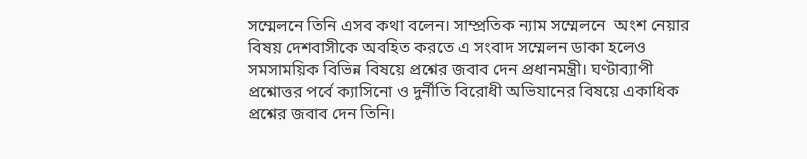সম্মেলনে তিনি এসব কথা বলেন। সাম্প্রতিক ন্যাম সম্মেলনে  অংশ নেয়ার বিষয় দেশবাসীকে অবহিত করতে এ সংবাদ সম্মেলন ডাকা হলেও সমসাময়িক বিভিন্ন বিষয়ে প্রশ্নের জবাব দেন প্রধানমন্ত্রী। ঘণ্টাব্যাপী প্রশ্নোত্তর পর্বে ক্যাসিনো ও দুর্নীতি বিরোধী অভিযানের বিষয়ে একাধিক প্রশ্নের জবাব দেন তিনি।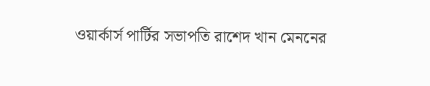ওয়ার্কার্স পার্টির সভাপতি রাশেদ খান মেননের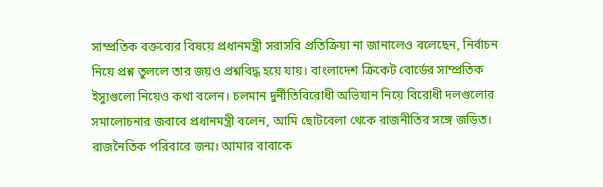সাম্প্রতিক বক্তব্যের বিষয়ে প্রধানমন্ত্রী সরাসরি প্রতিক্রিয়া না জানালেও বলেছেন, নির্বাচন নিয়ে প্রশ্ন তুললে তার জয়ও প্রশ্নবিদ্ধ হয়ে যায়। বাংলাদেশ ক্রিকেট বোর্ডের সাম্প্রতিক ইস্যুগুলো নিয়েও কথা বলেন। চলমান দুর্নীতিবিরোধী অভিযান নিয়ে বিরোধী দলগুলোর সমালোচনার জবাবে প্রধানমন্ত্রী বলেন, আমি ছোটবেলা থেকে রাজনীতির সঙ্গে জড়িত। রাজনৈতিক পরিবারে জন্ম। আমার বাবাকে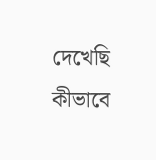দেখেছি কীভাবে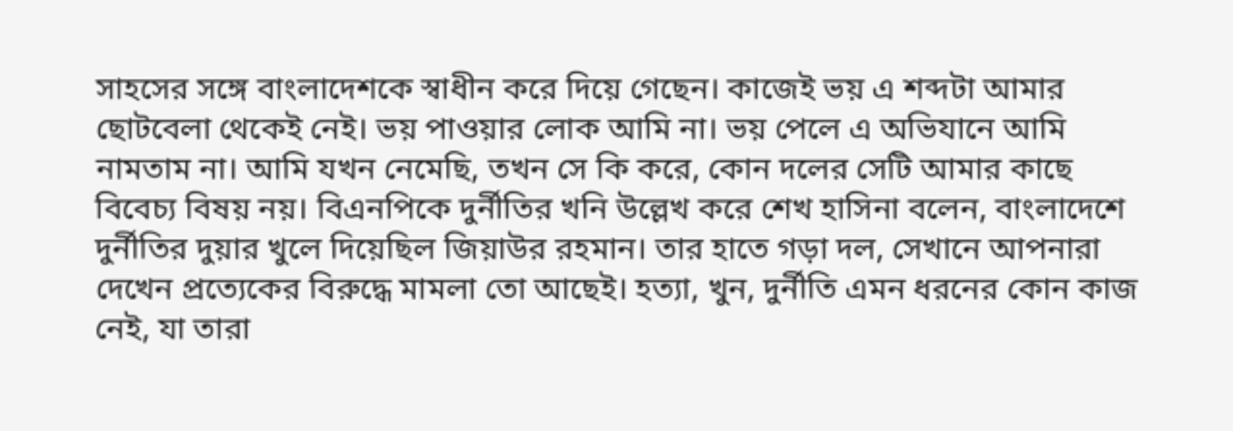সাহসের সঙ্গে বাংলাদেশকে স্বাধীন করে দিয়ে গেছেন। কাজেই ভয় এ শব্দটা আমার ছোটবেলা থেকেই নেই। ভয় পাওয়ার লোক আমি না। ভয় পেলে এ অভিযানে আমি নামতাম না। আমি যখন নেমেছি, তখন সে কি করে, কোন দলের সেটি আমার কাছে বিবেচ্য বিষয় নয়। বিএনপিকে দুর্নীতির খনি উল্লেখ করে শেখ হাসিনা বলেন, বাংলাদেশে দুর্নীতির দুয়ার খুলে দিয়েছিল জিয়াউর রহমান। তার হাতে গড়া দল, সেখানে আপনারা দেখেন প্রত্যেকের বিরুদ্ধে মামলা তো আছেই। হত্যা, খুন, দুর্নীতি এমন ধরনের কোন কাজ নেই, যা তারা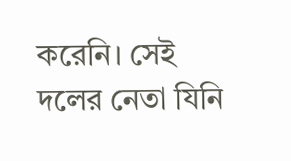করেনি। সেই দলের নেতা যিনি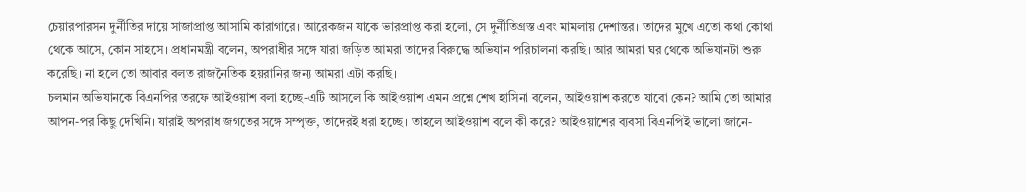চেয়ারপারসন দুর্নীতির দায়ে সাজাপ্রাপ্ত আসামি কারাগারে। আরেকজন যাকে ভারপ্রাপ্ত করা হলো, সে দুর্নীতিগ্রস্ত এবং মামলায় দেশান্তর। তাদের মুখে এতো কথা কোথা থেকে আসে, কোন সাহসে। প্রধানমন্ত্রী বলেন, অপরাধীর সঙ্গে যারা জড়িত আমরা তাদের বিরুদ্ধে অভিযান পরিচালনা করছি। আর আমরা ঘর থেকে অভিযানটা শুরু করেছি। না হলে তো আবার বলত রাজনৈতিক হয়রানির জন্য আমরা এটা করছি।
চলমান অভিযানকে বিএনপির তরফে আইওয়াশ বলা হচ্ছে-এটি আসলে কি আইওয়াশ এমন প্রশ্নে শেখ হাসিনা বলেন, আইওয়াশ করতে যাবো কেন? আমি তো আমার আপন-পর কিছু দেখিনি। যারাই অপরাধ জগতের সঙ্গে সম্পৃক্ত, তাদেরই ধরা হচ্ছে। তাহলে আইওয়াশ বলে কী করে? আইওয়াশের ব্যবসা বিএনপিই ভালো জানে-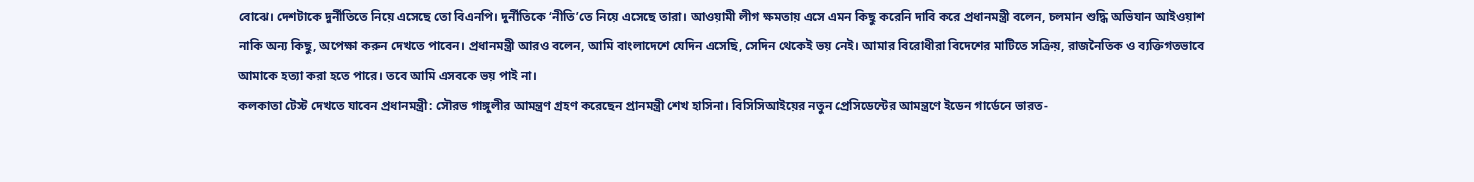বোঝে। দেশটাকে দুর্নীতিতে নিয়ে এসেছে তো বিএনপি। দুর্নীতিকে ‘নীতি’তে নিয়ে এসেছে তারা। আওয়ামী লীগ ক্ষমতায় এসে এমন কিছু করেনি দাবি করে প্রধানমন্ত্রী বলেন, চলমান শুদ্ধি অভিযান আইওয়াশ নাকি অন্য কিছু, অপেক্ষা করুন দেখতে পাবেন। প্রধানমন্ত্রী আরও বলেন, আমি বাংলাদেশে যেদিন এসেছি, সেদিন থেকেই ভয় নেই। আমার বিরোধীরা বিদেশের মাটিতে সক্রিয়, রাজনৈতিক ও ব্যক্তিগতভাবে আমাকে হত্যা করা হতে পারে। তবে আমি এসবকে ভয় পাই না।
কলকাতা টেস্ট দেখতে যাবেন প্রধানমন্ত্রী: সৌরভ গাঙ্গুলীর আমন্ত্রণ গ্রহণ করেছেন প্রানমন্ত্রী শেখ হাসিনা। বিসিসিআইয়ের নতুন প্রেসিডেন্টের আমন্ত্রণে ইডেন গার্ডেনে ভারত-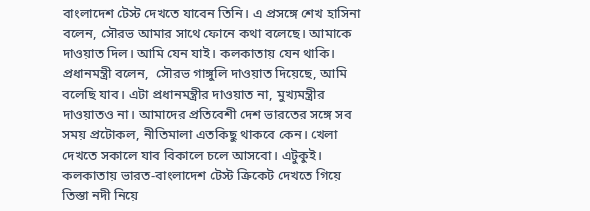বাংলাদেশ টেস্ট দেখতে যাবেন তিনি। এ প্রসঙ্গে শেখ হাসিনা বলেন, সৌরভ আমার সাথে ফোনে কথা বলেছে। আমাকে দাওয়াত দিল। আমি যেন যাই। কলকাতায় যেন থাকি। প্রধানমন্ত্রী বলেন,  সৌরভ গাঙ্গুলি দাওয়াত দিয়েছে, আমি বলেছি যাব। এটা প্রধানমন্ত্রীর দাওয়াত না, মুখ্যমন্ত্রীর দাওয়াতও না। আমাদের প্রতিবেশী দেশ ভারতের সঙ্গে সব সময় প্রটোকল, নীতিমালা এতকিছু থাকবে কেন। খেলা দেখতে সকালে যাব বিকালে চলে আসবো। এটুকুই। কলকাতায় ভারত-বাংলাদেশ টেস্ট ক্রিকেট দেখতে গিয়ে তিস্তা নদী নিয়ে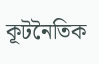কূটনৈতিক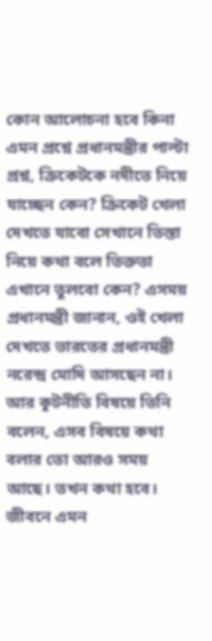কোন আলোচনা হবে কিনা এমন প্রশ্নে প্রধানমন্ত্রীর পাল্টা প্রশ্ন, ক্রিকেটকে নদীতে নিয়ে যাচ্ছেন কেন? ক্রিকেট খেলা দেখতে যাবো সেখানে তিস্তা নিয়ে কথা বলে তিক্ততা এখানে তুলবো কেন? এসময় প্রধানমন্ত্রী জানান, ওই খেলা দেখতে ভারতের প্রধানমন্ত্রী নরেন্দ্র মোদি আসছেন না। আর কূটনীতি বিষয়ে তিনি বলেন, এসব বিষয়ে কথা বলার তো আরও সময় আছে। তখন কথা হবে।
জীবনে এমন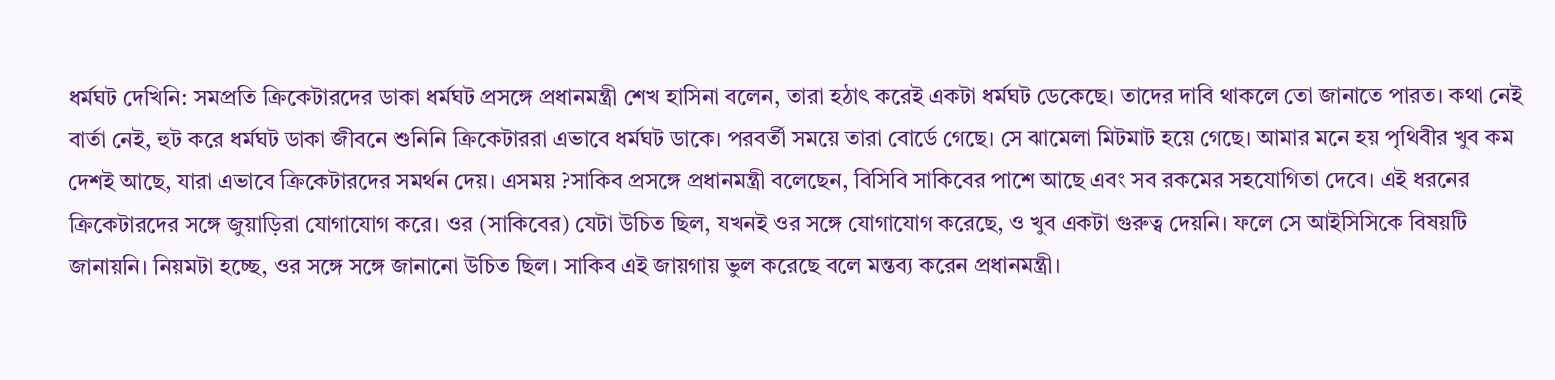ধর্মঘট দেখিনি: সমপ্রতি ক্রিকেটারদের ডাকা ধর্মঘট প্রসঙ্গে প্রধানমন্ত্রী শেখ হাসিনা বলেন, তারা হঠাৎ করেই একটা ধর্মঘট ডেকেছে। তাদের দাবি থাকলে তো জানাতে পারত। কথা নেই বার্তা নেই, হুট করে ধর্মঘট ডাকা জীবনে শুনিনি ক্রিকেটাররা এভাবে ধর্মঘট ডাকে। পরবর্তী সময়ে তারা বোর্ডে গেছে। সে ঝামেলা মিটমাট হয়ে গেছে। আমার মনে হয় পৃথিবীর খুব কম দেশই আছে, যারা এভাবে ক্রিকেটারদের সমর্থন দেয়। এসময় ?সাকিব প্রসঙ্গে প্রধানমন্ত্রী বলেছেন, বিসিবি সাকিবের পাশে আছে এবং সব রকমের সহযোগিতা দেবে। এই ধরনের ক্রিকেটারদের সঙ্গে জুয়াড়িরা যোগাযোগ করে। ওর (সাকিবের) যেটা উচিত ছিল, যখনই ওর সঙ্গে যোগাযোগ করেছে, ও খুব একটা গুরুত্ব দেয়নি। ফলে সে আইসিসিকে বিষয়টি জানায়নি। নিয়মটা হচ্ছে, ওর সঙ্গে সঙ্গে জানানো উচিত ছিল। সাকিব এই জায়গায় ভুল করেছে বলে মন্তব্য করেন প্রধানমন্ত্রী।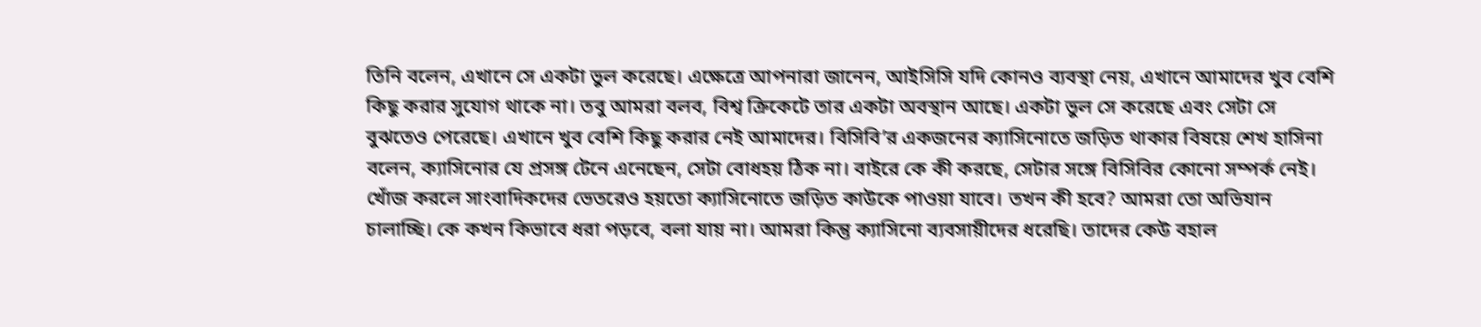তিনি বলেন, এখানে সে একটা ভুল করেছে। এক্ষেত্রে আপনারা জানেন, আইসিসি যদি কোনও ব্যবস্থা নেয়, এখানে আমাদের খুব বেশি কিছু করার সুযোগ থাকে না। তবু আমরা বলব, বিশ্ব ক্রিকেটে তার একটা অবস্থান আছে। একটা ভুল সে করেছে এবং সেটা সে বুঝতেও পেরেছে। এখানে খুব বেশি কিছু করার নেই আমাদের। বিসিবি’র একজনের ক্যাসিনোতে জড়িত থাকার বিষয়ে শেখ হাসিনা বলেন, ক্যাসিনোর যে প্রসঙ্গ টেনে এনেছেন, সেটা বোধহয় ঠিক না। বাইরে কে কী করছে, সেটার সঙ্গে বিসিবির কোনো সম্পর্ক নেই। খোঁজ করলে সাংবাদিকদের ভেতরেও হয়তো ক্যাসিনোতে জড়িত কাউকে পাওয়া যাবে। তখন কী হবে? আমরা তো অভিযান চালাচ্ছি। কে কখন কিভাবে ধরা পড়বে, বলা যায় না। আমরা কিন্তু ক্যাসিনো ব্যবসায়ীদের ধরেছি। তাদের কেউ বহাল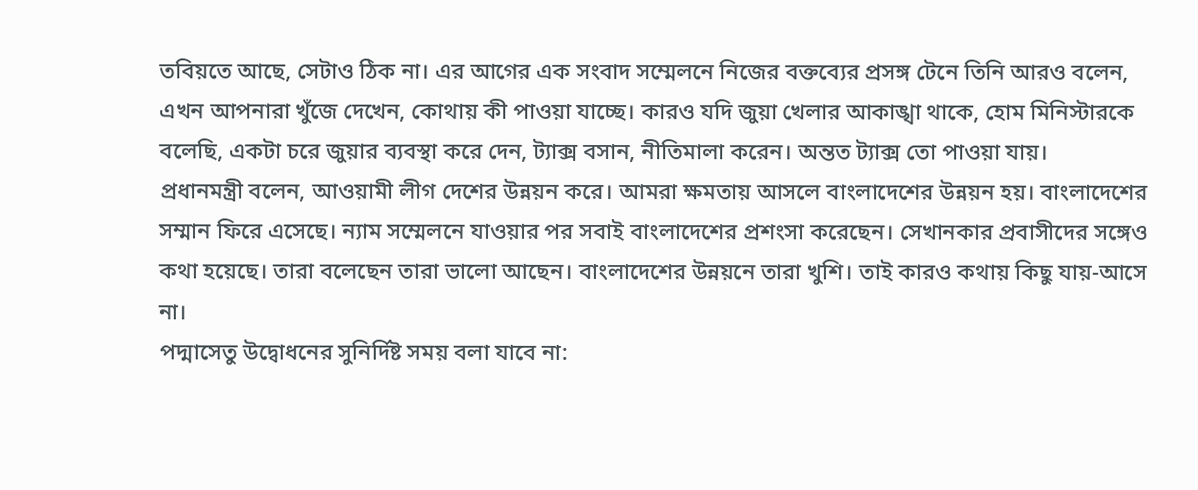তবিয়তে আছে, সেটাও ঠিক না। এর আগের এক সংবাদ সম্মেলনে নিজের বক্তব্যের প্রসঙ্গ টেনে তিনি আরও বলেন, এখন আপনারা খুঁজে দেখেন, কোথায় কী পাওয়া যাচ্ছে। কারও যদি জুয়া খেলার আকাঙ্খা থাকে, হোম মিনিস্টারকে বলেছি, একটা চরে জুয়ার ব্যবস্থা করে দেন, ট্যাক্স বসান, নীতিমালা করেন। অন্তত ট্যাক্স তো পাওয়া যায়।
প্রধানমন্ত্রী বলেন, আওয়ামী লীগ দেশের উন্নয়ন করে। আমরা ক্ষমতায় আসলে বাংলাদেশের উন্নয়ন হয়। বাংলাদেশের সম্মান ফিরে এসেছে। ন্যাম সম্মেলনে যাওয়ার পর সবাই বাংলাদেশের প্রশংসা করেছেন। সেখানকার প্রবাসীদের সঙ্গেও কথা হয়েছে। তারা বলেছেন তারা ভালো আছেন। বাংলাদেশের উন্নয়নে তারা খুশি। তাই কারও কথায় কিছু যায়-আসে না।
পদ্মাসেতু উদ্বোধনের সুনির্দিষ্ট সময় বলা যাবে না: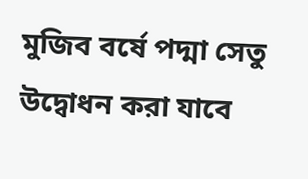মুজিব বর্ষে পদ্মা সেতু উদ্বোধন করা যাবে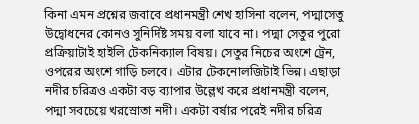কিনা এমন প্রশ্নের জবাবে প্রধানমন্ত্রী শেখ হাসিনা বলেন, পদ্মাসেতু উদ্বোধনের কোনও সুনির্দিষ্ট সময় বলা যাবে না। পদ্মা সেতুর পুরো প্রক্রিয়াটাই হাইলি টেকনিক্যাল বিষয়। সেতুর নিচের অংশে ট্রেন, ওপরের অংশে গাড়ি চলবে। এটার টেকনোলজিটাই ভিন্ন। এছাড়া নদীর চরিত্রও একটা বড় ব্যাপার উল্লেখ করে প্রধানমন্ত্রী বলেন, পদ্মা সবচেয়ে খরস্রোতা নদী। একটা বর্ষার পরেই নদীর চরিত্র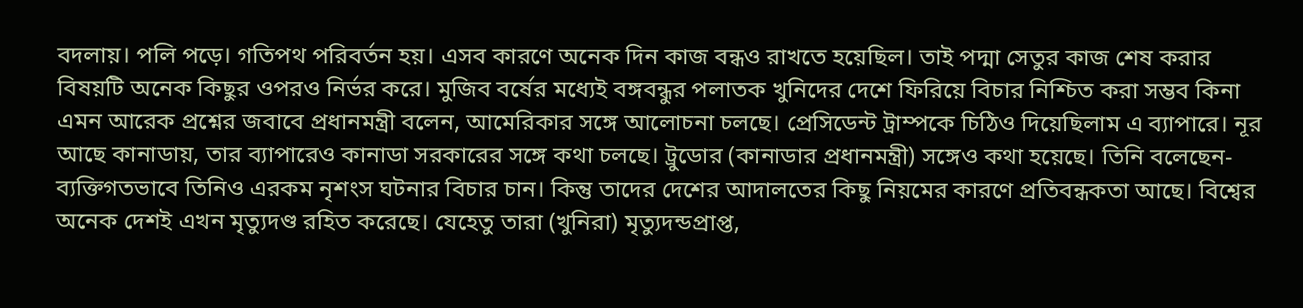বদলায়। পলি পড়ে। গতিপথ পরিবর্তন হয়। এসব কারণে অনেক দিন কাজ বন্ধও রাখতে হয়েছিল। তাই পদ্মা সেতুর কাজ শেষ করার বিষয়টি অনেক কিছুর ওপরও নির্ভর করে। মুজিব বর্ষের মধ্যেই বঙ্গবন্ধুর পলাতক খুনিদের দেশে ফিরিয়ে বিচার নিশ্চিত করা সম্ভব কিনা এমন আরেক প্রশ্নের জবাবে প্রধানমন্ত্রী বলেন, আমেরিকার সঙ্গে আলোচনা চলছে। প্রেসিডেন্ট ট্রাম্পকে চিঠিও দিয়েছিলাম এ ব্যাপারে। নূর আছে কানাডায়, তার ব্যাপারেও কানাডা সরকারের সঙ্গে কথা চলছে। ট্রুডোর (কানাডার প্রধানমন্ত্রী) সঙ্গেও কথা হয়েছে। তিনি বলেছেন-ব্যক্তিগতভাবে তিনিও এরকম নৃশংস ঘটনার বিচার চান। কিন্তু তাদের দেশের আদালতের কিছু নিয়মের কারণে প্রতিবন্ধকতা আছে। বিশ্বের অনেক দেশই এখন মৃত্যুদণ্ড রহিত করেছে। যেহেতু তারা (খুনিরা) মৃত্যুদন্ডপ্রাপ্ত,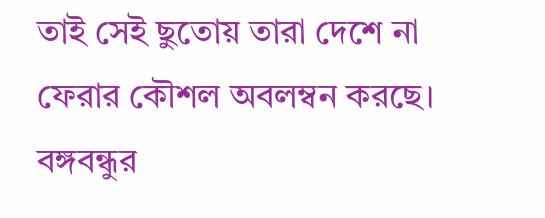তাই সেই ছুতোয় তারা দেশে না ফেরার কৌশল অবলম্বন করছে। বঙ্গবন্ধুর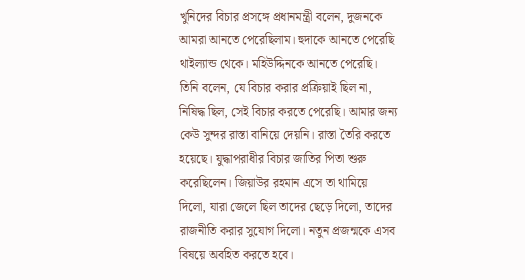খুনিদের বিচার প্রসঙ্গে প্রধানমন্ত্রী বলেন, দুজনকে আমরা আনতে পেরেছিলাম। হুদাকে আনতে পেরেছি থাইল্যান্ড থেকে। মহিউদ্দিনকে আনতে পেরেছি। তিনি বলেন, যে বিচার করার প্রক্রিয়াই ছিল না, নিষিদ্ধ ছিল, সেই বিচার করতে পেরেছি। আমার জন্য কেউ সুন্দর রাস্তা বানিয়ে দেয়নি। রাস্তা তৈরি করতে হয়েছে। যুদ্ধাপরাধীর বিচার জাতির পিতা শুরু করেছিলেন। জিয়াউর রহমান এসে তা থামিয়ে দিলো, যারা জেলে ছিল তাদের ছেড়ে দিলো, তাদের রাজনীতি করার সুযোগ দিলো। নতুন প্রজন্মকে এসব বিষয়ে অবহিত করতে হবে।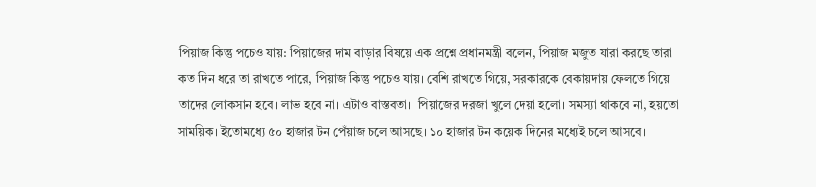পিয়াজ কিন্তু পচেও যায়: পিয়াজের দাম বাড়ার বিষয়ে এক প্রশ্নে প্রধানমন্ত্রী বলেন, পিয়াজ মজুত যারা করছে তারা কত দিন ধরে তা রাখতে পারে, পিয়াজ কিন্তু পচেও যায়। বেশি রাখতে গিয়ে, সরকারকে বেকায়দায় ফেলতে গিয়ে তাদের লোকসান হবে। লাভ হবে না। এটাও বাস্তবতা।  পিয়াজের দরজা খুলে দেয়া হলো। সমস্যা থাকবে না, হয়তো সাময়িক। ইতোমধ্যে ৫০ হাজার টন পেঁয়াজ চলে আসছে। ১০ হাজার টন কয়েক দিনের মধ্যেই চলে আসবে।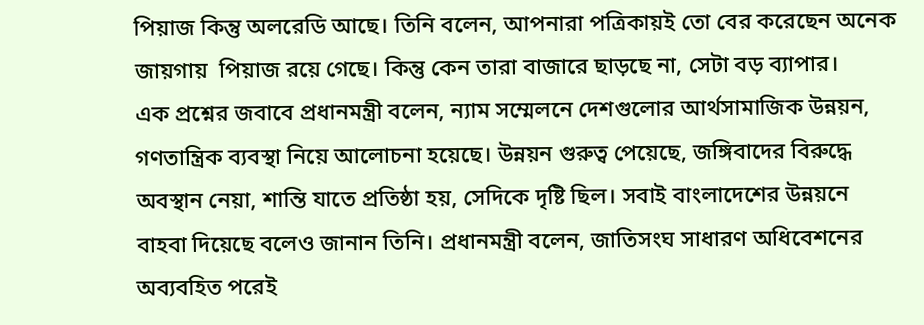পিয়াজ কিন্তু অলরেডি আছে। তিনি বলেন, আপনারা পত্রিকায়ই তো বের করেছেন অনেক জায়গায়  পিয়াজ রয়ে গেছে। কিন্তু কেন তারা বাজারে ছাড়ছে না, সেটা বড় ব্যাপার।
এক প্রশ্নের জবাবে প্রধানমন্ত্রী বলেন, ন্যাম সম্মেলনে দেশগুলোর আর্থসামাজিক উন্নয়ন, গণতান্ত্রিক ব্যবস্থা নিয়ে আলোচনা হয়েছে। উন্নয়ন গুরুত্ব পেয়েছে, জঙ্গিবাদের বিরুদ্ধে অবস্থান নেয়া, শান্তি যাতে প্রতিষ্ঠা হয়, সেদিকে দৃষ্টি ছিল। সবাই বাংলাদেশের উন্নয়নে বাহবা দিয়েছে বলেও জানান তিনি। প্রধানমন্ত্রী বলেন, জাতিসংঘ সাধারণ অধিবেশনের অব্যবহিত পরেই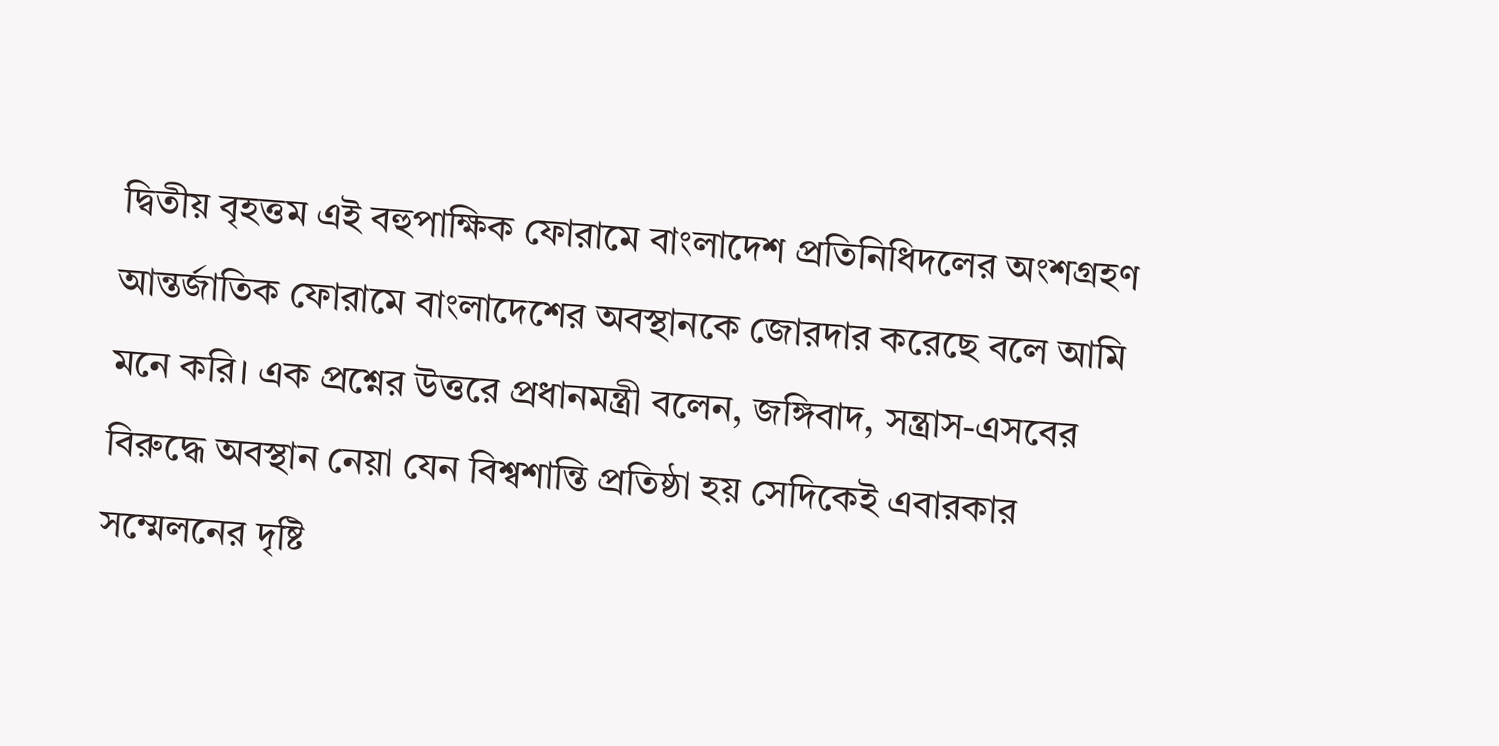দ্বিতীয় বৃহত্তম এই বহুপাক্ষিক ফোরামে বাংলাদেশ প্রতিনিধিদলের অংশগ্রহণ আন্তর্জাতিক ফোরামে বাংলাদেশের অবস্থানকে জোরদার করেছে বলে আমি মনে করি। এক প্রশ্নের উত্তরে প্রধানমন্ত্রী বলেন, জঙ্গিবাদ, সন্ত্রাস-এসবের বিরুদ্ধে অবস্থান নেয়া যেন বিশ্বশান্তি প্রতিষ্ঠা হয় সেদিকেই এবারকার সম্মেলনের দৃষ্টি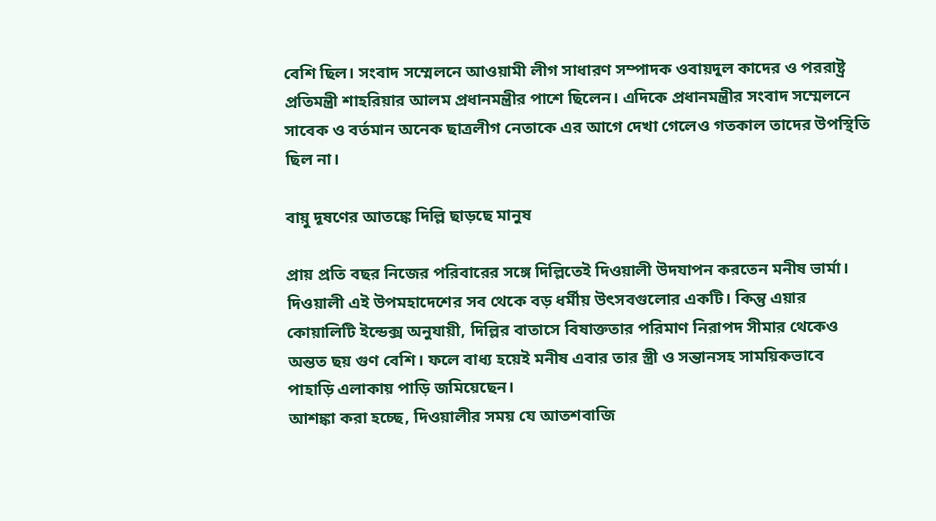বেশি ছিল। সংবাদ সম্মেলনে আওয়ামী লীগ সাধারণ সম্পাদক ওবায়দুল কাদের ও পররাষ্ট্র প্রতিমন্ত্রী শাহরিয়ার আলম প্রধানমন্ত্রীর পাশে ছিলেন। এদিকে প্রধানমন্ত্রীর সংবাদ সম্মেলনে সাবেক ও বর্তমান অনেক ছাত্রলীগ নেতাকে এর আগে দেখা গেলেও গতকাল তাদের উপস্থিতি ছিল না।

বায়ু দূষণের আতঙ্কে দিল্লি ছাড়ছে মানুষ

প্রায় প্রতি বছর নিজের পরিবারের সঙ্গে দিল্লিতেই দিওয়ালী উদযাপন করতেন মনীষ ভার্মা। দিওয়ালী এই উপমহাদেশের সব থেকে বড় ধর্মীয় উৎসবগুলোর একটি। কিন্তু এয়ার কোয়ালিটি ইন্ডেক্স অনুযায়ী, দিল্লির বাতাসে বিষাক্ততার পরিমাণ নিরাপদ সীমার থেকেও অন্তত ছয় গুণ বেশি। ফলে বাধ্য হয়েই মনীষ এবার তার স্ত্রী ও সন্তানসহ সাময়িকভাবে পাহাড়ি এলাকায় পাড়ি জমিয়েছেন।
আশঙ্কা করা হচ্ছে, দিওয়ালীর সময় যে আতশবাজি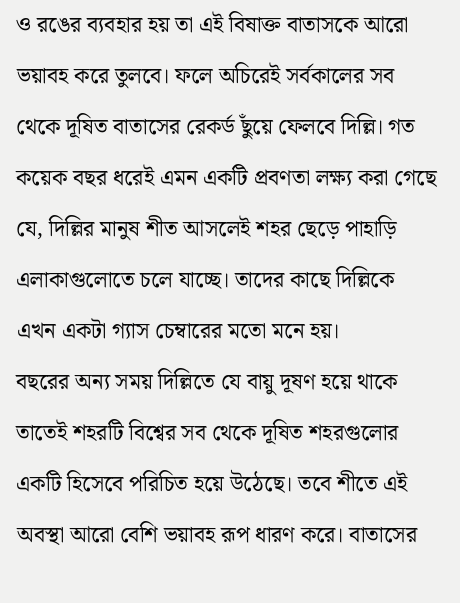ও রঙের ব্যবহার হয় তা এই বিষাক্ত বাতাসকে আরো ভয়াবহ করে তুলবে। ফলে অচিরেই সর্বকালের সব থেকে দূষিত বাতাসের রেকর্ড ছুঁয়ে ফেলবে দিল্লি। গত কয়েক বছর ধরেই এমন একটি প্রবণতা লক্ষ্য করা গেছে যে, দিল্লির মানুষ শীত আসলেই শহর ছেড়ে পাহাড়ি এলাকাগুলোতে চলে যাচ্ছে। তাদের কাছে দিল্লিকে এখন একটা গ্যাস চেম্বারের মতো মনে হয়।
বছরের অন্য সময় দিল্লিতে যে বায়ু দূষণ হয়ে থাকে তাতেই শহরটি বিশ্বের সব থেকে দূষিত শহরগুলোর একটি হিসেবে পরিচিত হয়ে উঠেছে। তবে শীতে এই অবস্থা আরো বেশি ভয়াবহ রূপ ধারণ করে। বাতাসের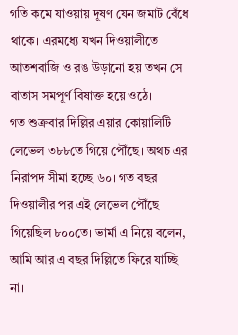গতি কমে যাওয়ায় দূষণ যেন জমাট বেঁধে থাকে। এরমধ্যে যখন দিওয়ালীতে আতশবাজি ও রঙ উড়ানো হয় তখন সে বাতাস সমপূর্ণ বিষাক্ত হয়ে ওঠে।
গত শুক্রবার দিল্লির এয়ার কোয়ালিটি লেভেল ৩৮৮তে গিয়ে পৌঁছে। অথচ এর নিরাপদ সীমা হচ্ছে ৬০। গত বছর দিওয়ালীর পর এই লেভেল পৌঁছে গিয়েছিল ৮০০তে। ভার্মা এ নিয়ে বলেন, আমি আর এ বছর দিল্লিতে ফিরে যাচ্ছি না।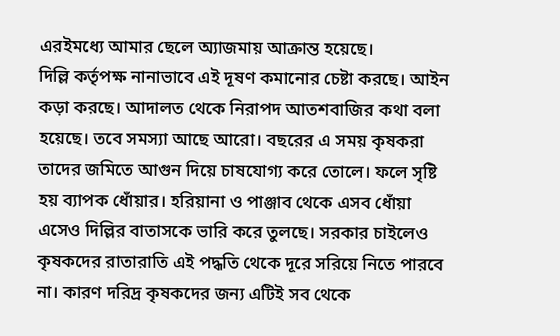এরইমধ্যে আমার ছেলে অ্যাজমায় আক্রান্ত হয়েছে।
দিল্লি কর্তৃপক্ষ নানাভাবে এই দূষণ কমানোর চেষ্টা করছে। আইন কড়া করছে। আদালত থেকে নিরাপদ আতশবাজির কথা বলা হয়েছে। তবে সমস্যা আছে আরো। বছরের এ সময় কৃষকরা তাদের জমিতে আগুন দিয়ে চাষযোগ্য করে তোলে। ফলে সৃষ্টি হয় ব্যাপক ধোঁয়ার। হরিয়ানা ও পাঞ্জাব থেকে এসব ধোঁয়া এসেও দিল্লির বাতাসকে ভারি করে তুলছে। সরকার চাইলেও কৃষকদের রাতারাতি এই পদ্ধতি থেকে দূরে সরিয়ে নিতে পারবে না। কারণ দরিদ্র কৃষকদের জন্য এটিই সব থেকে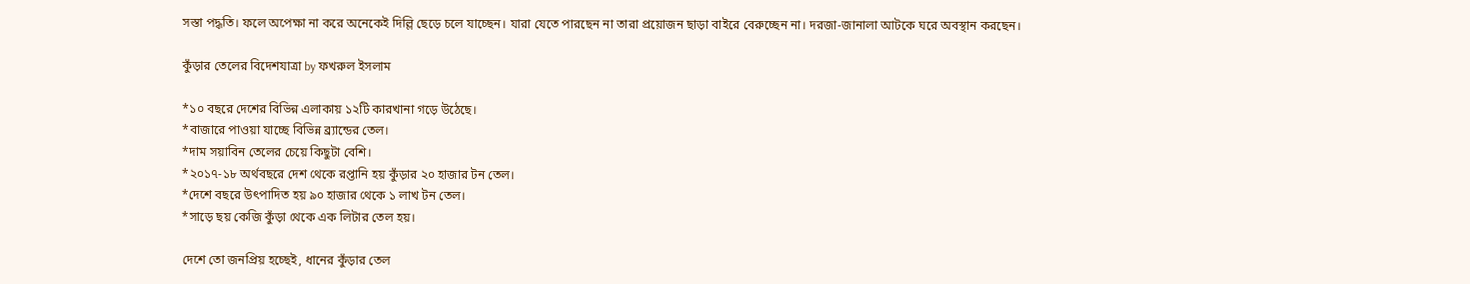সস্তা পদ্ধতি। ফলে অপেক্ষা না করে অনেকেই দিল্লি ছেড়ে চলে যাচ্ছেন। যারা যেতে পারছেন না তারা প্রয়োজন ছাড়া বাইরে বেরুচ্ছেন না। দরজা-জানালা আটকে ঘরে অবস্থান করছেন।

কুঁড়ার তেলের বিদেশযাত্রা by ফখরুল ইসলাম

*১০ বছরে দেশের বিভিন্ন এলাকায় ১২টি কারখানা গড়ে উঠেছে।
*বাজারে পাওয়া যাচ্ছে বিভিন্ন ব্র্যান্ডের তেল।
*দাম সয়াবিন তেলের চেয়ে কিছুটা বেশি।
*২০১৭-১৮ অর্থবছরে দেশ থেকে রপ্তানি হয় কুঁড়ার ২০ হাজার টন তেল।
*দেশে বছরে উৎপাদিত হয় ৯০ হাজার থেকে ১ লাখ টন তেল।
*সাড়ে ছয় কেজি কুঁড়া থেকে এক লিটার তেল হয়।

দেশে তো জনপ্রিয় হচ্ছেই, ধানের কুঁড়ার তেল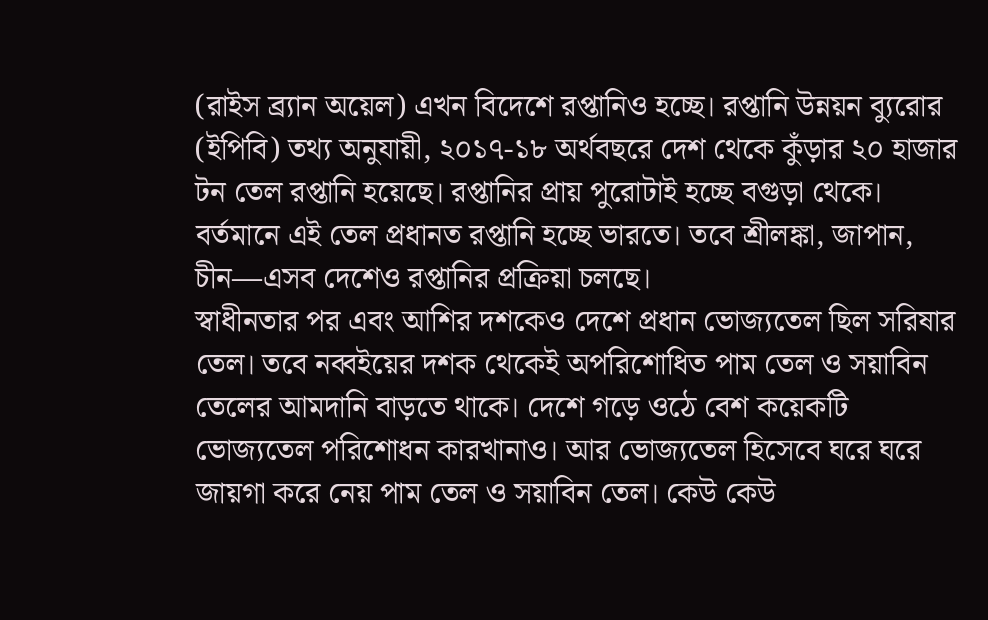(রাইস ব্র্যান অয়েল) এখন বিদেশে রপ্তানিও হচ্ছে। রপ্তানি উন্নয়ন ব্যুরোর (ইপিবি) তথ্য অনুযায়ী, ২০১৭-১৮ অর্থবছরে দেশ থেকে কুঁড়ার ২০ হাজার টন তেল রপ্তানি হয়েছে। রপ্তানির প্রায় পুরোটাই হচ্ছে বগুড়া থেকে। বর্তমানে এই তেল প্রধানত রপ্তানি হচ্ছে ভারতে। তবে শ্রীলঙ্কা, জাপান, চীন—এসব দেশেও রপ্তানির প্রক্রিয়া চলছে।
স্বাধীনতার পর এবং আশির দশকেও দেশে প্রধান ভোজ্যতেল ছিল সরিষার তেল। তবে নব্বইয়ের দশক থেকেই অপরিশোধিত পাম তেল ও সয়াবিন তেলের আমদানি বাড়তে থাকে। দেশে গড়ে ওঠে বেশ কয়েকটি ভোজ্যতেল পরিশোধন কারখানাও। আর ভোজ্যতেল হিসেবে ঘরে ঘরে জায়গা করে নেয় পাম তেল ও সয়াবিন তেল। কেউ কেউ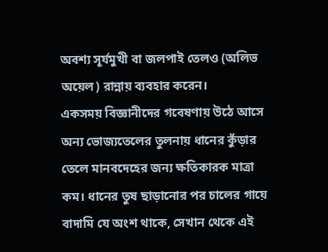অবশ্য সূর্যমুখী বা জলপাই তেলও (অলিভ অয়েল) রান্নায় ব্যবহার করেন।
একসময় বিজ্ঞানীদের গবেষণায় উঠে আসে অন্য ভোজ্যতেলের তুলনায় ধানের কুঁড়ার তেলে মানবদেহের জন্য ক্ষতিকারক মাত্রা কম। ধানের তুষ ছাড়ানোর পর চালের গায়ে বাদামি যে অংশ থাকে, সেখান থেকে এই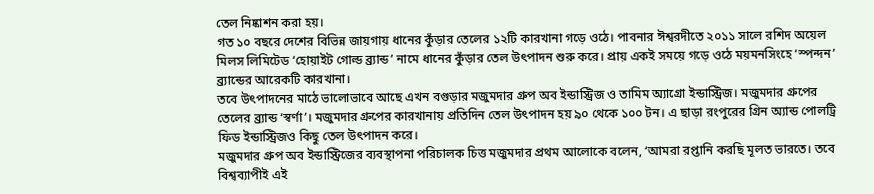তেল নিষ্কাশন করা হয়।
গত ১০ বছরে দেশের বিভিন্ন জায়গায় ধানের কুঁড়ার তেলের ১২টি কারখানা গড়ে ওঠে। পাবনার ঈশ্বরদীতে ২০১১ সালে রশিদ অয়েল মিলস লিমিটেড ‘হোয়াইট গোল্ড ব্র্যান্ড’ নামে ধানের কুঁড়ার তেল উৎপাদন শুরু করে। প্রায় একই সময়ে গড়ে ওঠে ময়মনসিংহে ‘স্পন্দন’ ব্র্যান্ডের আরেকটি কারখানা।
তবে উৎপাদনের মাঠে ভালোভাবে আছে এখন বগুড়ার মজুমদার গ্রুপ অব ইন্ডাস্ট্রিজ ও তামিম অ্যাগ্রো ইন্ডাস্ট্রিজ। মজুমদার গ্রুপের তেলের ব্র্যান্ড ‘স্বর্ণা’। মজুমদার গ্রুপের কারখানায় প্রতিদিন তেল উৎপাদন হয় ৯০ থেকে ১০০ টন। এ ছাড়া রংপুরের গ্রিন অ্যান্ড পোলট্রি ফিড ইন্ডাস্ট্রিজও কিছু তেল উৎপাদন করে।
মজুমদার গ্রুপ অব ইন্ডাস্ট্রিজের ব্যবস্থাপনা পরিচালক চিত্ত মজুমদার প্রথম আলোকে বলেন, ‘আমরা রপ্তানি করছি মূলত ভারতে। তবে বিশ্বব্যাপীই এই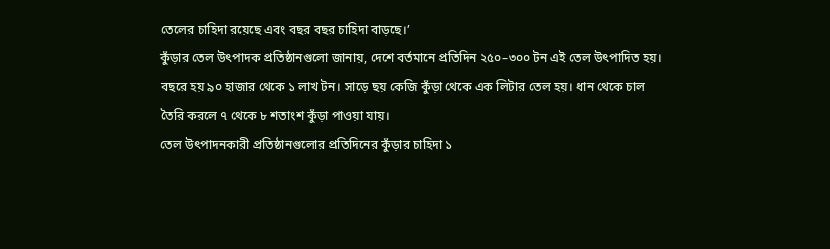তেলের চাহিদা রয়েছে এবং বছর বছর চাহিদা বাড়ছে।’
কুঁড়ার তেল উৎপাদক প্রতিষ্ঠানগুলো জানায়, দেশে বর্তমানে প্রতিদিন ২৫০–৩০০ টন এই তেল উৎপাদিত হয়। বছরে হয় ৯০ হাজার থেকে ১ লাখ টন। সাড়ে ছয় কেজি কুঁড়া থেকে এক লিটার তেল হয়। ধান থেকে চাল তৈরি করলে ৭ থেকে ৮ শতাংশ কুঁড়া পাওয়া যায়।
তেল উৎপাদনকারী প্রতিষ্ঠানগুলোর প্রতিদিনের কুঁড়ার চাহিদা ১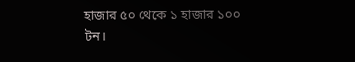হাজার ৫০ থেকে ১ হাজার ১০০ টন।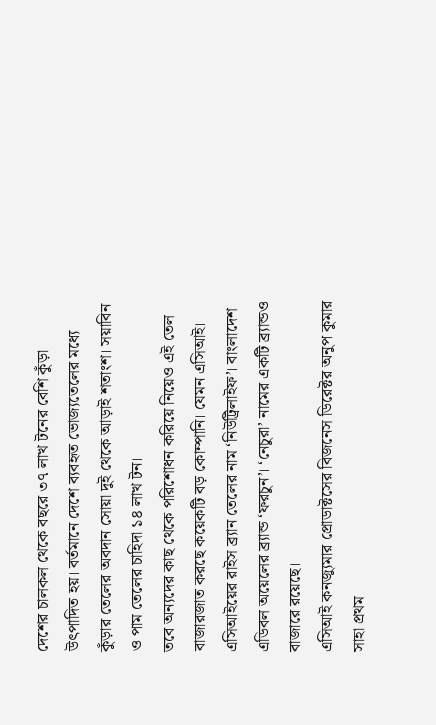দেশের চালকল থেকে বছরে ৩৭ লাখ টনের বেশি কুঁড়া উৎপাদিত হয়। বর্তমানে দেশে ব্যবহৃত ভোজ্যতেলের মধ্যে কুঁড়ার তেলের অবদান সোয়া দুই থেকে আড়াই শতাংশ। সয়াবিন ও পাম তেলের চাহিদা ১৪ লাখ টন।
তবে অন্যদের কাছ থেকে পরিশোধন করিয়ে নিয়েও এই তেল বাজারজাত করছে কয়েকটি বড় কোম্পানি। যেমন এসিআই। এসিআইয়ের রাইস ব্র্যান তেলের নাম ‘নিউট্রিলাইফ’। বাংলাদেশ এডিবল অয়েলের ব্র্যান্ড ‘ফরচুন’। ‘নেচুরা’ নামের একটি ব্র্যান্ডও বাজারে রয়েছে।
এসিআই কনজ্যুমার প্রোডাক্টসের বিজনেস ডিরেক্টর অনুপ কুমার সাহা প্রথম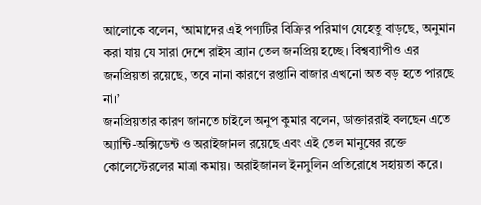আলোকে বলেন, ‘আমাদের এই পণ্যটির বিক্রির পরিমাণ যেহেতু বাড়ছে, অনুমান করা যায় যে সারা দেশে রাইস ব্র্যান তেল জনপ্রিয় হচ্ছে। বিশ্বব্যাপীও এর জনপ্রিয়তা রয়েছে, তবে নানা কারণে রপ্তানি বাজার এখনো অত বড় হতে পারছে না।’
জনপ্রিয়তার কারণ জানতে চাইলে অনুপ কুমার বলেন, ডাক্তাররাই বলছেন এতে অ্যান্টি-অক্সিডেন্ট ও অরাইজানল রয়েছে এবং এই তেল মানুষের রক্তে কোলেস্টেরলের মাত্রা কমায়। অরাইজানল ইনসুলিন প্রতিরোধে সহায়তা করে।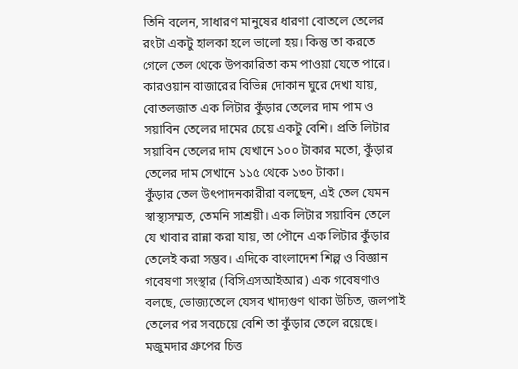তিনি বলেন, সাধারণ মানুষের ধারণা বোতলে তেলের রংটা একটু হালকা হলে ভালো হয়। কিন্তু তা করতে গেলে তেল থেকে উপকারিতা কম পাওয়া যেতে পারে।
কারওয়ান বাজারের বিভিন্ন দোকান ঘুরে দেখা যায়, বোতলজাত এক লিটার কুঁড়ার তেলের দাম পাম ও সয়াবিন তেলের দামের চেয়ে একটু বেশি। প্রতি লিটার সয়াবিন তেলের দাম যেখানে ১০০ টাকার মতো, কুঁড়ার তেলের দাম সেখানে ১১৫ থেকে ১৩০ টাকা।
কুঁড়ার তেল উৎপাদনকারীরা বলছেন, এই তেল যেমন স্বাস্থ্যসম্মত, তেমনি সাশ্রয়ী। এক লিটার সয়াবিন তেলে যে খাবার রান্না করা যায়, তা পৌনে এক লিটার কুঁড়ার তেলেই করা সম্ভব। এদিকে বাংলাদেশ শিল্প ও বিজ্ঞান গবেষণা সংস্থার (বিসিএসআইআর) এক গবেষণাও বলছে, ভোজ্যতেলে যেসব খাদ্যগুণ থাকা উচিত, জলপাই তেলের পর সবচেয়ে বেশি তা কুঁড়ার তেলে রয়েছে।
মজুমদার গ্রুপের চিত্ত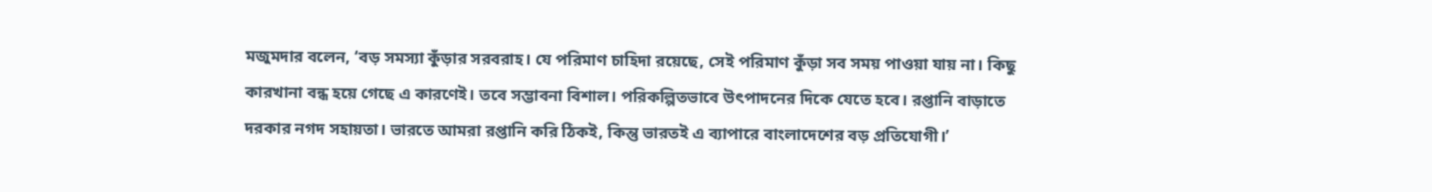মজুমদার বলেন, ‘বড় সমস্যা কুঁড়ার সরবরাহ। যে পরিমাণ চাহিদা রয়েছে, সেই পরিমাণ কুঁড়া সব সময় পাওয়া যায় না। কিছু কারখানা বন্ধ হয়ে গেছে এ কারণেই। তবে সম্ভাবনা বিশাল। পরিকল্পিতভাবে উৎপাদনের দিকে যেতে হবে। রপ্তানি বাড়াতে দরকার নগদ সহায়তা। ভারতে আমরা রপ্তানি করি ঠিকই, কিন্তু ভারতই এ ব্যাপারে বাংলাদেশের বড় প্রতিযোগী।’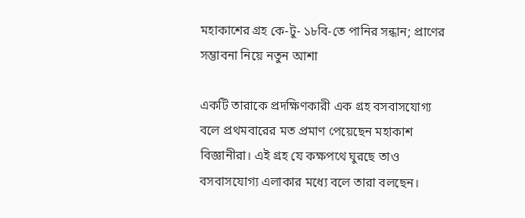মহাকাশের গ্রহ কে-টু- ১৮বি-তে পানির সন্ধান; প্রাণের সম্ভাবনা নিয়ে নতুন আশা

একটি তারাকে প্রদক্ষিণকারী এক গ্রহ বসবাসযোগ্য বলে প্রথমবারের মত প্রমাণ পেয়েছেন মহাকাশ বিজ্ঞানীরা। এই গ্রহ যে কক্ষপথে ঘুরছে তাও বসবাসযোগ্য এলাকার মধ্যে বলে তারা বলছেন।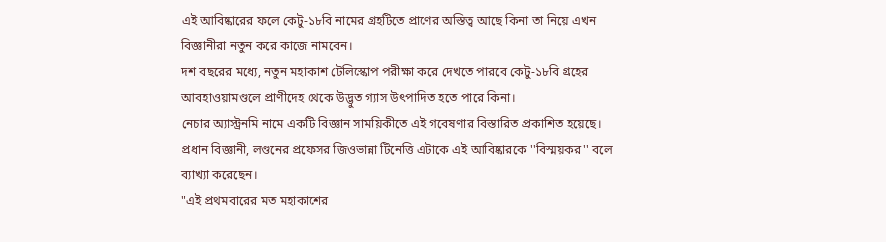এই আবিষ্কারের ফলে কেটু-১৮বি নামের গ্রহটিতে প্রাণের অস্তিত্ব আছে কিনা তা নিয়ে এখন বিজ্ঞানীরা নতুন করে কাজে নামবেন।
দশ বছরের মধ্যে, নতুন মহাকাশ টেলিস্কোপ পরীক্ষা করে দেখতে পারবে কেটু-১৮বি গ্রহের আবহাওয়ামণ্ডলে প্রাণীদেহ থেকে উদ্ভুত গ্যাস উৎপাদিত হতে পারে কিনা।
নেচার অ্যাস্ট্রনমি নামে একটি বিজ্ঞান সাময়িকীতে এই গবেষণার বিস্তারিত প্রকাশিত হয়েছে।
প্রধান বিজ্ঞানী, লণ্ডনের প্রফেসর জিওভান্না টিনেত্তি এটাকে এই আবিষ্কারকে ''বিস্ময়কর'' বলে ব্যাখ্যা করেছেন।
"এই প্রথমবারের মত মহাকাশের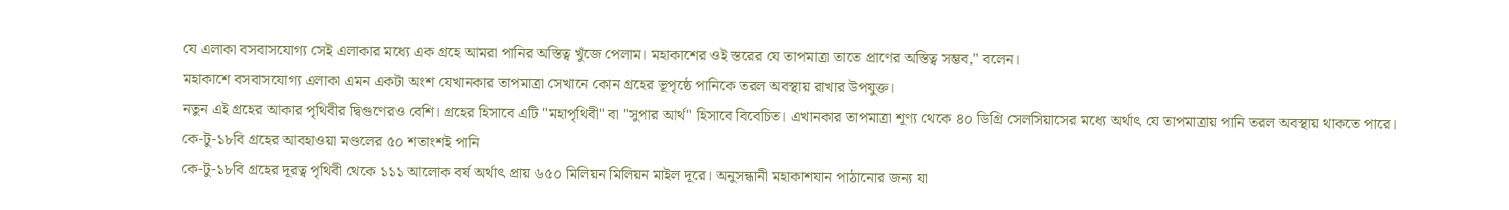যে এলাকা বসবাসযোগ্য সেই এলাকার মধ্যে এক গ্রহে আমরা পানির অস্তিত্ব খুঁজে পেলাম। মহাকাশের ওই স্তরের যে তাপমাত্রা তাতে প্রাণের অস্তিত্ব সম্ভব," বলেন।
মহাকাশে বসবাসযোগ্য এলাকা এমন একটা অংশ যেখানকার তাপমাত্রা সেখানে কোন গ্রহের ভূপৃষ্ঠে পানিকে তরল অবস্থায় রাখার উপযুক্ত।
নতুন এই গ্রহের আকার পৃথিবীর দ্বিগুণেরও বেশি। গ্রহের হিসাবে এটি "মহাপৃথিবী" বা "সুপার আর্থ" হিসাবে বিবেচিত। এখানকার তাপমাত্রা শূণ্য থেকে ৪০ ডিগ্রি সেলসিয়াসের মধ্যে অর্থাৎ যে তাপমাত্রায় পানি তরল অবস্থায় থাকতে পারে।
কে-টু-১৮বি গ্রহের আবহাওয়া মণ্ডলের ৫০ শতাংশই পানি
কে-টু-১৮বি গ্রহের দূরত্ব পৃথিবী থেকে ১১১ আলোক বর্ষ অর্থাৎ প্রায় ৬৫০ মিলিয়ন মিলিয়ন মাইল দূরে। অনুসন্ধানী মহাকাশযান পাঠানোর জন্য যা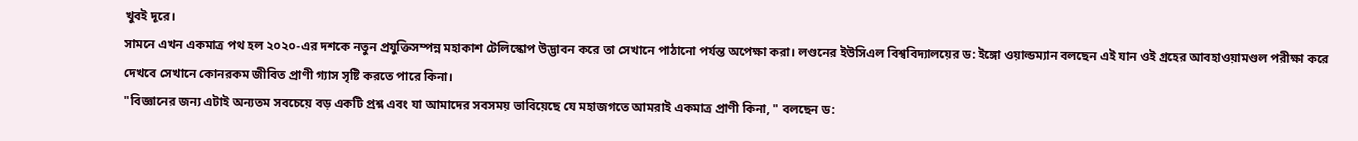খুবই দূরে।
সামনে এখন একমাত্র পথ হল ২০২০-এর দশকে নতুন প্রযুক্তিসম্পন্ন মহাকাশ টেলিস্কোপ উদ্ভাবন করে তা সেখানে পাঠানো পর্যন্ত অপেক্ষা করা। লণ্ডনের ইউসিএল বিশ্ববিদ্যালয়ের ড: ইঙ্গো ওয়াল্ডম্যান বলছেন এই যান ওই গ্রহের আবহাওয়ামণ্ডল পরীক্ষা করে দেখবে সেখানে কোনরকম জীবিত প্রাণী গ্যাস সৃষ্টি করতে পারে কিনা।
"বিজ্ঞানের জন্য এটাই অন্যতম সবচেয়ে বড় একটি প্রশ্ন এবং যা আমাদের সবসময় ভাবিয়েছে যে মহাজগতে আমরাই একমাত্র প্রাণী কিনা, " বলছেন ড: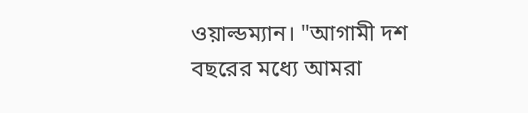ওয়াল্ডম্যান। "আগামী দশ বছরের মধ্যে আমরা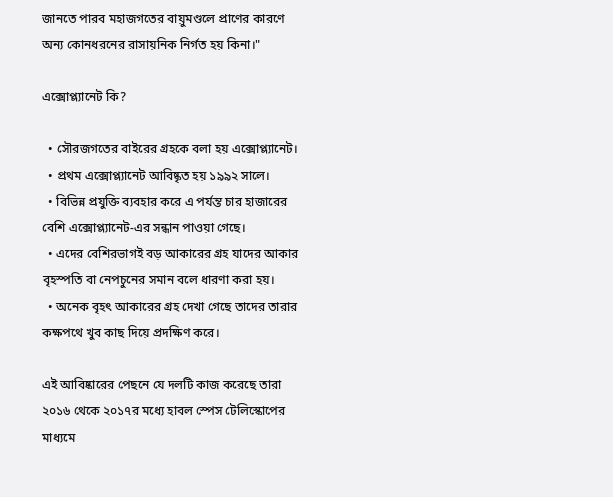জানতে পারব মহাজগতের বায়ুমণ্ডলে প্রাণের কারণে অন্য কোনধরনের রাসায়নিক নির্গত হয় কিনা।"

এক্সোপ্ল্যানেট কি?

  • সৌরজগতের বাইরের গ্রহকে বলা হয় এক্সোপ্ল্যানেট।
  • প্রথম এক্সোপ্ল্যানেট আবিষ্কৃত হয় ১৯৯২ সালে।
  • বিভিন্ন প্রযুক্তি ব্যবহার করে এ পর্যন্ত চার হাজারের বেশি এক্সোপ্ল্যানেট-এর সন্ধান পাওয়া গেছে।
  • এদের বেশিরভাগই বড় আকারের গ্রহ যাদের আকার বৃহস্পতি বা নেপচুনের সমান বলে ধারণা করা হয়।
  • অনেক বৃহৎ আকারের গ্রহ দেখা গেছে তাদের তারার কক্ষপথে খুব কাছ দিয়ে প্রদক্ষিণ করে।

এই আবিষ্কারের পেছনে যে দলটি কাজ করেছে তারা ২০১৬ থেকে ২০১৭র মধ্যে হাবল স্পেস টেলিস্কোপের মাধ্যমে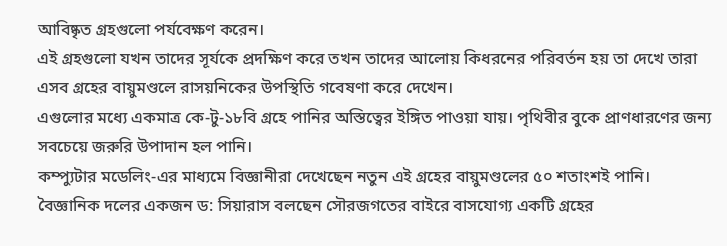আবিষ্কৃত গ্রহগুলো পর্যবেক্ষণ করেন।
এই গ্রহগুলো যখন তাদের সূর্যকে প্রদক্ষিণ করে তখন তাদের আলোয় কিধরনের পরিবর্তন হয় তা দেখে তারা এসব গ্রহের বায়ুমণ্ডলে রাসয়নিকের উপস্থিতি গবেষণা করে দেখেন।
এগুলোর মধ্যে একমাত্র কে-টু-১৮বি গ্রহে পানির অস্তিত্বের ইঙ্গিত পাওয়া যায়। পৃথিবীর বুকে প্রাণধারণের জন্য সবচেয়ে জরুরি উপাদান হল পানি।
কম্প্যুটার মডেলিং-এর মাধ্যমে বিজ্ঞানীরা দেখেছেন নতুন এই গ্রহের বায়ুমণ্ডলের ৫০ শতাংশই পানি।
বৈজ্ঞানিক দলের একজন ড: সিয়ারাস বলছেন সৌরজগতের বাইরে বাসযোগ্য একটি গ্রহের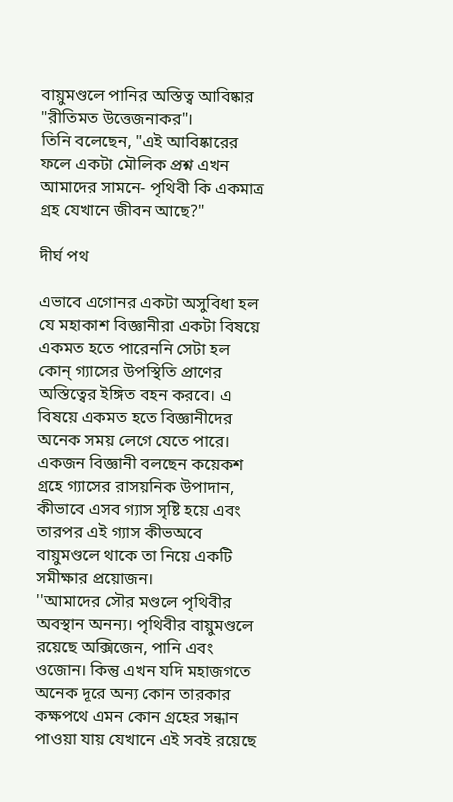বায়ুমণ্ডলে পানির অস্তিত্ব আবিষ্কার "রীতিমত উত্তেজনাকর"।
তিনি বলেছেন, "এই আবিষ্কারের ফলে একটা মৌলিক প্রশ্ন এখন আমাদের সামনে- পৃথিবী কি একমাত্র গ্রহ যেখানে জীবন আছে?"

দীর্ঘ পথ

এভাবে এগোনর একটা অসুবিধা হল যে মহাকাশ বিজ্ঞানীরা একটা বিষয়ে একমত হতে পারেননি সেটা হল কোন্ গ্যাসের উপস্থিতি প্রাণের অস্তিত্বের ইঙ্গিত বহন করবে। এ বিষয়ে একমত হতে বিজ্ঞানীদের অনেক সময় লেগে যেতে পারে।
একজন বিজ্ঞানী বলছেন কয়েকশ গ্রহে গ্যাসের রাসয়নিক উপাদান, কীভাবে এসব গ্যাস সৃষ্টি হয়ে এবং তারপর এই গ্যাস কীভঅবে বায়ুমণ্ডলে থাকে তা নিয়ে একটি সমীক্ষার প্রয়োজন।
''আমাদের সৌর মণ্ডলে পৃথিবীর অবস্থান অনন্য। পৃথিবীর বায়ুমণ্ডলে রয়েছে অক্সিজেন, পানি এবং ওজোন। কিন্তু এখন যদি মহাজগতে অনেক দূরে অন্য কোন তারকার কক্ষপথে এমন কোন গ্রহের সন্ধান পাওয়া যায় যেখানে এই সবই রয়েছে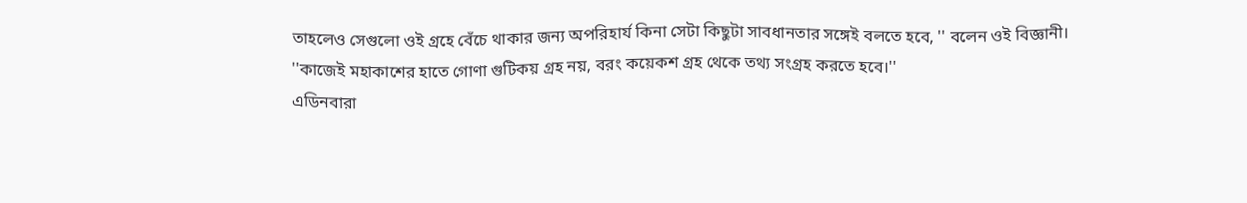তাহলেও সেগুলো ওই গ্রহে বেঁচে থাকার জন্য অপরিহার্য কিনা সেটা কিছুটা সাবধানতার সঙ্গেই বলতে হবে, '' বলেন ওই বিজ্ঞানী।
''কাজেই মহাকাশের হাতে গোণা গুটিকয় গ্রহ নয়, বরং কয়েকশ গ্রহ থেকে তথ্য সংগ্রহ করতে হবে।''
এডিনবারা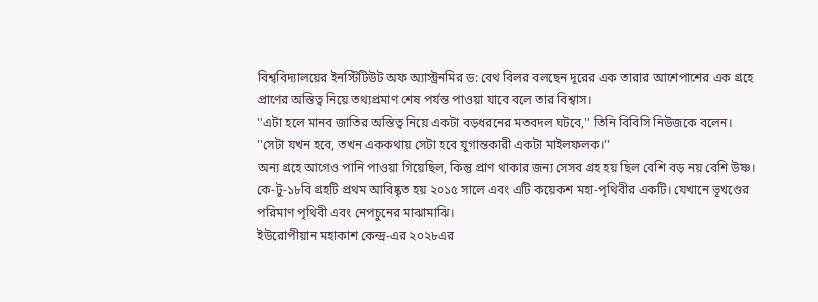বিশ্ববিদ্যালয়ের ইনস্টিটিউট অফ অ্যাস্ট্রনমির ড: বেথ বিলর বলছেন দূরের এক তারার আশেপাশের এক গ্রহে প্রাণের অস্তিত্ব নিয়ে তথ্যপ্রমাণ শেষ পর্যন্ত পাওয়া যাবে বলে তার বিশ্বাস।
''এটা হলে মানব জাতির অস্তিত্ব নিয়ে একটা বড়ধরনের মতবদল ঘটবে,'' তিনি বিবিসি নিউজকে বলেন।
''সেটা যখন হবে, তখন এককথায় সেটা হবে যুগান্তকারী একটা মাইলফলক।''
অন্য গ্রহে আগেও পানি পাওয়া গিয়েছিল, কিন্তু প্রাণ থাকার জন্য সেসব গ্রহ হয় ছিল বেশি বড় নয় বেশি উষ্ণ।
কে-টু-১৮বি গ্রহটি প্রথম আবিষ্কৃত হয় ২০১৫ সালে এবং এটি কয়েকশ মহা-পৃথিবীর একটি। যেখানে ভূখণ্ডের পরিমাণ পৃথিবী এবং নেপচুনের মাঝামাঝি।
ইউরোপীয়ান মহাকাশ কেন্দ্র-এর ২০২৮এর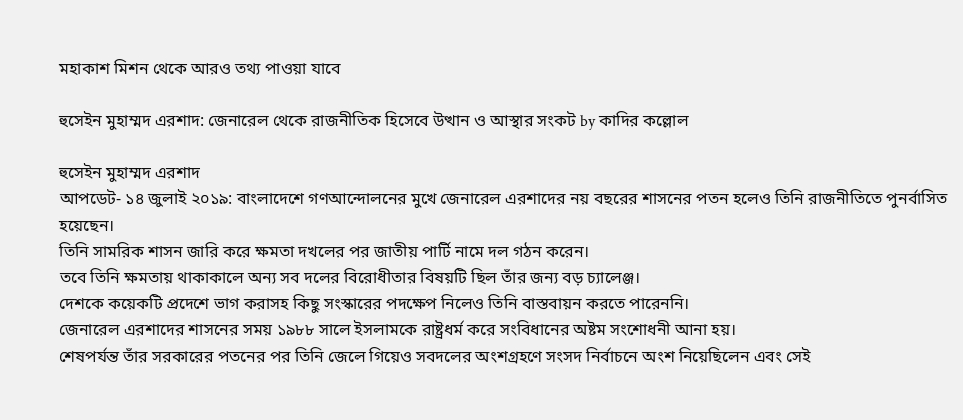মহাকাশ মিশন থেকে আরও তথ্য পাওয়া যাবে

হুসেইন মুহাম্মদ এরশাদ: জেনারেল থেকে রাজনীতিক হিসেবে উত্থান ও আস্থার সংকট by কাদির কল্লোল

হুসেইন মুহাম্মদ এরশাদ
আপডেট- ১৪ জুলাই ২০১৯: বাংলাদেশে গণআন্দোলনের মুখে জেনারেল এরশাদের নয় বছরের শাসনের পতন হলেও তিনি রাজনীতিতে পুনর্বাসিত হয়েছেন।
তিনি সামরিক শাসন জারি করে ক্ষমতা দখলের পর জাতীয় পার্টি নামে দল গঠন করেন।
তবে তিনি ক্ষমতায় থাকাকালে অন্য সব দলের বিরোধীতার বিষয়টি ছিল তাঁর জন্য বড় চ্যালেঞ্জ।
দেশকে কয়েকটি প্রদেশে ভাগ করাসহ কিছু সংস্কারের পদক্ষেপ নিলেও তিনি বাস্তবায়ন করতে পারেননি।
জেনারেল এরশাদের শাসনের সময় ১৯৮৮ সালে ইসলামকে রাষ্ট্রধর্ম করে সংবিধানের অষ্টম সংশোধনী আনা হয়।
শেষপর্যন্ত তাঁর সরকারের পতনের পর তিনি জেলে গিয়েও সবদলের অংশগ্রহণে সংসদ নির্বাচনে অংশ নিয়েছিলেন এবং সেই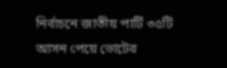নির্বাচনে জাতীয় পার্টি ৩৫টি আসন পেয়ে ভোটের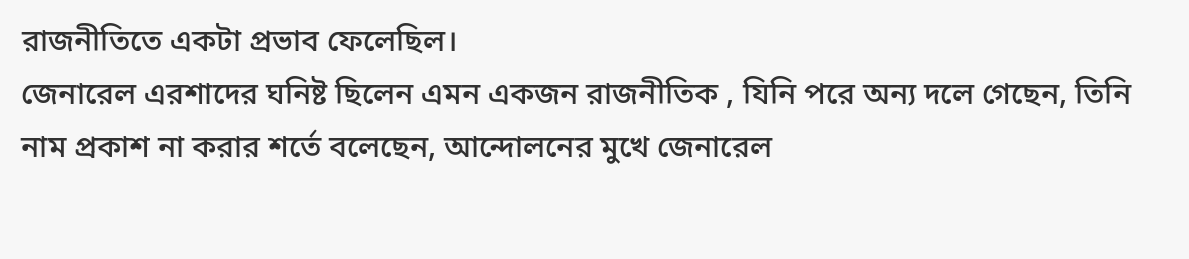রাজনীতিতে একটা প্রভাব ফেলেছিল।
জেনারেল এরশাদের ঘনিষ্ট ছিলেন এমন একজন রাজনীতিক , যিনি পরে অন্য দলে গেছেন, তিনি নাম প্রকাশ না করার শর্তে বলেছেন, আন্দোলনের মুখে জেনারেল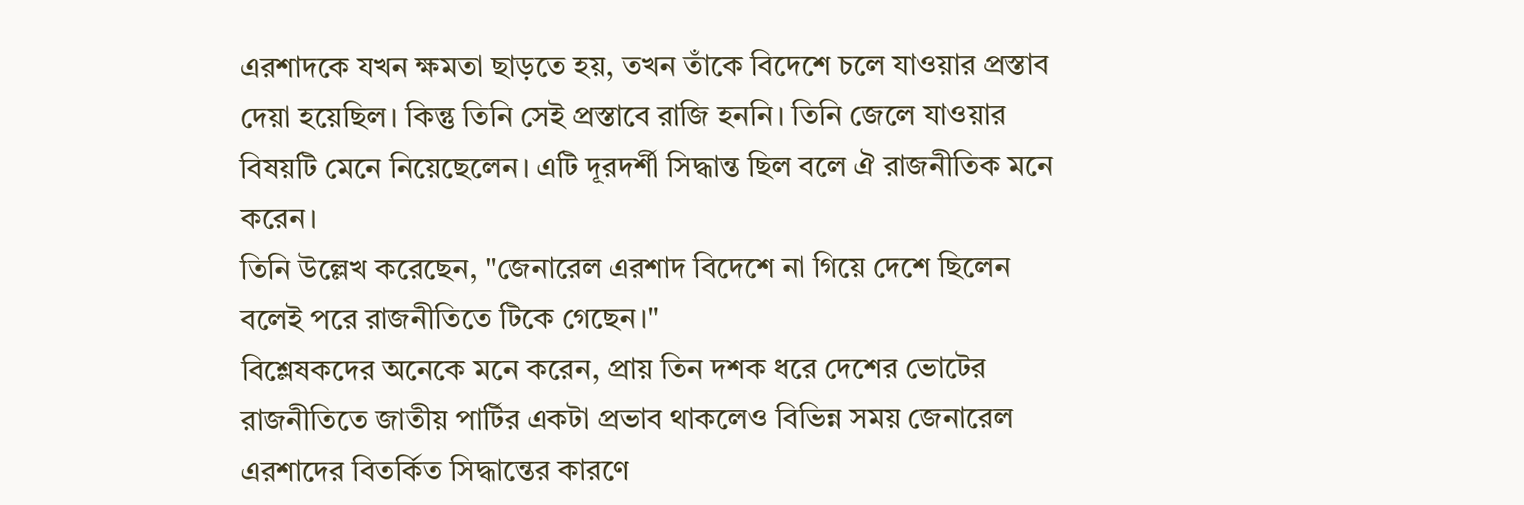এরশাদকে যখন ক্ষমতা ছাড়তে হয়, তখন তাঁকে বিদেশে চলে যাওয়ার প্রস্তাব দেয়া হয়েছিল। কিন্তু তিনি সেই প্রস্তাবে রাজি হননি। তিনি জেলে যাওয়ার বিষয়টি মেনে নিয়েছেলেন। এটি দূরদর্শী সিদ্ধান্ত ছিল বলে ঐ রাজনীতিক মনে করেন।
তিনি উল্লেখ করেছেন, "জেনারেল এরশাদ বিদেশে না গিয়ে দেশে ছিলেন বলেই পরে রাজনীতিতে টিকে গেছেন।"
বিশ্লেষকদের অনেকে মনে করেন, প্রায় তিন দশক ধরে দেশের ভোটের রাজনীতিতে জাতীয় পার্টির একটা প্রভাব থাকলেও বিভিন্ন সময় জেনারেল এরশাদের বিতর্কিত সিদ্ধান্তের কারণে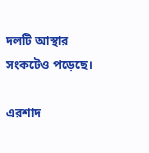দলটি আস্থার সংকটেও পড়েছে।

এরশাদ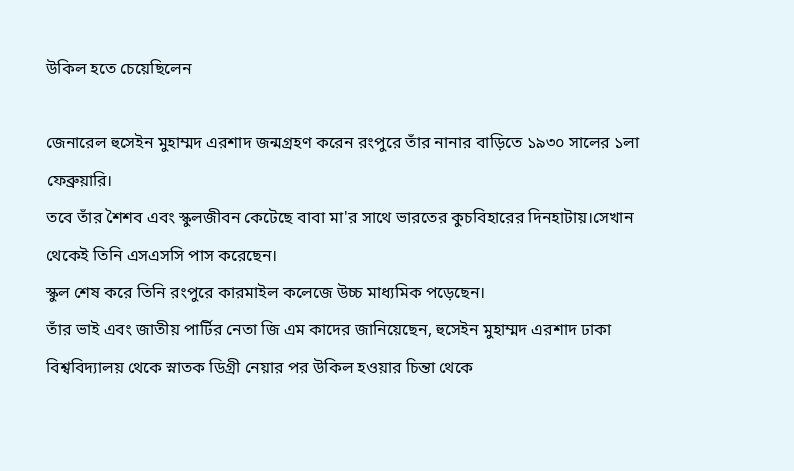উকিল হতে চেয়েছিলেন

জেনারেল হুসেইন মুহাম্মদ এরশাদ জন্মগ্রহণ করেন রংপুরে তাঁর নানার বাড়িতে ১৯৩০ সালের ১লা ফেব্রুয়ারি।
তবে তাঁর শৈশব এবং স্কুলজীবন কেটেছে বাবা মা'র সাথে ভারতের কুচবিহারের দিনহাটায়।সেখান থেকেই তিনি এসএসসি পাস করেছেন।
স্কুল শেষ করে তিনি রংপুরে কারমাইল কলেজে উচ্চ মাধ্যমিক পড়েছেন।
তাঁর ভাই এবং জাতীয় পার্টির নেতা জি এম কাদের জানিয়েছেন, হুসেইন মুহাম্মদ এরশাদ ঢাকা বিশ্ববিদ্যালয় থেকে স্নাতক ডিগ্রী নেয়ার পর উকিল হওয়ার চিন্তা থেকে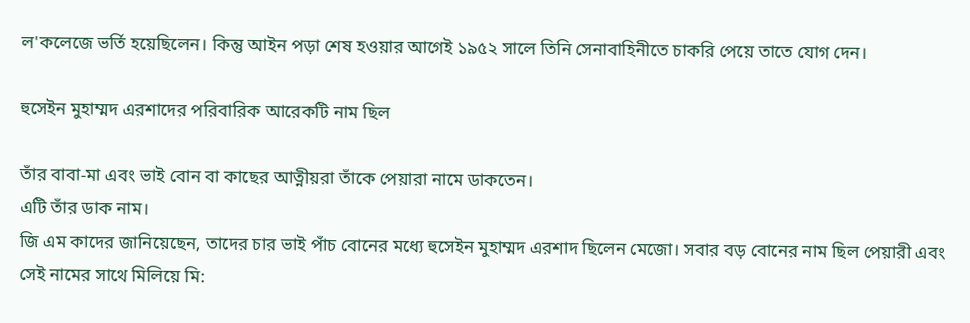ল'কলেজে ভর্তি হয়েছিলেন। কিন্তু আইন পড়া শেষ হওয়ার আগেই ১৯৫২ সালে তিনি সেনাবাহিনীতে চাকরি পেয়ে তাতে যোগ দেন।

হুসেইন মুহাম্মদ এরশাদের পরিবারিক আরেকটি নাম ছিল

তাঁর বাবা-মা এবং ভাই বোন বা কাছের আত্নীয়রা তাঁকে পেয়ারা নামে ডাকতেন।
এটি তাঁর ডাক নাম।
জি এম কাদের জানিয়েছেন, তাদের চার ভাই পাঁচ বোনের মধ্যে হুসেইন মুহাম্মদ এরশাদ ছিলেন মেজো। সবার বড় বোনের নাম ছিল পেয়ারী এবং সেই নামের সাথে মিলিয়ে মি: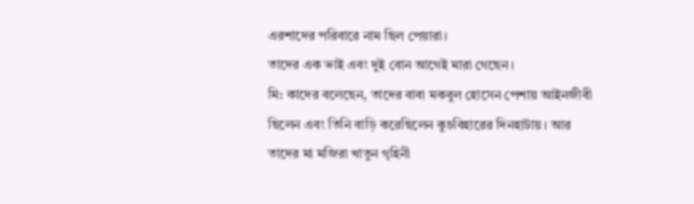এরশাদের পরিবারে নাম ছিল পেয়ারা।
তাদের এক ভাই এবং দুই বোন আগেই মারা গেছেন।
মি: কাদের বলেছেন, তাদের বাবা মকবুল হোসেন পেশায় আইনজীবী ছিলেন এবং তিনি বাড়ি করেছিলেন কুচবিহারের দিনহাটায়। আর তাদের মা মজিরা খাতুন গৃহিনী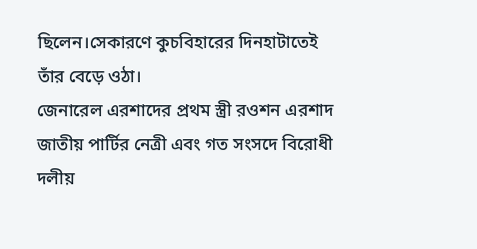ছিলেন।সেকারণে কুচবিহারের দিনহাটাতেই তাঁর বেড়ে ওঠা।
জেনারেল এরশাদের প্রথম স্ত্রী রওশন এরশাদ জাতীয় পার্টির নেত্রী এবং গত সংসদে বিরোধী দলীয়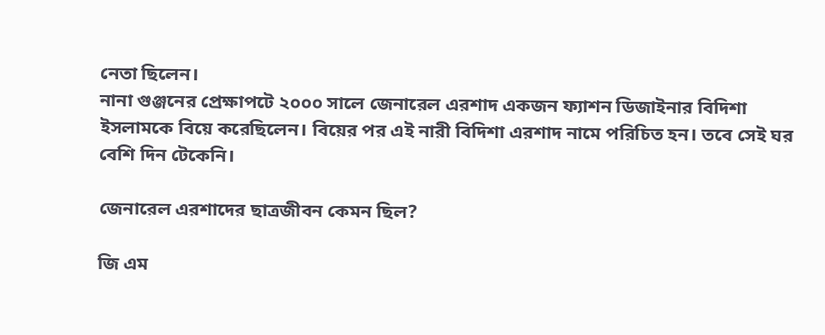নেতা ছিলেন।
নানা গুঞ্জনের প্রেক্ষাপটে ২০০০ সালে জেনারেল এরশাদ একজন ফ্যাশন ডিজাইনার বিদিশা ইসলামকে বিয়ে করেছিলেন। বিয়ের পর এই নারী বিদিশা এরশাদ নামে পরিচিত হন। তবে সেই ঘর বেশি দিন টেকেনি।

জেনারেল এরশাদের ছাত্রজীবন কেমন ছিল?

জি এম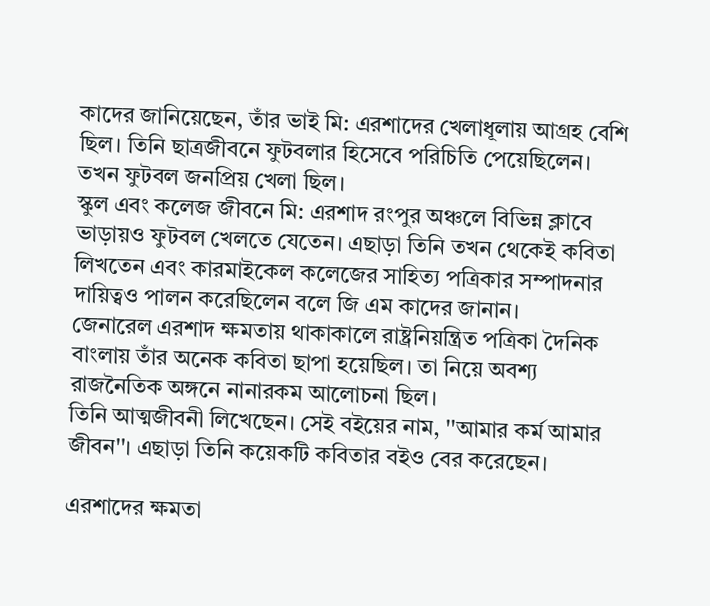কাদের জানিয়েছেন, তাঁর ভাই মি: এরশাদের খেলাধূলায় আগ্রহ বেশি ছিল। তিনি ছাত্রজীবনে ফুটবলার হিসেবে পরিচিতি পেয়েছিলেন।
তখন ফুটবল জনপ্রিয় খেলা ছিল।
স্কুল এবং কলেজ জীবনে মি: এরশাদ রংপুর অঞ্চলে বিভিন্ন ক্লাবে ভাড়ায়ও ফুটবল খেলতে যেতেন। এছাড়া তিনি তখন থেকেই কবিতা লিখতেন এবং কারমাইকেল কলেজের সাহিত্য পত্রিকার সম্পাদনার দায়িত্বও পালন করেছিলেন বলে জি এম কাদের জানান।
জেনারেল এরশাদ ক্ষমতায় থাকাকালে রাষ্ট্রনিয়ন্ত্রিত পত্রিকা দৈনিক বাংলায় তাঁর অনেক কবিতা ছাপা হয়েছিল। তা নিয়ে অবশ্য রাজনৈতিক অঙ্গনে নানারকম আলোচনা ছিল।
তিনি আত্মজীবনী লিখেছেন। সেই বইয়ের নাম, ''আমার কর্ম আমার জীবন''। এছাড়া তিনি কয়েকটি কবিতার বইও বের করেছেন।

এরশাদের ক্ষমতা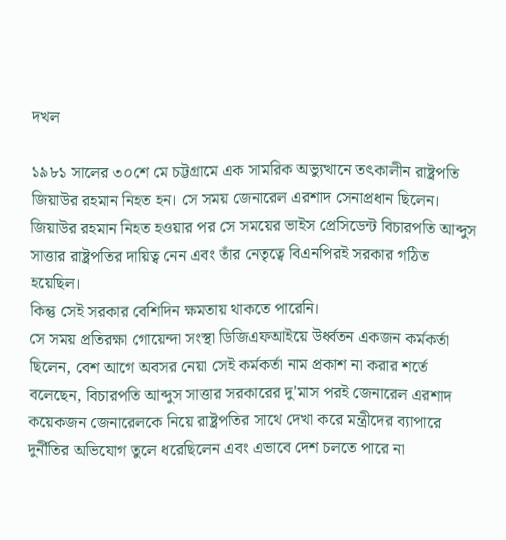দখল

১৯৮১ সালের ৩০শে মে চট্টগ্রামে এক সামরিক অভ্যুত্থানে তৎকালীন রাষ্ট্রপতি জিয়াউর রহমান নিহত হন। সে সময় জেনারেল এরশাদ সেনাপ্রধান ছিলেন।
জিয়াউর রহমান নিহত হওয়ার পর সে সময়ের ভাইস প্রেসিডেন্ট বিচারপতি আব্দুস সাত্তার রাষ্ট্রপতির দায়িত্ব নেন এবং তাঁর নেতৃত্বে বিএনপিরই সরকার গঠিত হয়েছিল।
কিন্তু সেই সরকার বেশিদিন ক্ষমতায় থাকতে পারেনি।
সে সময় প্রতিরক্ষা গোয়েন্দা সংস্থা ডিজিএফআইয়ে উর্ধ্বতন একজন কর্মকর্তা ছিলেন, বেশ আগে অবসর নেয়া সেই কর্মকর্তা নাম প্রকাশ না করার শর্তে বলেছেন, বিচারপতি আব্দুস সাত্তার সরকারের দু'মাস পরই জেনারেল এরশাদ কয়েকজন জেনারেলকে নিয়ে রাষ্ট্রপতির সাথে দেখা করে মন্ত্রীদের ব্যাপারে দুর্নীতির অভিযোগ তুলে ধরেছিলেন এবং এভাবে দেশ চলতে পারে না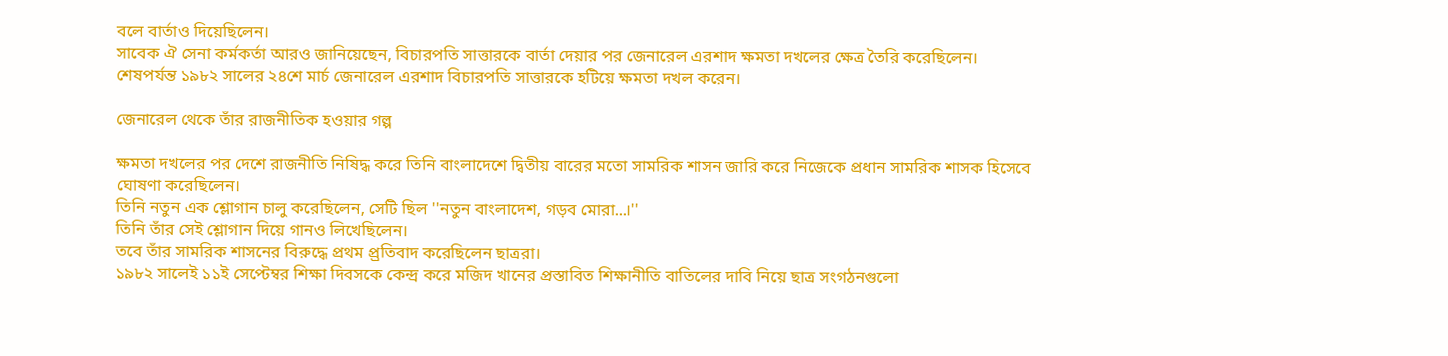বলে বার্তাও দিয়েছিলেন।
সাবেক ঐ সেনা কর্মকর্তা আরও জানিয়েছেন, বিচারপতি সাত্তারকে বার্তা দেয়ার পর জেনারেল এরশাদ ক্ষমতা দখলের ক্ষেত্র তৈরি করেছিলেন।
শেষপর্যন্ত ১৯৮২ সালের ২৪শে মার্চ জেনারেল এরশাদ বিচারপতি সাত্তারকে হটিয়ে ক্ষমতা দখল করেন।

জেনারেল থেকে তাঁর রাজনীতিক হওয়ার গল্প

ক্ষমতা দখলের পর দেশে রাজনীতি নিষিদ্ধ করে তিনি বাংলাদেশে দ্বিতীয় বারের মতো সামরিক শাসন জারি করে নিজেকে প্রধান সামরিক শাসক হিসেবে ঘোষণা করেছিলেন।
তিনি নতুন এক শ্লোগান চালু করেছিলেন, সেটি ছিল ''নতুন বাংলাদেশ, গড়ব মোরা...।''
তিনি তাঁর সেই শ্লোগান দিয়ে গানও লিখেছিলেন।
তবে তাঁর সামরিক শাসনের বিরুদ্ধে প্রথম প্র্রতিবাদ করেছিলেন ছাত্ররা।
১৯৮২ সালেই ১১ই সেপ্টেম্বর শিক্ষা দিবসকে কেন্দ্র করে মজিদ খানের প্রস্তাবিত শিক্ষানীতি বাতিলের দাবি নিয়ে ছাত্র সংগঠনগুলো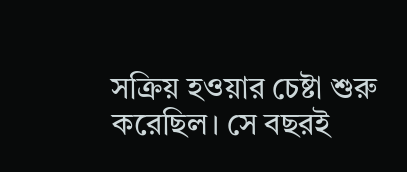সক্রিয় হওয়ার চেষ্টা শুরু করেছিল। সে বছরই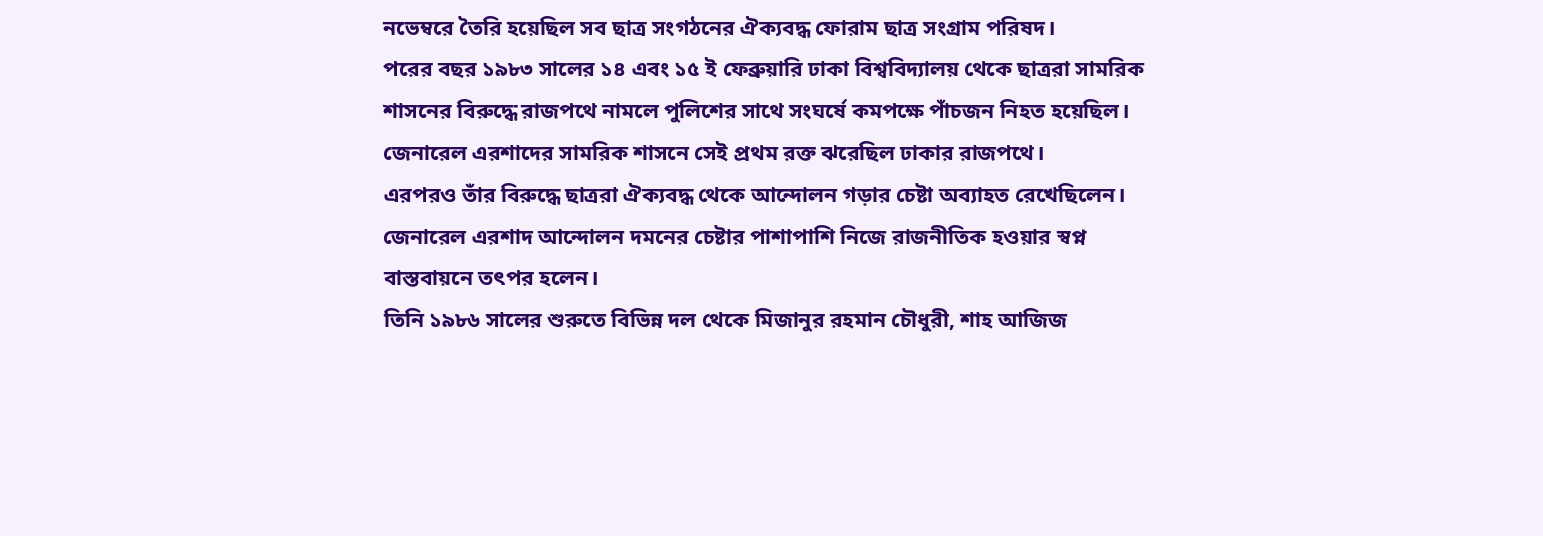নভেম্বরে তৈরি হয়েছিল সব ছাত্র সংগঠনের ঐক্যবদ্ধ ফোরাম ছাত্র সংগ্রাম পরিষদ।
পরের বছর ১৯৮৩ সালের ১৪ এবং ১৫ ই ফেব্রুয়ারি ঢাকা বিশ্ববিদ্যালয় থেকে ছাত্ররা সামরিক শাসনের বিরুদ্ধে রাজপথে নামলে পুলিশের সাথে সংঘর্ষে কমপক্ষে পাঁচজন নিহত হয়েছিল।
জেনারেল এরশাদের সামরিক শাসনে সেই প্রথম রক্ত ঝরেছিল ঢাকার রাজপথে।
এরপরও তাঁর বিরুদ্ধে ছাত্ররা ঐক্যবদ্ধ থেকে আন্দোলন গড়ার চেষ্টা অব্যাহত রেখেছিলেন।
জেনারেল এরশাদ আন্দোলন দমনের চেষ্টার পাশাপাশি নিজে রাজনীতিক হওয়ার স্বপ্ন বাস্তবায়নে তৎপর হলেন।
তিনি ১৯৮৬ সালের শুরুতে বিভিন্ন দল থেকে মিজানুর রহমান চৌধুরী, শাহ আজিজ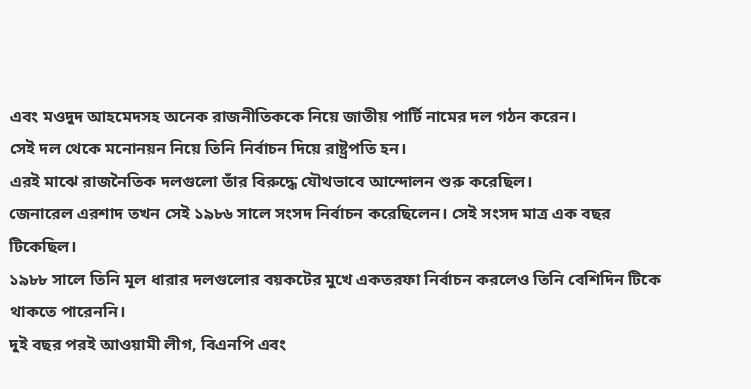এবং মওদুদ আহমেদসহ অনেক রাজনীতিককে নিয়ে জাতীয় পার্টি নামের দল গঠন করেন।
সেই দল থেকে মনোনয়ন নিয়ে তিনি নির্বাচন দিয়ে রাষ্ট্রপতি হন।
এরই মাঝে রাজনৈতিক দলগুলো তাঁর বিরুদ্ধে যৌথভাবে আন্দোলন শুরু করেছিল।
জেনারেল এরশাদ তখন সেই ১৯৮৬ সালে সংসদ নির্বাচন করেছিলেন। সেই সংসদ মাত্র এক বছর টিকেছিল।
১৯৮৮ সালে তিনি মূল ধারার দলগুলোর বয়কটের মুখে একতরফা নির্বাচন করলেও তিনি বেশিদিন টিকে থাকতে পারেননি।
দুই বছর পরই আওয়ামী লীগ, বিএনপি এবং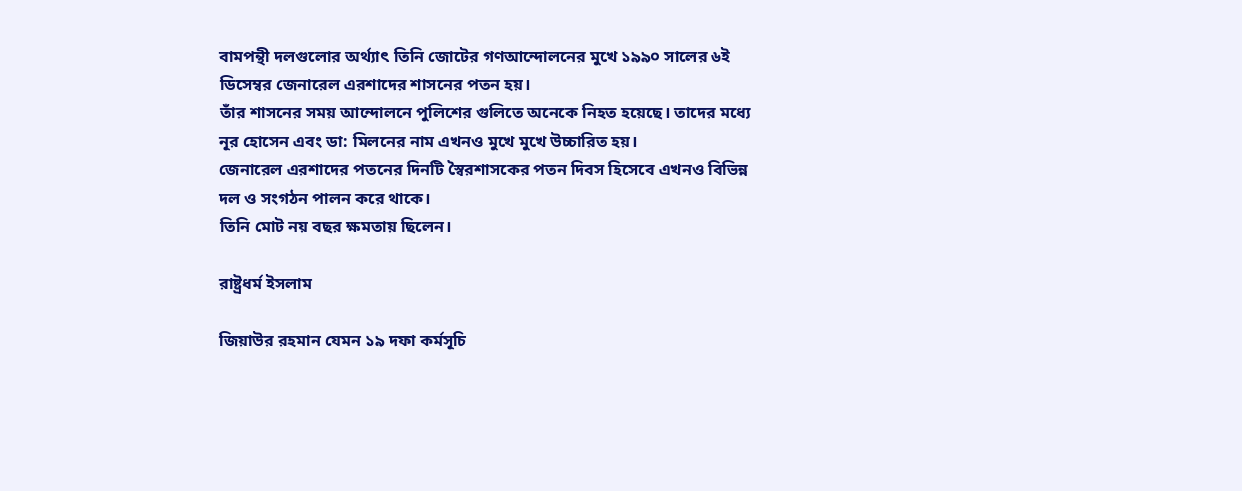বামপন্থী দলগুলোর অর্থ্যাৎ তিনি জোটের গণআন্দোলনের মুখে ১৯৯০ সালের ৬ই ডিসেম্বর জেনারেল এরশাদের শাসনের পতন হয়।
তাঁর শাসনের সময় আন্দোলনে পুলিশের গুলিতে অনেকে নিহত হয়েছে। তাদের মধ্যে নূর হোসেন এবং ডা: মিলনের নাম এখনও মুখে মুখে উচ্চারিত হয়।
জেনারেল এরশাদের পতনের দিনটি স্বৈরশাসকের পতন দিবস হিসেবে এখনও বিভিন্ন দল ও সংগঠন পালন করে থাকে।
তিনি মোট নয় বছর ক্ষমতায় ছিলেন।

রাষ্ট্রধর্ম ইসলাম

জিয়াউর রহমান যেমন ১৯ দফা কর্মসূচি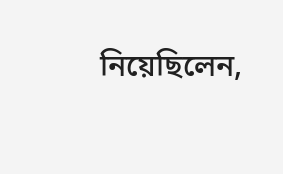নিয়েছিলেন,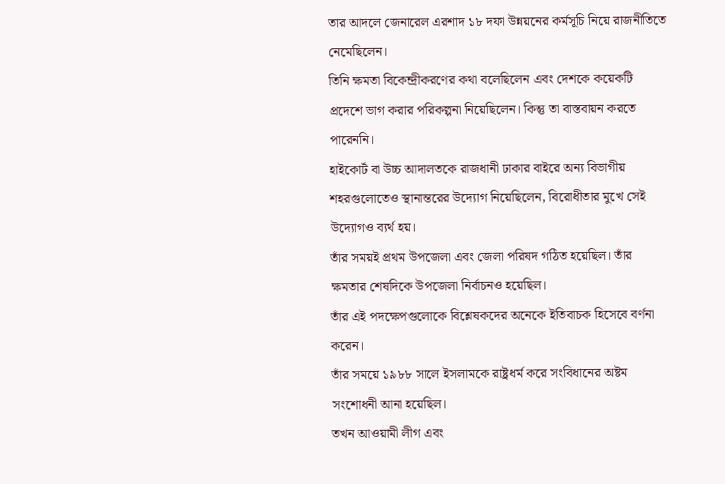তার আদলে জেনারেল এরশাদ ১৮ দফা উন্নয়নের কর্মসূচি নিয়ে রাজনীতিতে নেমেছিলেন।
তিনি ক্ষমতা বিকেন্দ্রীকরণের কথা বলেছিলেন এবং দেশকে কয়েকটি প্রদেশে ভাগ করার পরিকল্পনা নিয়েছিলেন। কিন্তু তা বাস্তবায়ন করতে পারেননি।
হাইকোর্ট বা উচ্চ আদালতকে রাজধানী ঢাকার বাইরে অন্য বিভাগীয় শহরগুলোতেও স্থানান্তরের উদ্যোগ নিয়েছিলেন, বিরোধীতার মুখে সেই উদ্যোগও ব্যর্থ হয়।
তাঁর সময়ই প্রথম উপজেলা এবং জেলা পরিষদ গঠিত হয়েছিল। তাঁর ক্ষমতার শেষদিকে উপজেলা নির্বাচনও হয়েছিল।
তাঁর এই পদক্ষেপগুলোকে বিশ্লেষকদের অনেকে ইতিবাচক হিসেবে বর্ণনা করেন।
তাঁর সময়ে ১৯৮৮ সালে ইসলামকে রাষ্ট্রধর্ম করে সংবিধানের অষ্টম সংশোধনী আনা হয়েছিল।
তখন আওয়ামী লীগ এবং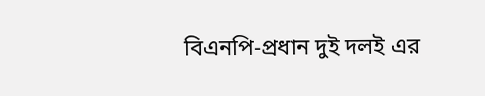বিএনপি-প্রধান দুই দলই এর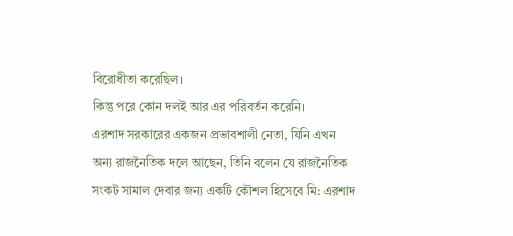বিরোধীতা করেছিল।
কিন্তু পরে কোন দলই আর এর পরিবর্তন করেনি।
এরশাদ সরকারের একজন প্রভাবশালী নেতা, যিনি এখন অন্য রাজনৈতিক দলে আছেন, তিনি বলেন যে রাজনৈতিক সংকট সামাল দেবার জন্য একটি কৌশল হিসেবে মি: এরশাদ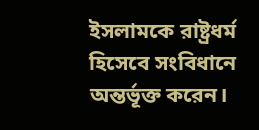ইসলামকে রাষ্ট্রধর্ম হিসেবে সংবিধানে অন্তর্ভূক্ত করেন।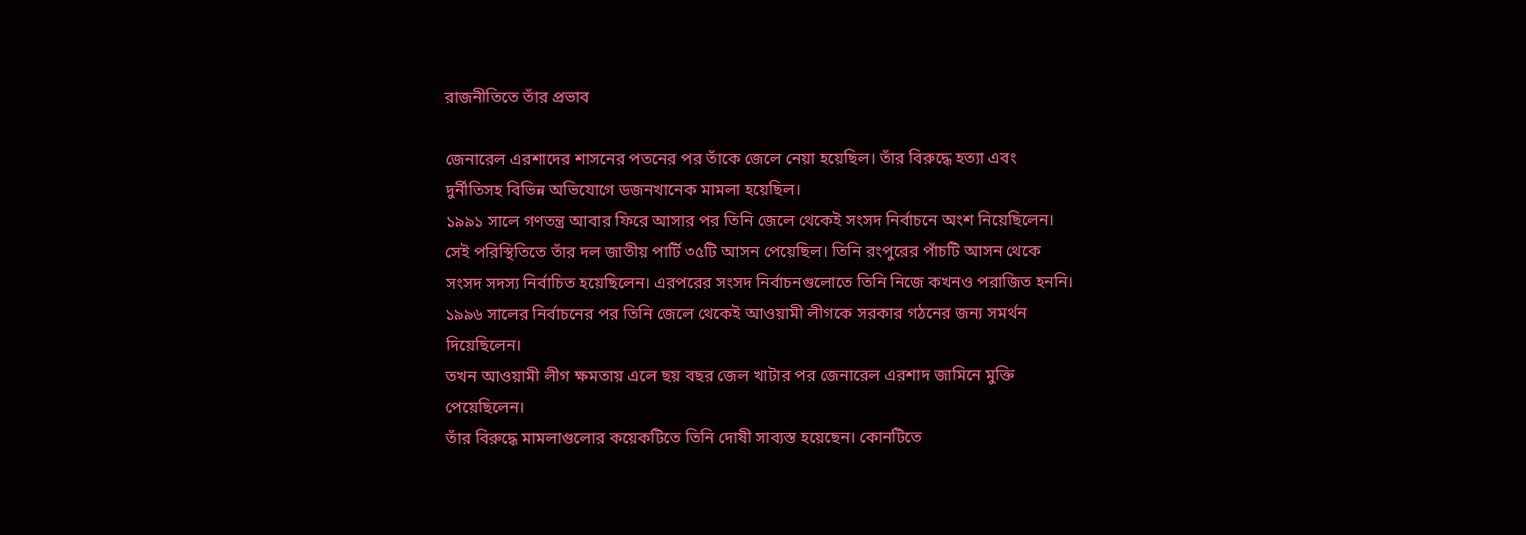রাজনীতিতে তাঁর প্রভাব

জেনারেল এরশাদের শাসনের পতনের পর তাঁকে জেলে নেয়া হয়েছিল। তাঁর বিরুদ্ধে হত্যা এবং দুর্নীতিসহ বিভিন্ন অভিযোগে ডজনখানেক মামলা হয়েছিল।
১৯৯১ সালে গণতন্ত্র আবার ফিরে আসার পর তিনি জেলে থেকেই সংসদ নির্বাচনে অংশ নিয়েছিলেন। সেই পরিস্থিতিতে তাঁর দল জাতীয় পার্টি ৩৫টি আসন পেয়েছিল। তিনি রংপুরের পাঁচটি আসন থেকে সংসদ সদস্য নির্বাচিত হয়েছিলেন। এরপরের সংসদ নির্বাচনগুলোতে তিনি নিজে কখনও পরাজিত হননি।
১৯৯৬ সালের নির্বাচনের পর তিনি জেলে থেকেই আওয়ামী লীগকে সরকার গঠনের জন্য সমর্থন দিয়েছিলেন।
তখন আওয়ামী লীগ ক্ষমতায় এলে ছয় বছর জেল খাটার পর জেনারেল এরশাদ জামিনে মুক্তি পেয়েছিলেন।
তাঁর বিরুদ্ধে মামলাগুলোর কয়েকটিতে তিনি দোষী সাব্যস্ত হয়েছেন। কোনটিতে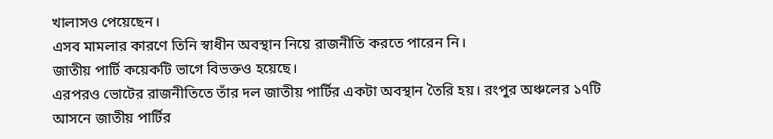খালাসও পেয়েছেন।
এসব মামলার কারণে তিনি স্বাধীন অবস্থান নিয়ে রাজনীতি করতে পারেন নি।
জাতীয় পার্টি কয়েকটি ভাগে বিভক্তও হয়েছে।
এরপরও ভোটের রাজনীতিতে তাঁর দল জাতীয় পার্টির একটা অবস্থান তৈরি হয়। রংপুর অঞ্চলের ১৭টি আসনে জাতীয় পার্টির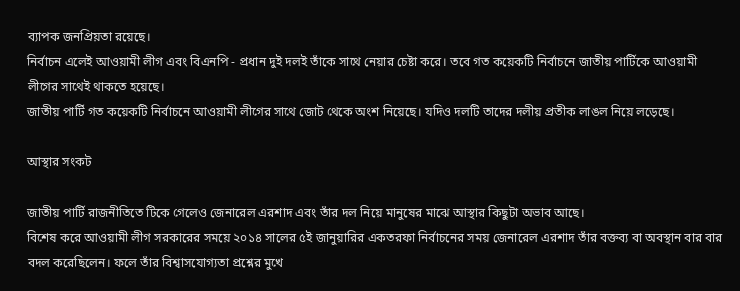ব্যাপক জনপ্রিয়তা রয়েছে।
নির্বাচন এলেই আওয়ামী লীগ এবং বিএনপি - প্রধান দুই দলই তাঁকে সাথে নেয়ার চেষ্টা করে। তবে গত কয়েকটি নির্বাচনে জাতীয় পার্টিকে আওয়ামী লীগের সাথেই থাকতে হয়েছে।
জাতীয় পার্টি গত কয়েকটি নির্বাচনে আওয়ামী লীগের সাথে জোট থেকে অংশ নিয়েছে। যদিও দলটি তাদের দলীয় প্রতীক লাঙল নিয়ে লড়েছে।

আস্থার সংকট

জাতীয় পার্টি রাজনীতিতে টিকে গেলেও জেনারেল এরশাদ এবং তাঁর দল নিয়ে মানুষের মাঝে আস্থার কিছুটা অভাব আছে।
বিশেষ করে আওয়ামী লীগ সরকারের সময়ে ২০১৪ সালের ৫ই জানুয়ারির একতরফা নির্বাচনের সময় জেনারেল এরশাদ তাঁর বক্তব্য বা অবস্থান বার বার বদল করেছিলেন। ফলে তাঁর বিশ্বাসযোগ্যতা প্রশ্নের মুখে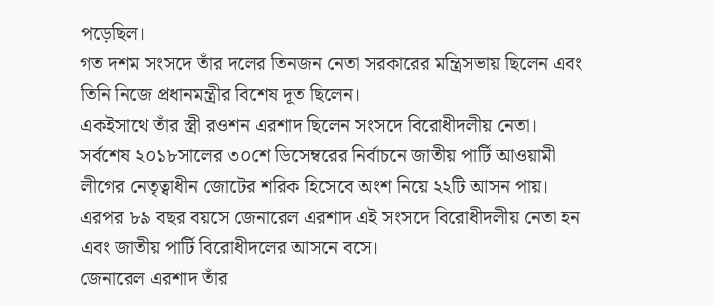পড়েছিল।
গত দশম সংসদে তাঁর দলের তিনজন নেতা সরকারের মন্ত্রিসভায় ছিলেন এবং তিনি নিজে প্রধানমন্ত্রীর বিশেষ দূত ছিলেন।
একইসাথে তাঁর স্ত্রী রওশন এরশাদ ছিলেন সংসদে বিরোধীদলীয় নেতা।
সর্বশেষ ২০১৮সালের ৩০শে ডিসেম্বরের নির্বাচনে জাতীয় পার্টি আওয়ামী লীগের নেতৃত্বাধীন জোটের শরিক হিসেবে অংশ নিয়ে ২২টি আসন পায়।
এরপর ৮৯ বছর বয়সে জেনারেল এরশাদ এই সংসদে বিরোধীদলীয় নেতা হন এবং জাতীয় পার্টি বিরোধীদলের আসনে বসে।
জেনারেল এরশাদ তাঁর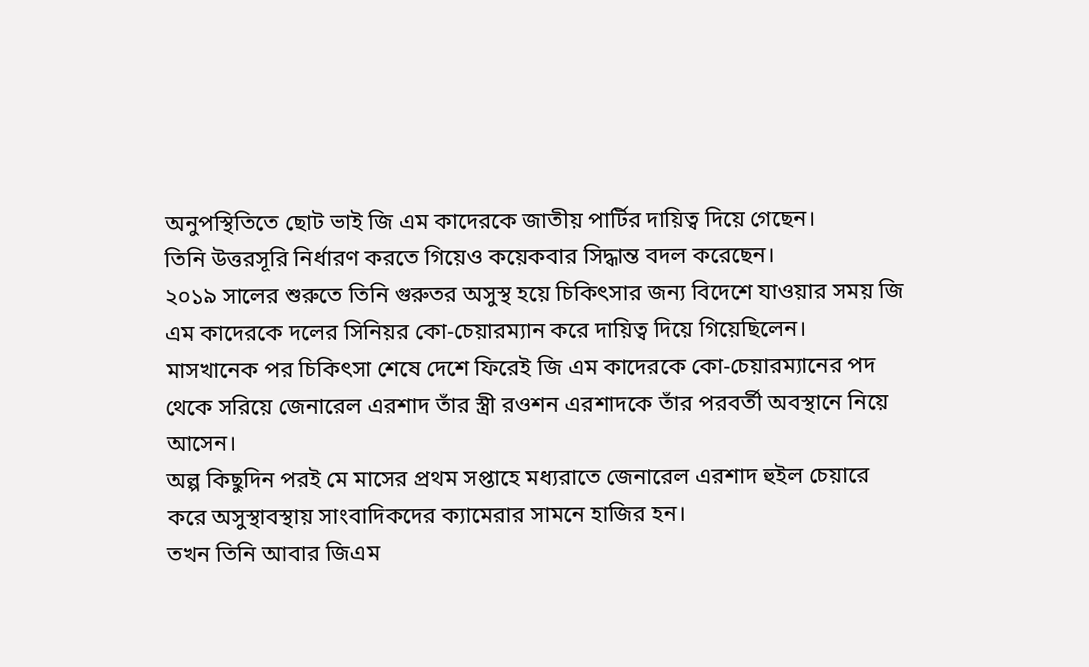অনুপস্থিতিতে ছোট ভাই জি এম কাদেরকে জাতীয় পার্টির দায়িত্ব দিয়ে গেছেন।
তিনি উত্তরসূরি নির্ধারণ করতে গিয়েও কয়েকবার সিদ্ধান্ত বদল করেছেন।
২০১৯ সালের শুরুতে তিনি গুরুতর অসুস্থ হয়ে চিকিৎসার জন্য বিদেশে যাওয়ার সময় জি এম কাদেরকে দলের সিনিয়র কো-চেয়ারম্যান করে দায়িত্ব দিয়ে গিয়েছিলেন।
মাসখানেক পর চিকিৎসা শেষে দেশে ফিরেই জি এম কাদেরকে কো-চেয়ারম্যানের পদ থেকে সরিয়ে জেনারেল এরশাদ তাঁর স্ত্রী রওশন এরশাদকে তাঁর পরবর্তী অবস্থানে নিয়ে আসেন।
অল্প কিছুদিন পরই মে মাসের প্রথম সপ্তাহে মধ্যরাতে জেনারেল এরশাদ হুইল চেয়ারে করে অসুস্থাবস্থায় সাংবাদিকদের ক্যামেরার সামনে হাজির হন।
তখন তিনি আবার জিএম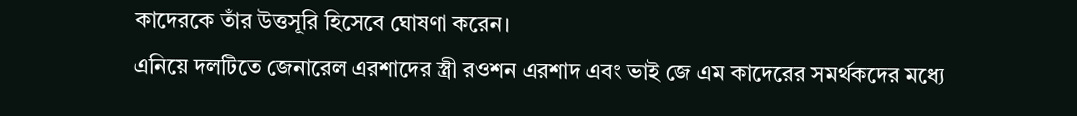কাদেরকে তাঁর উত্তসূরি হিসেবে ঘোষণা করেন।
এনিয়ে দলটিতে জেনারেল এরশাদের স্ত্রী রওশন এরশাদ এবং ভাই জে এম কাদেরের সমর্থকদের মধ্যে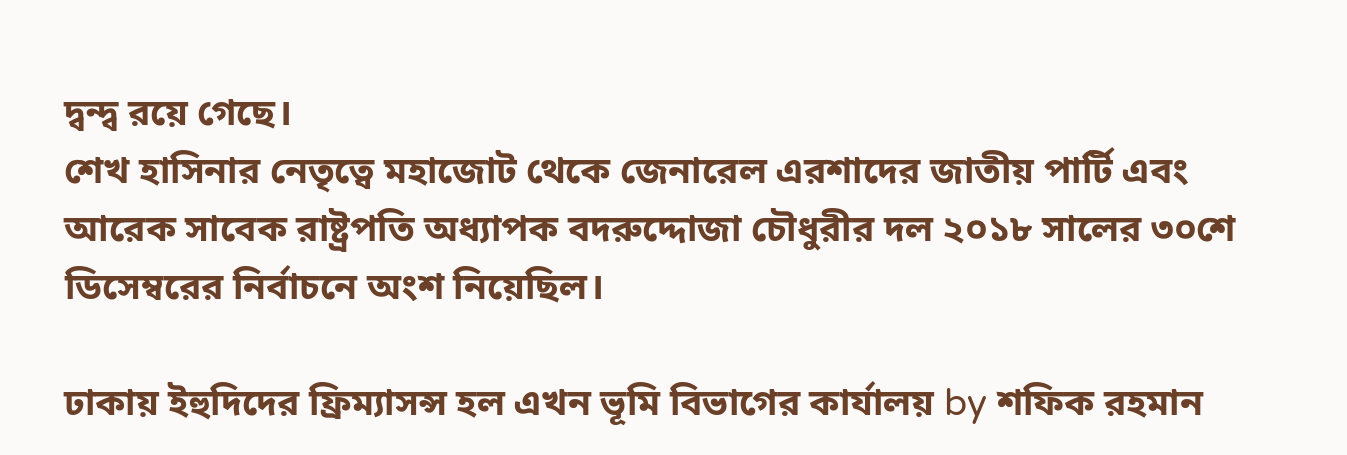দ্বন্দ্ব রয়ে গেছে।
শেখ হাসিনার নেতৃত্বে মহাজোট থেকে জেনারেল এরশাদের জাতীয় পার্টি এবং আরেক সাবেক রাষ্ট্রপতি অধ্যাপক বদরুদ্দোজা চৌধুরীর দল ২০১৮ সালের ৩০শে ডিসেম্বরের নির্বাচনে অংশ নিয়েছিল।

ঢাকায় ইহুদিদের ফ্রিম্যাসন্স হল এখন ভূমি বিভাগের কার্যালয় by শফিক রহমান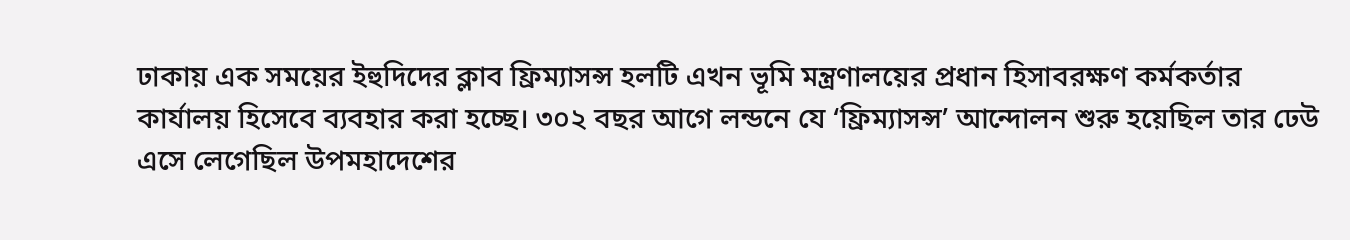ঢাকায় এক সময়ের ইহুদিদের ক্লাব ফ্রিম্যাসন্স হলটি এখন ভূমি মন্ত্রণালয়ের প্রধান হিসাবরক্ষণ কর্মকর্তার কার্যালয় হিসেবে ব্যবহার করা হচ্ছে। ৩০২ বছর আগে লন্ডনে যে ‘ফ্রিম্যাসন্স’ আন্দোলন শুরু হয়েছিল তার ঢেউ এসে লেগেছিল উপমহাদেশের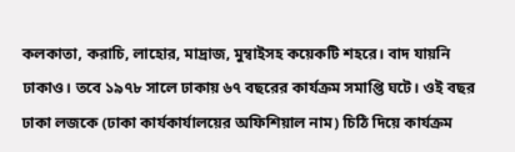কলকাতা, করাচি, লাহোর, মাদ্রাজ, মুম্বাইসহ কয়েকটি শহরে। বাদ যায়নি ঢাকাও। তবে ১৯৭৮ সালে ঢাকায় ৬৭ বছরের কার্যক্রম সমাপ্তি ঘটে। ওই বছর ঢাকা লজকে (ঢাকা কার্য‌কার্যালয়ের অফিশিয়াল নাম) চিঠি দিয়ে কার্যক্রম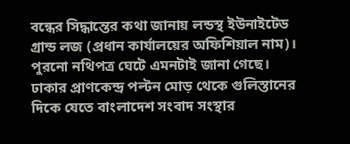বন্ধের সিদ্ধান্তের কথা জানায় লন্ডস্থ ইউনাইটেড গ্রান্ড লজ (প্রধান কার্যালয়ের অফিশিয়াল নাম)। পুরনো নথিপত্র ঘেটে এমনটাই জানা গেছে।
ঢাকার প্রাণকেন্দ্র পল্টন মোড় থেকে গুলিস্তানের দিকে যেতে বাংলাদেশ সংবাদ সংস্থার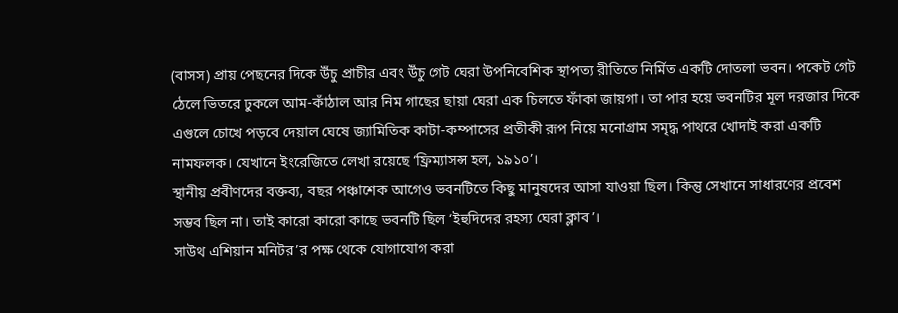(বাসস) প্রায় পেছনের দিকে উঁচু প্রাচীর এবং উঁচু গেট ঘেরা উপনিবেশিক স্থাপত্য রীতিতে নির্মিত একটি দোতলা ভবন। পকেট গেট ঠেলে ভিতরে ঢুকলে আম-কাঁঠাল আর নিম গাছের ছায়া ঘেরা এক চিলতে ফাঁকা জায়গা। তা পার হয়ে ভবনটির মূল দরজার দিকে এগুলে চোখে পড়বে দেয়াল ঘেষে জ্যামিতিক কাটা-কম্পাসের প্রতীকী রূপ নিয়ে মনোগ্রাম সমৃদ্ধ পাথরে খোদাই করা একটি নামফলক। যেখানে ইংরেজিতে লেখা রয়েছে ‘ফ্রিম্যাসন্স হল, ১৯১০’।
স্থানীয় প্রবীণদের বক্তব্য, বছর পঞ্চাশেক আগেও ভবনটিতে কিছু মানুষদের আসা যাওয়া ছিল। কিন্তু সেখানে সাধারণের প্রবেশ সম্ভব ছিল না। তাই কারো কারো কাছে ভবনটি ছিল ‘ইহুদিদের রহস্য ঘেরা ক্লাব’।
সাউথ এশিয়ান মনিটর’র পক্ষ থেকে যোগাযোগ করা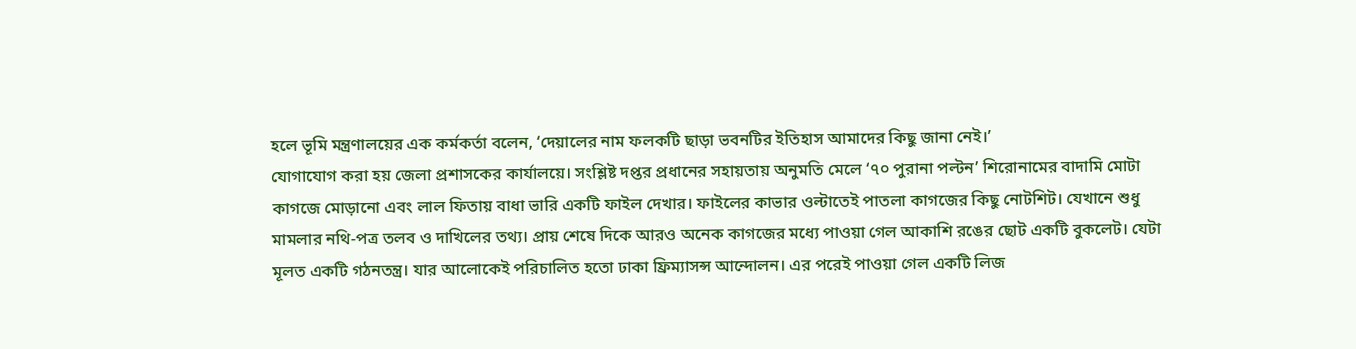হলে ভূমি মন্ত্রণালয়ের এক কর্মকর্তা বলেন, ‘দেয়ালের নাম ফলকটি ছাড়া ভবনটির ইতিহাস আমাদের কিছু জানা নেই।’
যোগাযোগ করা হয় জেলা প্রশাসকের কার্যালয়ে। সংশ্লিষ্ট দপ্তর প্রধানের সহায়তায় অনুমতি মেলে ‘৭০ পুরানা পল্টন’ শিরোনামের বাদামি মোটা কাগজে মোড়ানো এবং লাল ফিতায় বাধা ভারি একটি ফাইল দেখার। ফাইলের কাভার ওল্টাতেই পাতলা কাগজের কিছু নোটশিট। যেখানে শুধু মামলার নথি-পত্র তলব ও দাখিলের তথ্য। প্রায় শেষে দিকে আরও অনেক কাগজের মধ্যে পাওয়া গেল আকাশি রঙের ছোট একটি বুকলেট। যেটা মূলত একটি গঠনতন্ত্র। যার আলোকেই পরিচালিত হতো ঢাকা ফ্রিম্যাসন্স আন্দোলন। এর পরেই পাওয়া গেল একটি লিজ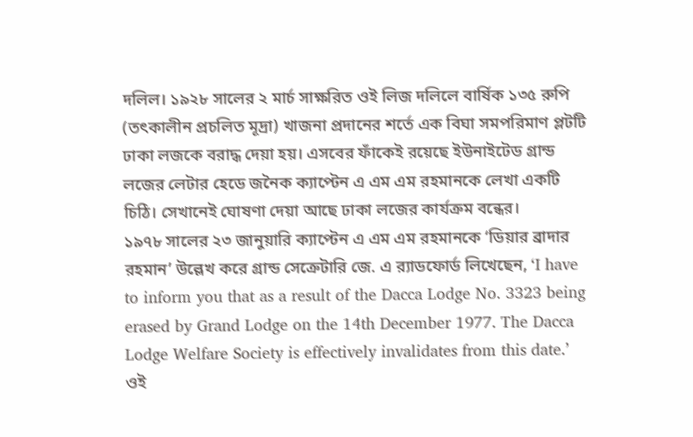দলিল। ১৯২৮ সালের ২ মার্চ সাক্ষরিত ওই লিজ দলিলে বার্ষিক ১৩৫ রুপি (তৎকালীন প্রচলিত মূদ্রা) খাজনা প্রদানের শর্তে এক বিঘা সমপরিমাণ প্লটটি ঢাকা লজকে বরাদ্ধ দেয়া হয়। এসবের ফাঁকেই রয়েছে ইউনাইটেড গ্রান্ড লজের লেটার হেডে জনৈক ক্যাপ্টেন এ এম এম রহমানকে লেখা একটি চিঠি। সেখানেই ঘোষণা দেয়া আছে ঢাকা লজের কার্যক্রম বন্ধের।
১৯৭৮ সালের ২৩ জানুয়ারি ক্যাপ্টেন এ এম এম রহমানকে ‘ডিয়ার ব্রাদার রহমান’ উল্লেখ করে গ্রান্ড সেক্রেটারি জে. এ র‌্যাডফোর্ড লিখেছেন, ‘I have to inform you that as a result of the Dacca Lodge No. 3323 being erased by Grand Lodge on the 14th December 1977. The Dacca Lodge Welfare Society is effectively invalidates from this date.’
ওই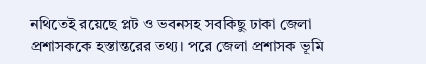নথিতেই রয়েছে প্লট ও ভবনসহ সবকিছু ঢাকা জেলা প্রশাসককে হস্তান্তরের তথ্য। পরে জেলা প্রশাসক ভূমি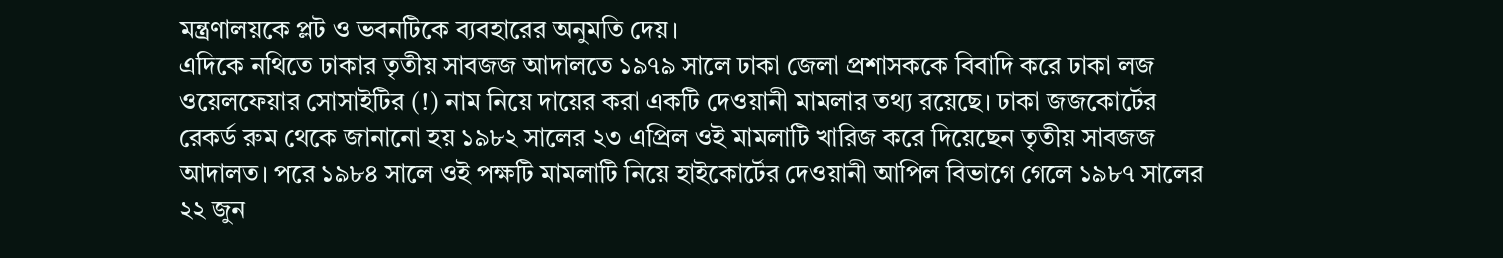মন্ত্রণালয়কে প্লট ও ভবনটিকে ব্যবহারের অনুমতি দেয়।
এদিকে নথিতে ঢাকার তৃতীয় সাবজজ আদালতে ১৯৭৯ সালে ঢাকা জেলা প্রশাসককে বিবাদি করে ঢাকা লজ ওয়েলফেয়ার সোসাইটির (!) নাম নিয়ে দায়ের করা একটি দেওয়ানী মামলার তথ্য রয়েছে। ঢাকা জজকোর্টের রেকর্ড রুম থেকে জানানো হয় ১৯৮২ সালের ২৩ এপ্রিল ওই মামলাটি খারিজ করে দিয়েছেন তৃতীয় সাবজজ আদালত। পরে ১৯৮৪ সালে ওই পক্ষটি মামলাটি নিয়ে হাইকোর্টের দেওয়ানী আপিল বিভাগে গেলে ১৯৮৭ সালের ২২ জুন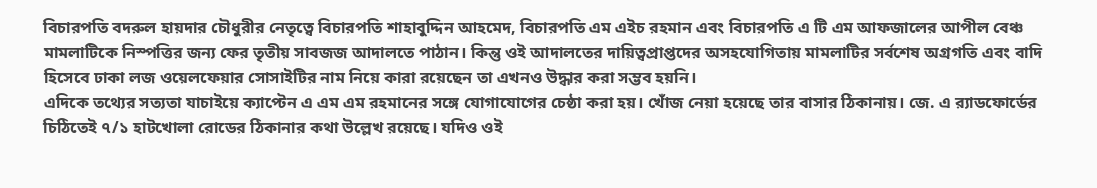বিচারপতি বদরুল হায়দার চৌধুরীর নেতৃত্বে বিচারপতি শাহাবুদ্দিন আহমেদ, বিচারপতি এম এইচ রহমান এবং বিচারপতি এ টি এম আফজালের আপীল বেঞ্চ মামলাটিকে নিস্পত্তির জন্য ফের তৃতীয় সাবজজ আদালতে পাঠান। কিন্তু ওই আদালতের দায়িত্বপ্রাপ্তদের অসহযোগিতায় মামলাটির সর্বশেষ অগ্রগতি এবং বাদি হিসেবে ঢাকা লজ ওয়েলফেয়ার সোসাইটির নাম নিয়ে কারা রয়েছেন তা এখনও উদ্ধার করা সম্ভব হয়নি।
এদিকে তথ্যের সত্যতা যাচাইয়ে ক্যাপ্টেন এ এম এম রহমানের সঙ্গে যোগাযোগের চেষ্ঠা করা হয়। খোঁজ নেয়া হয়েছে তার বাসার ঠিকানায়। জে. এ র‌্যাডফোর্ডের চিঠিতেই ৭/১ হাটখোলা রোডের ঠিকানার কথা উল্লেখ রয়েছে। যদিও ওই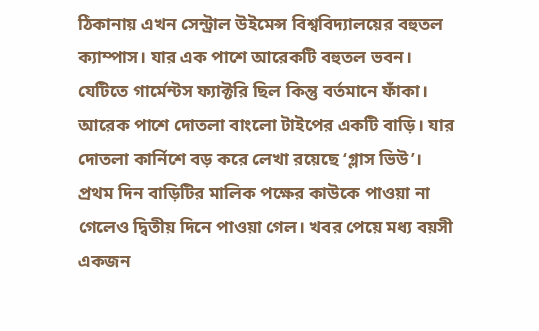ঠিকানায় এখন সেন্ট্রাল উইমেন্স বিশ্ববিদ্যালয়ের বহুতল ক্যাম্পাস। যার এক পাশে আরেকটি বহুতল ভবন। যেটিতে গার্মেন্টস ফ্যাক্টরি ছিল কিন্তু বর্তমানে ফাঁকা।
আরেক পাশে দোতলা বাংলো টাইপের একটি বাড়ি। যার দোতলা কার্নিশে বড় করে লেখা রয়েছে ‘গ্লাস ভিউ’।
প্রথম দিন বাড়িটির মালিক পক্ষের কাউকে পাওয়া না গেলেও দ্বিতীয় দিনে পাওয়া গেল। খবর পেয়ে মধ্য বয়সী একজন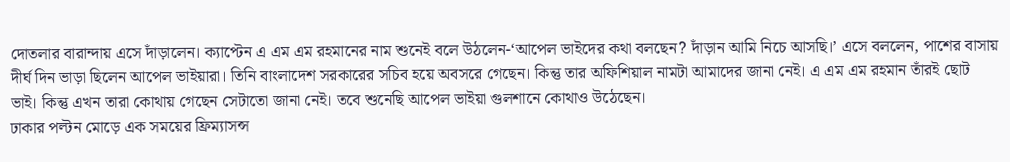দোতলার বারান্দায় এসে দাঁড়ালেন। ক্যাপ্টেন এ এম এম রহমানের নাম শুনেই বলে উঠলেন-‘আপেল ভাইদের কথা বলছেন? দাঁড়ান আমি নিচে আসছি।’ এসে বললেন, পাশের বাসায় দীর্ঘ দিন ভাড়া ছিলেন আপেল ভাইয়ারা। তিনি বাংলাদেশ সরকারের সচিব হয়ে অবসরে গেছেন। কিন্তু তার অফিশিয়াল নামটা আমাদের জানা নেই। এ এম এম রহমান তাঁরই ছোট ভাই। কিন্তু এখন তারা কোথায় গেছেন সেটাতো জানা নেই। তবে শুনেছি আপেল ভাইয়া গুলশানে কোথাও উঠেছেন।
ঢাকার পল্টন মোড়ে এক সময়ের ফ্রিম্যাসন্স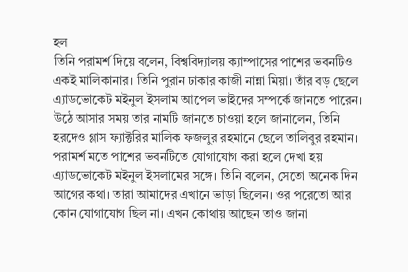হল
তিনি পরামর্শ দিয়ে বলেন, বিশ্ববিদ্যালয় ক্যাম্পাসের পাশের ভবনটিও একই মালিকানার। তিনি পুরান ঢাকার কাজী নান্না মিয়া। তাঁর বড় ছেলে এ্যাডভোকেট মইনুল ইসলাম আপেল ভাইদের সম্পর্কে জানতে পারেন।
উঠে আসার সময় তার নামটি জানতে চাওয়া হলে জানালেন, তিনি হরদেও গ্লাস ফ্যাক্টরির মালিক ফজলুর রহমানে ছেলে তালিবুর রহমান।
পরামর্শ মতে পাশের ভবনটিতে যোগাযোগ করা হলে দেখা হয় এ্যাডভোকেট মইনুল ইসলামের সঙ্গে। তিনি বলেন, সেতো অনেক দিন আগের কথা। তারা আমাদের এখানে ভাড়া ছিলেন। ওর পরেতো আর কোন যোগাযোগ ছিল না। এখন কোথায় আছেন তাও জানা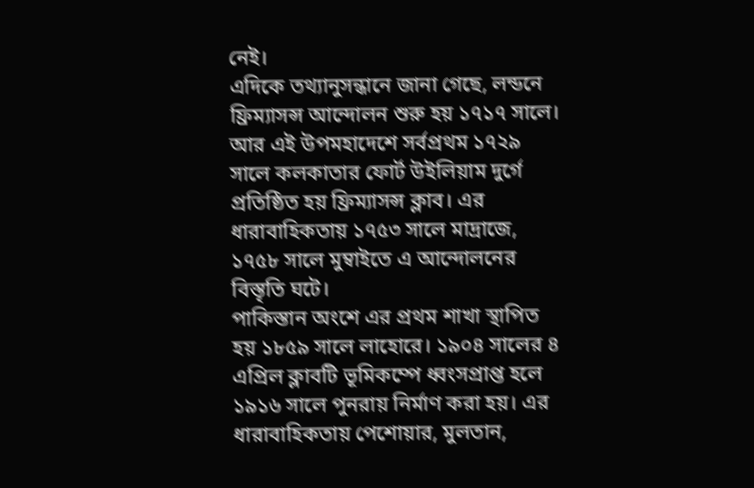নেই।
এদিকে তথ্যানুসন্ধানে জানা গেছে, লন্ডনে ফ্রিম্যাসন্স আন্দোলন শুরু হয় ১৭১৭ সালে। আর এই উপমহাদেশে সর্বপ্রথম ১৭২৯ সালে কলকাতার ফোর্ট উইলিয়াম দুর্গে প্রতিষ্ঠিত হয় ফ্রিম্যাসন্স ক্লাব। এর ধারাবাহিকতায় ১৭৫৩ সালে মাদ্রাজে, ১৭৫৮ সালে মুম্বাইতে এ আন্দোলনের বিস্তৃতি ঘটে।
পাকিস্তান অংশে এর প্রথম শাখা স্থাপিত হয় ১৮৫৯ সালে লাহোরে। ১৯০৪ সালের ৪ এপ্রিল ক্লাবটি ভূমিকম্পে ধ্বংসপ্রাপ্ত হলে ১৯১৬ সালে পুনরায় নির্মাণ করা হয়। এর ধারাবাহিকতায় পেশোয়ার, মুলতান,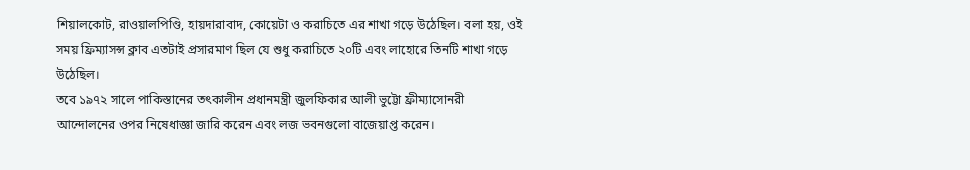শিয়ালকোট, রাওয়ালপিণ্ডি, হায়দারাবাদ, কোয়েটা ও করাচিতে এর শাখা গড়ে উঠেছিল। বলা হয়, ওই সময় ফ্রিম্যাসন্স ক্লাব এতটাই প্রসারমাণ ছিল যে শুধু করাচিতে ২০টি এবং লাহোরে তিনটি শাখা গড়ে উঠেছিল।
তবে ১৯৭২ সালে পাকিস্তানের তৎকালীন প্রধানমন্ত্রী জুলফিকার আলী ভুট্টো ফ্রীম্যাসোনরী আন্দোলনের ওপর নিষেধাজ্ঞা জারি করেন এবং লজ ভবনগুলো বাজেয়াপ্ত করেন।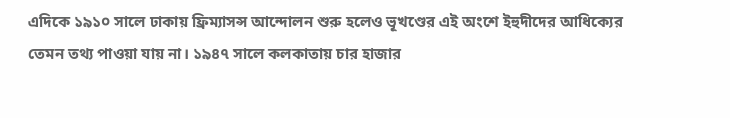এদিকে ১৯১০ সালে ঢাকায় ফ্রিম্যাসন্স আন্দোলন শুরু হলেও ভূখণ্ডের এই অংশে ইহুদীদের আধিক্যের তেমন তথ্য পাওয়া যায় না। ১৯৪৭ সালে কলকাতায় চার হাজার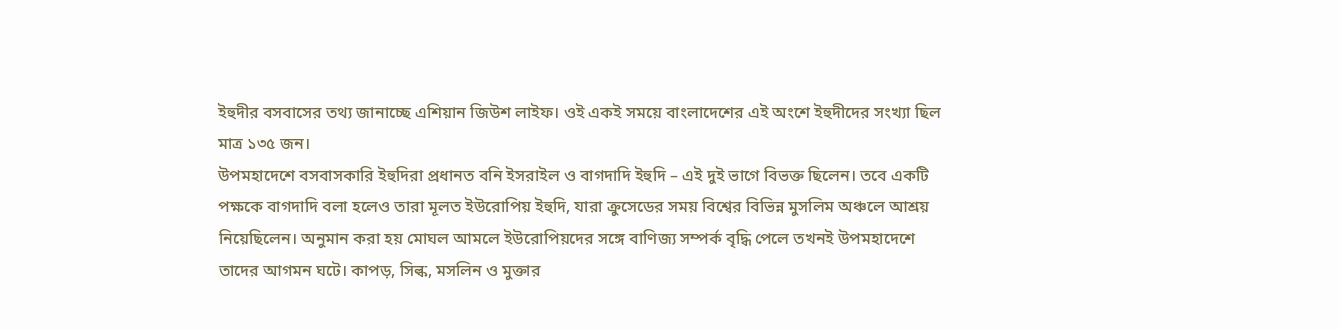ইহুদীর বসবাসের তথ্য জানাচ্ছে এশিয়ান জিউশ লাইফ। ওই একই সময়ে বাংলাদেশের এই অংশে ইহুদীদের সংখ্যা ছিল মাত্র ১৩৫ জন।
উপমহাদেশে বসবাসকারি ইহুদিরা প্রধানত বনি ইসরাইল ও বাগদাদি ইহুদি – এই দুই ভাগে বিভক্ত ছিলেন। তবে একটি পক্ষকে বাগদাদি বলা হলেও তারা মূলত ইউরোপিয় ইহুদি, যারা ক্রুসেডের সময় বিশ্বের বিভিন্ন মুসলিম অঞ্চলে আশ্রয় নিয়েছিলেন। অনুমান করা হয় মোঘল আমলে ইউরোপিয়দের সঙ্গে বাণিজ্য সম্পর্ক বৃদ্ধি পেলে তখনই উপমহাদেশে তাদের আগমন ঘটে। কাপড়, সিল্ক, মসলিন ও মুক্তার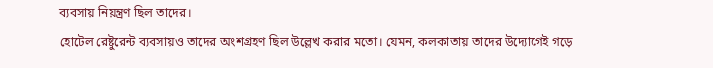ব্যবসায় নিয়ন্ত্রণ ছিল তাদের।
হোটেল রেষ্টুরেন্ট ব্যবসায়ও তাদের অংশগ্রহণ ছিল উল্লেখ করার মতো। যেমন, কলকাতায় তাদের উদ্যোগেই গড়ে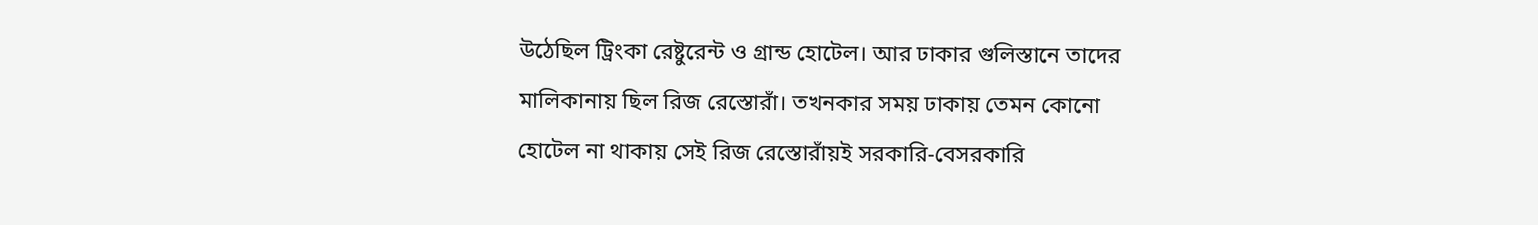উঠেছিল ট্রিংকা রেষ্টুরেন্ট ও গ্রান্ড হোটেল। আর ঢাকার গুলিস্তানে তাদের মালিকানায় ছিল রিজ রেস্তোরাঁ। তখনকার সময় ঢাকায় তেমন কোনো হোটেল না থাকায় সেই রিজ রেস্তোরাঁয়ই সরকারি-বেসরকারি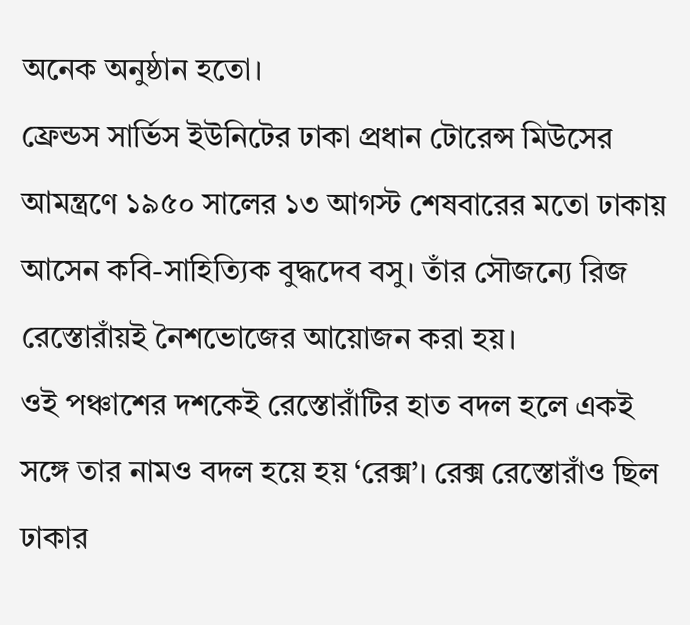অনেক অনুষ্ঠান হতো।
ফ্রেন্ডস সার্ভিস ইউনিটের ঢাকা প্রধান টোরেন্স মিউসের আমন্ত্রণে ১৯৫০ সালের ১৩ আগস্ট শেষবারের মতো ঢাকায় আসেন কবি-সাহিত্যিক বুদ্ধদেব বসু। তাঁর সৌজন্যে রিজ রেস্তোরাঁয়ই নৈশভোজের আয়োজন করা হয়।
ওই পঞ্চাশের দশকেই রেস্তোরাঁটির হাত বদল হলে একই সঙ্গে তার নামও বদল হয়ে হয় ‘রেক্স’। রেক্স রেস্তোরাঁও ছিল ঢাকার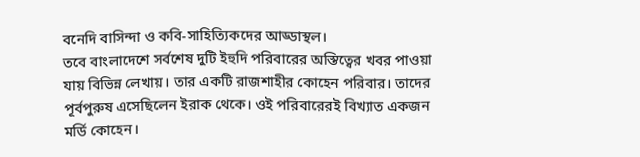বনেদি বাসিন্দা ও কবি-সাহিত্যিকদের আড্ডাস্থল।
তবে বাংলাদেশে সর্বশেষ দুটি ইহুদি পরিবারের অস্তিত্বের খবর পাওয়া যায় বিভিন্ন লেখায়। তার একটি রাজশাহীর কোহেন পরিবার। তাদের পূর্বপুরুষ এসেছিলেন ইরাক থেকে। ওই পরিবারেরই বিখ্যাত একজন মর্ডি কোহেন।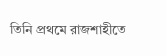তিনি প্রথমে রাজশাহীতে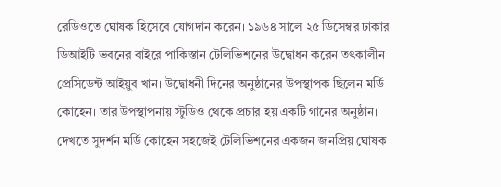রেডিওতে ঘোষক হিসেবে যোগদান করেন। ১৯৬৪ সালে ২৫ ডিসেম্বর ঢাকার ডিআইটি ভবনের বাইরে পাকিস্তান টেলিভিশনের উদ্বোধন করেন তৎকালীন প্রেসিডেন্ট আইয়ুব খান। উদ্বোধনী দিনের অনুষ্ঠানের উপস্থাপক ছিলেন মর্ডি কোহেন। তার উপস্থাপনায় স্টুডিও থেকে প্রচার হয় একটি গানের অনুষ্ঠান।
দেখতে সুদর্শন মর্ডি কোহেন সহজেই টেলিভিশনের একজন জনপ্রিয় ঘোষক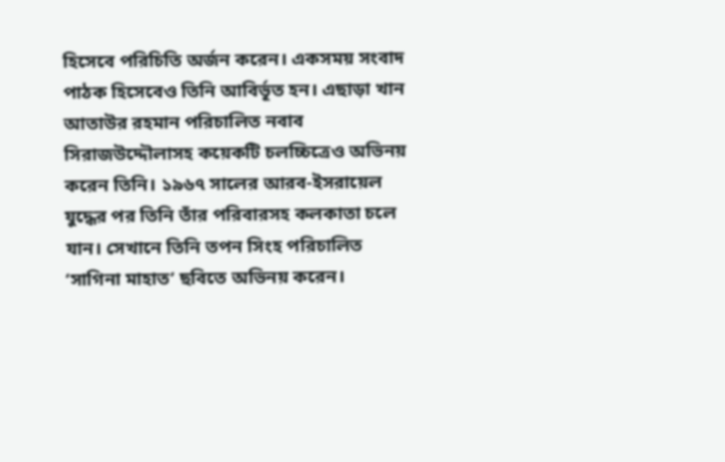হিসেবে পরিচিতি অর্জন করেন। একসময় সংবাদ পাঠক হিসেবেও তিনি আবির্ভূত হন। এছাড়া খান আতাউর রহমান পরিচালিত নবাব সিরাজউদ্দৌলাসহ কয়েকটি চলচ্চিত্রেও অভিনয় করেন তিনি। ১৯৬৭ সালের আরব-ইসরায়েল যুদ্ধের পর তিনি তাঁর পরিবারসহ কলকাতা চলে যান। সেখানে তিনি তপন সিংহ পরিচালিত ‘সাগিনা মাহাত’ ছবিতে অভিনয় করেন।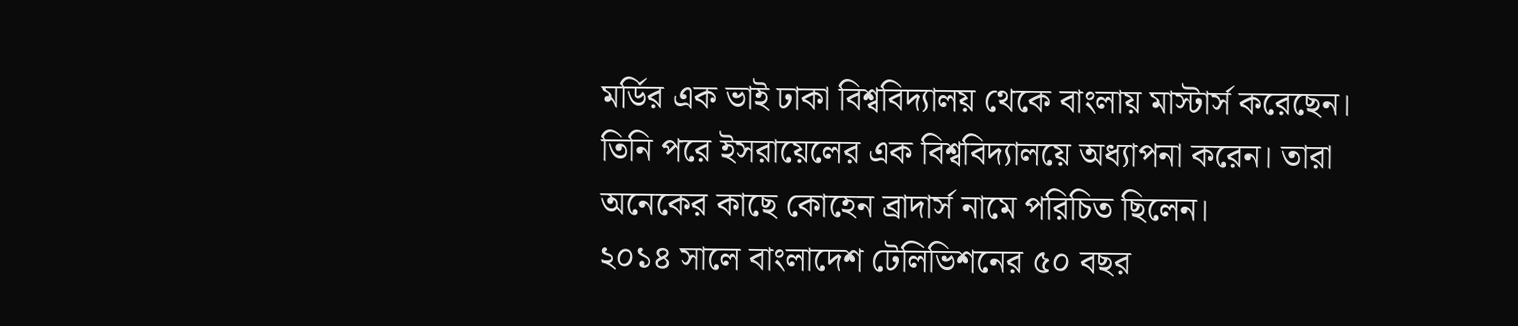মর্ডির এক ভাই ঢাকা বিশ্ববিদ্যালয় থেকে বাংলায় মাস্টার্স করেছেন। তিনি পরে ইসরায়েলের এক বিশ্ববিদ্যালয়ে অধ্যাপনা করেন। তারা অনেকের কাছে কোহেন ব্রাদার্স নামে পরিচিত ছিলেন।
২০১৪ সালে বাংলাদেশ টেলিভিশনের ৫০ বছর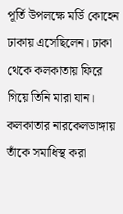পূর্তি উপলক্ষে মর্ডি কোহেন ঢাকায় এসেছিলেন। ঢাকা থেকে কলকাতায় ফিরে গিয়ে তিনি মারা যান। কলকাতার নারকেলডাঙ্গায় তাঁকে সমাধিস্থ করা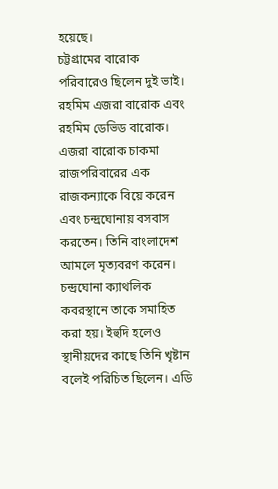হয়েছে।
চট্টগ্রামের বারোক পরিবারেও ছিলেন দুই ভাই। রহমিম এজরা বারোক এবং রহমিম ডেভিড বারোক। এজরা বারোক চাকমা রাজপরিবারের এক রাজকন্যাকে বিয়ে করেন এবং চন্দ্রঘোনায় বসবাস করতেন। তিনি বাংলাদেশ আমলে মৃত্যবরণ করেন। চন্দ্রঘোনা ক্যাথলিক কবরস্থানে তাকে সমাহিত করা হয়। ইহুদি হলেও স্থানীয়দের কাছে তিনি খৃষ্টান বলেই পরিচিত ছিলেন। এডি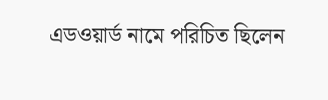এডওয়ার্ড নামে পরিচিত ছিলেন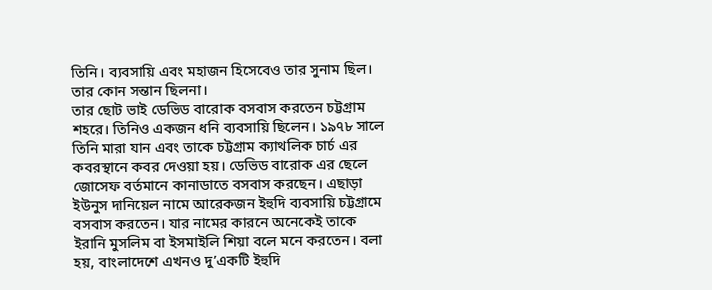তিনি। ব্যবসায়ি এবং মহাজন হিসেবেও তার সুনাম ছিল। তার কোন সন্তান ছিলনা।
তার ছোট ভাই ডেভিড বারোক বসবাস করতেন চট্টগ্রাম শহরে। তিনিও একজন ধনি ব্যবসায়ি ছিলেন। ১৯৭৮ সালে তিনি মারা যান এবং তাকে চট্টগ্রাম ক্যাথলিক চার্চ এর কবরস্থানে কবর দেওয়া হয়। ডেভিড বারোক এর ছেলে জোসেফ বর্তমানে কানাডাতে বসবাস করছেন। এছাড়া ইউনুস দানিয়েল নামে আরেকজন ইহুদি ব্যবসায়ি চট্টগ্রামে বসবাস করতেন। যার নামের কারনে অনেকেই তাকে ইরানি মুসলিম বা ইসমাইলি শিয়া বলে মনে করতেন। বলা হয়, বাংলাদেশে এখনও দু’একটি ইহুদি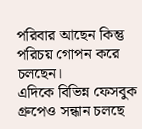পরিবার আছেন কিন্তু পরিচয় গোপন করে চলছেন।
এদিকে বিভিন্ন ফেসবুক গ্রুপেও সন্ধান চলছে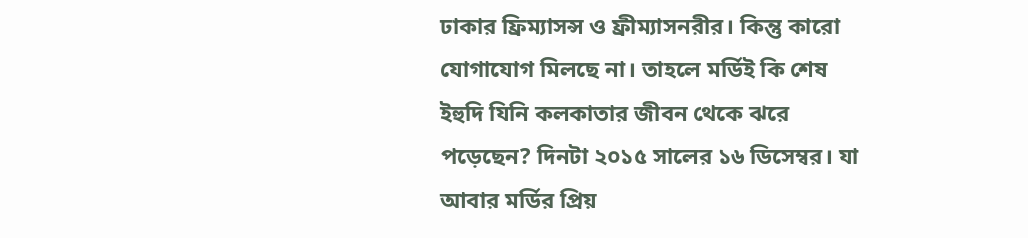ঢাকার ফ্রিম্যাসন্স ও ফ্রীম্যাসনরীর। কিন্তু কারো যোগাযোগ মিলছে না। তাহলে মর্ডিই কি শেষ ইহুদি যিনি কলকাতার জীবন থেকে ঝরে পড়েছেন? দিনটা ২০১৫ সালের ১৬ ডিসেম্বর। যা আবার মর্ডির প্রিয়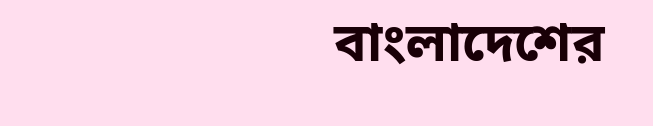বাংলাদেশের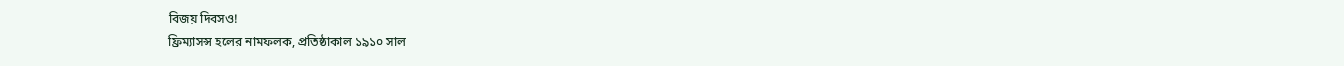বিজয় দিবসও!
ফ্রিম্যাসন্স হলের নামফলক, প্রতিষ্ঠাকাল ১৯১০ সাল